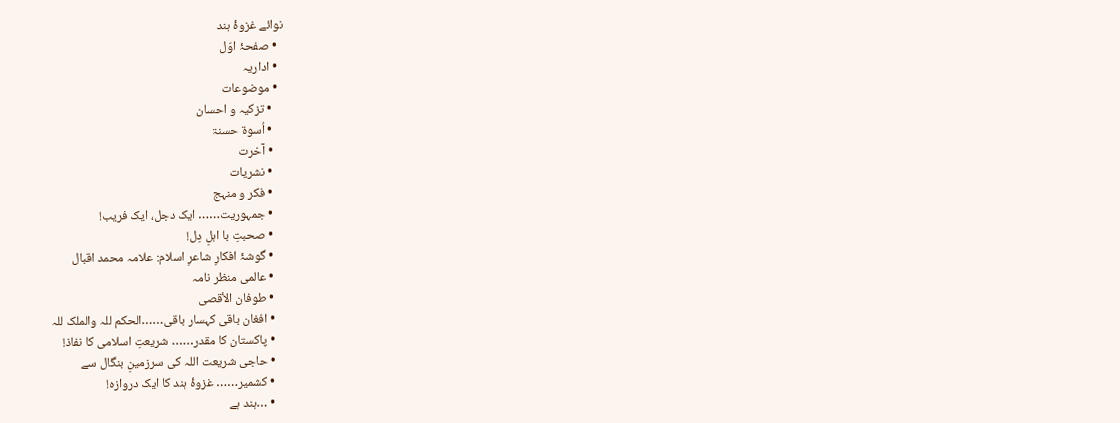نوائے غزوۂ ہند
  • صفحۂ اوّل
  • اداریہ
  • موضوعات
    • تزکیہ و احسان
    • اُسوۃ حسنۃ
    • آخرت
    • نشریات
    • فکر و منہج
    • جمہوریت…… ایک دجل، ایک فریب!
    • صحبتِ با اہلِ دِل!
    • گوشۂ افکارِ شاعرِ اسلام: علامہ محمد اقبال
    • عالمی منظر نامہ
    • طوفان الأقصی
    • افغان باقی کہسار باقی……الحکم للہ والملک للہ
    • پاکستان کا مقدر…… شریعتِ اسلامی کا نفاذ!
    • حاجی شریعت اللہ کی سرزمینِ بنگال سے
    • کشمیر…… غزوۂ ہند کا ایک دروازہ!
    • …ہند ہے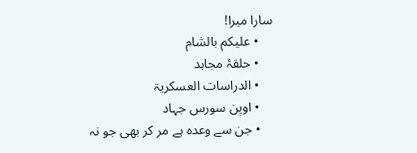سارا میرا!
    • علیکم بالشام
    • حلقۂ مجاہد
    • الدراسات العسکریۃ
    • اوپن سورس جہاد
    • جن سے وعدہ ہے مر کر بھی جو نہ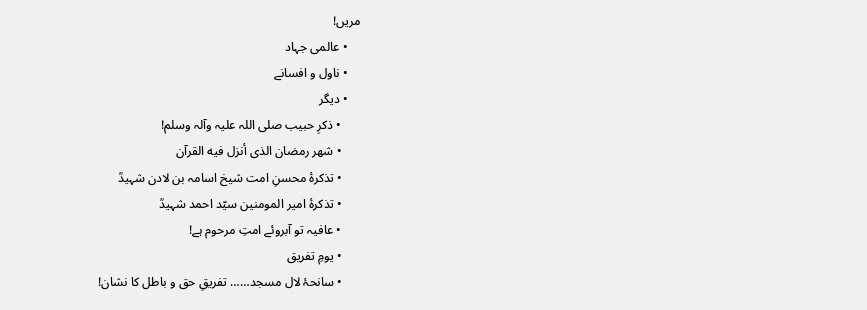مریں!
    • عالمی جہاد
    • ناول و افسانے
    • دیگر
      • ذکرِ حبیب صلی اللہ علیہ وآلہ وسلم!
      • شهر رمضان الذی أنزل فیه القرآن
      • تذکرۂ محسنِ امت شیخ اسامہ بن لادن شہیدؒ
      • تذکرۂ امیر المومنین سیّد احمد شہیدؒ
      • عافیہ تو آبروئے امتِ مرحوم ہے!
      • یومِ تفریق
      • سانحۂ لال مسجد…… تفریقِ حق و باطل کا نشان!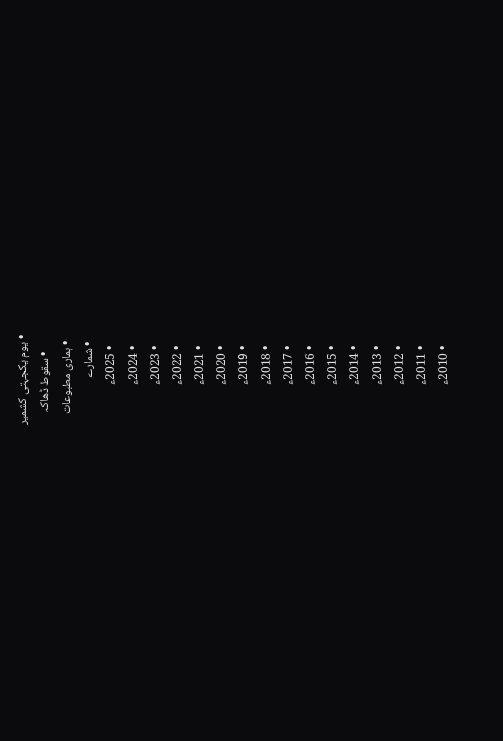• یوم یکجہتی کشمیر
      • سقوط ڈھاکہ
  • ہماری مطبوعات
  • شمارے
    • 2025ء
    • 2024ء
    • 2023ء
    • 2022ء
    • 2021ء
    • 2020ء
    • 2019ء
    • 2018ء
    • 2017ء
    • 2016ء
    • 2015ء
    • 2014ء
    • 2013ء
    • 2012ء
    • 2011ء
    • 2010ء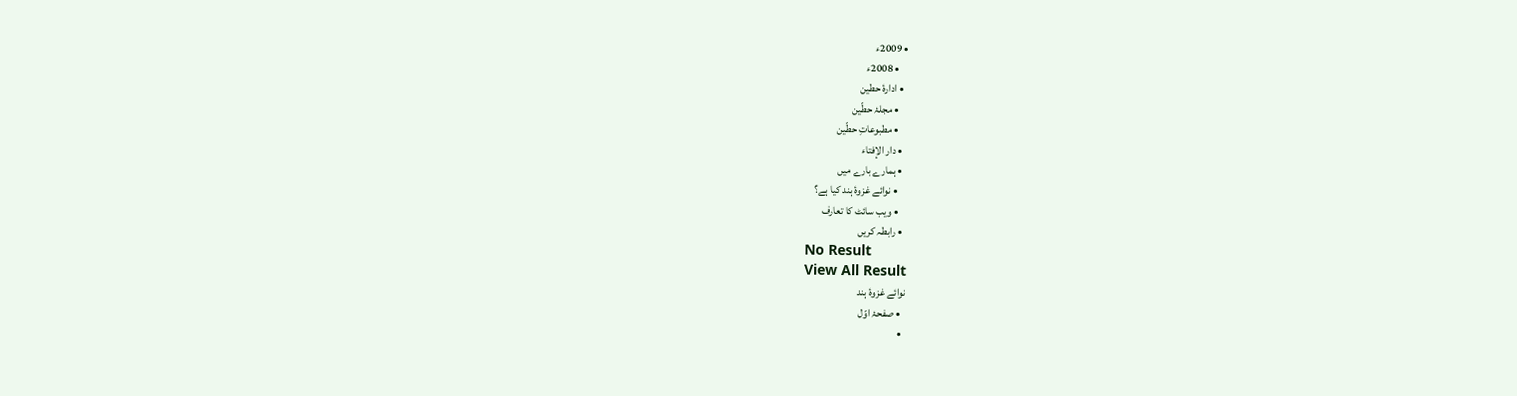• 2009ء
    • 2008ء
  • ادارۂ حطین
    • مجلۂ حطّین
    • مطبوعاتِ حطّین
  • دار الإفتاء
  • ہمارے بارے میں
    • نوائے غزوۂ ہند کیا ہے؟
    • ویب سائٹ کا تعارف
  • رابطہ کریں
No Result
View All Result
نوائے غزوۂ ہند
  • صفحۂ اوّل
  •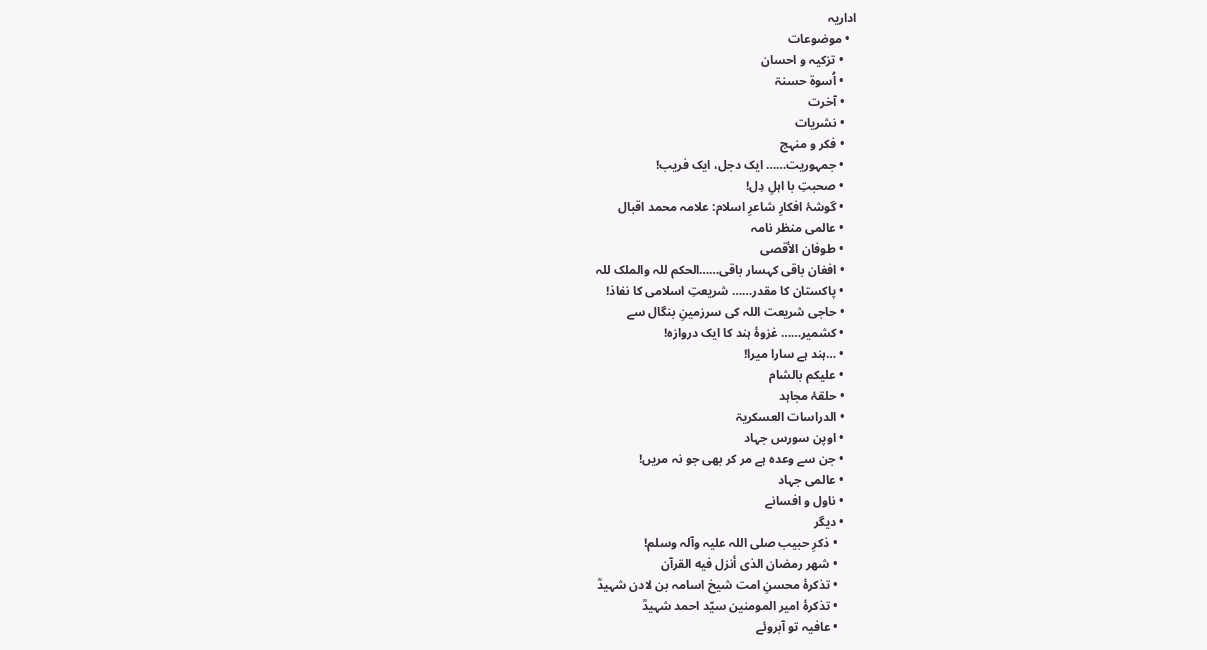اداریہ
  • موضوعات
    • تزکیہ و احسان
    • اُسوۃ حسنۃ
    • آخرت
    • نشریات
    • فکر و منہج
    • جمہوریت…… ایک دجل، ایک فریب!
    • صحبتِ با اہلِ دِل!
    • گوشۂ افکارِ شاعرِ اسلام: علامہ محمد اقبال
    • عالمی منظر نامہ
    • طوفان الأقصی
    • افغان باقی کہسار باقی……الحکم للہ والملک للہ
    • پاکستان کا مقدر…… شریعتِ اسلامی کا نفاذ!
    • حاجی شریعت اللہ کی سرزمینِ بنگال سے
    • کشمیر…… غزوۂ ہند کا ایک دروازہ!
    • …ہند ہے سارا میرا!
    • علیکم بالشام
    • حلقۂ مجاہد
    • الدراسات العسکریۃ
    • اوپن سورس جہاد
    • جن سے وعدہ ہے مر کر بھی جو نہ مریں!
    • عالمی جہاد
    • ناول و افسانے
    • دیگر
      • ذکرِ حبیب صلی اللہ علیہ وآلہ وسلم!
      • شهر رمضان الذی أنزل فیه القرآن
      • تذکرۂ محسنِ امت شیخ اسامہ بن لادن شہیدؒ
      • تذکرۂ امیر المومنین سیّد احمد شہیدؒ
      • عافیہ تو آبروئے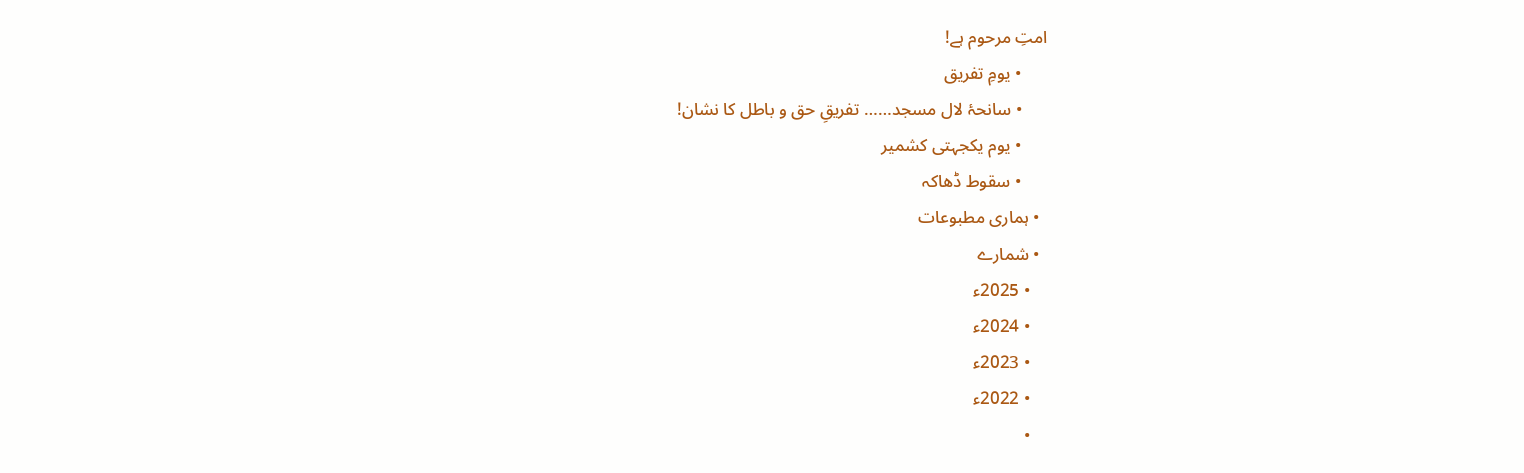امتِ مرحوم ہے!
      • یومِ تفریق
      • سانحۂ لال مسجد…… تفریقِ حق و باطل کا نشان!
      • یوم یکجہتی کشمیر
      • سقوط ڈھاکہ
  • ہماری مطبوعات
  • شمارے
    • 2025ء
    • 2024ء
    • 2023ء
    • 2022ء
    •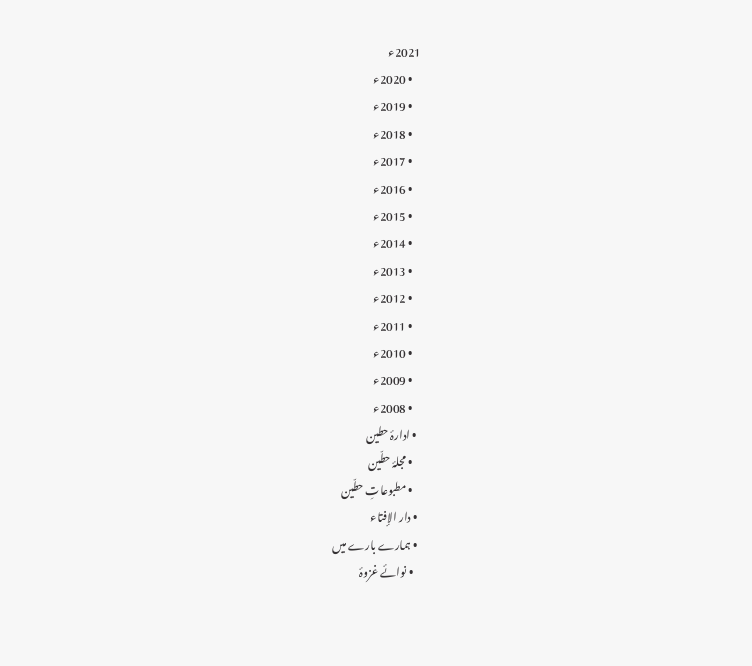2021ء
    • 2020ء
    • 2019ء
    • 2018ء
    • 2017ء
    • 2016ء
    • 2015ء
    • 2014ء
    • 2013ء
    • 2012ء
    • 2011ء
    • 2010ء
    • 2009ء
    • 2008ء
  • ادارۂ حطین
    • مجلۂ حطّین
    • مطبوعاتِ حطّین
  • دار الإفتاء
  • ہمارے بارے میں
    • نوائے غزوۂ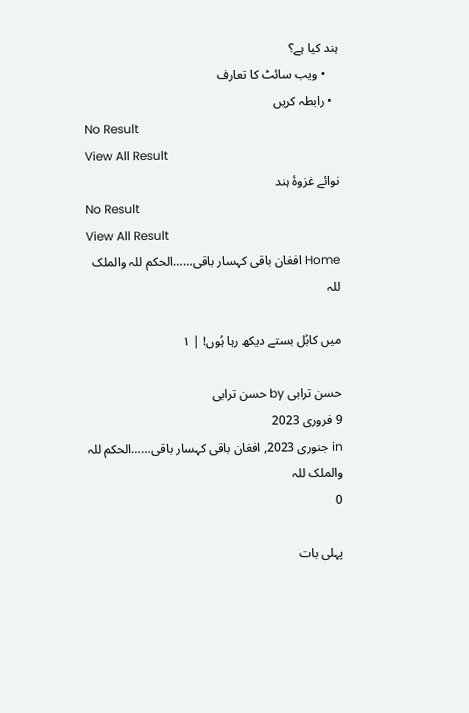ہند کیا ہے؟
    • ویب سائٹ کا تعارف
  • رابطہ کریں
No Result
View All Result
نوائے غزوۂ ہند
No Result
View All Result
Home افغان باقی کہسار باقی……الحکم للہ والملک للہ

میں کابُل بستے دیکھ رہا ہُوں! | ۱

حسن ترابی by حسن ترابی
9 فروری 2023
in جنوری 2023, افغان باقی کہسار باقی……الحکم للہ والملک للہ
0

پہلی بات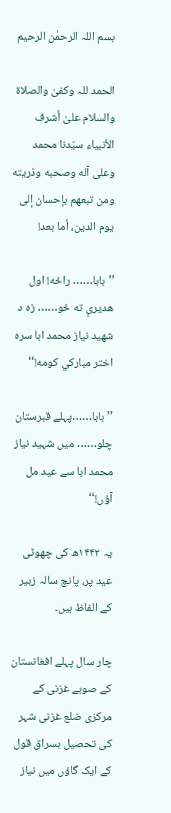بسم اللہ الرحمٰن الرحیم

الحمد للہ وکفیٰ والصلاۃ والسلام علیٰ أشرف الأنبیاء سیّدنا محمد وعلی آله وصحبه وذريته ومن تبعهم بإحسان إلى يوم الدين، أما بعد!

’’بابا…… راځه! اول هديرې ته ځو…… زه د شهيد نياز محمد ابا سره اختر مبارکي کومه!‘‘

’’بابا……پہلے قبرستان چلو…… میں شہید نیاز محمد ابا سے عید مل آؤں!‘‘

یہ ۱۴۴۲ھ کی چھوٹی عید پر، پانچ سالہ زبیر کے الفاظ ہیں۔

چار سال پہلے افغانستان کے صوبے غزنی کے مرکزی ضلع غزنی شہر کی تحصیل بسراق قول کے ایک گاؤں میں نیاز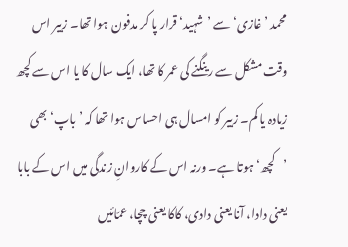محمد ’غازی‘ سے ’شہید‘ قرار پا کر مدفون ہوا تھا۔ زبیر اس وقت مشکل سے رینگنے کی عمر کا تھا، ایک سال کا یا اس سے کچھ زیادہ یا کم۔ زبیر کو امسال ہی احساس ہوا تھا کہ ’باپ‘ بھی ’کچھ‘ ہوتا ہے۔ ورنہ اس کے کاروانِ زندگی میں اس کے بابا یعنی دادا، آنا یعنی دادی، کاکا یعنی چچا، عمّائیں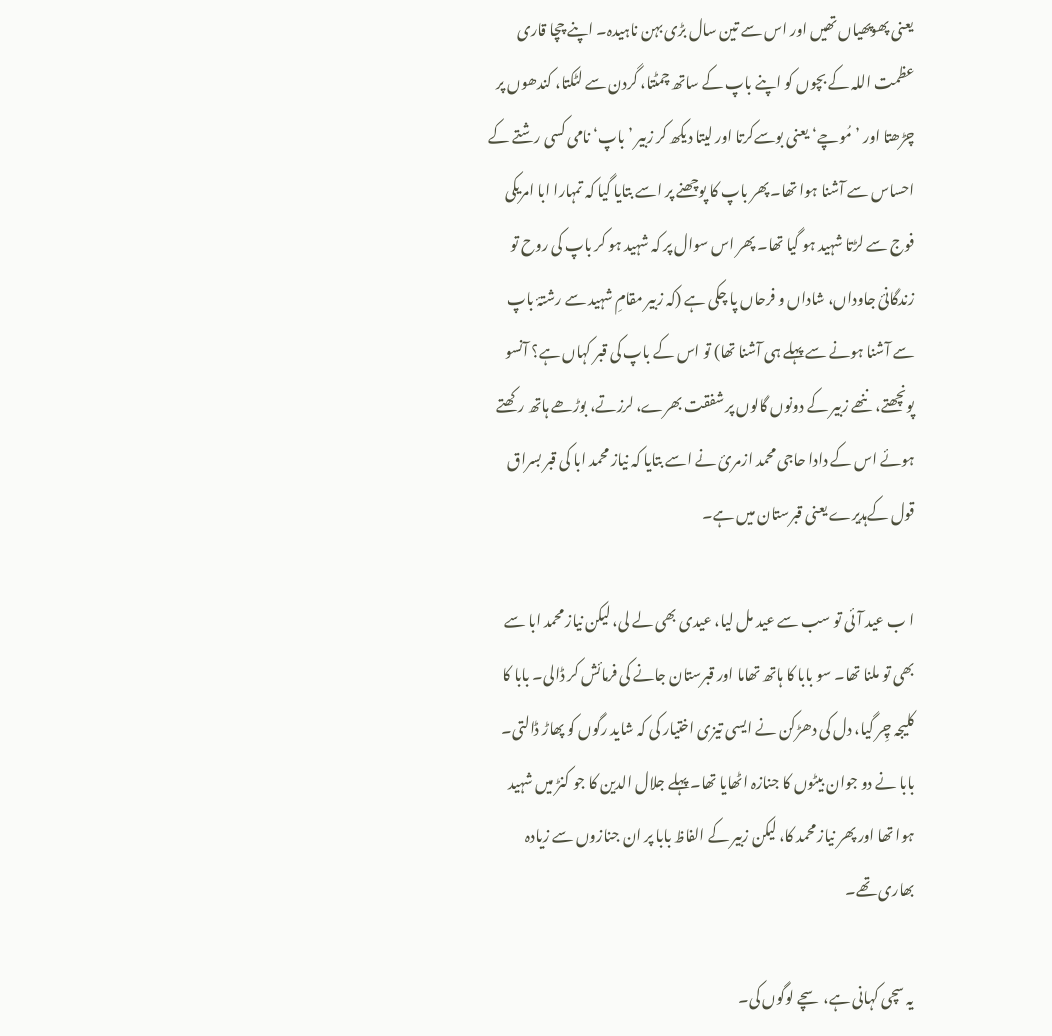یعنی پھوپھیاں تھیں اور اس سے تین سال بڑی بہن ناہیدہ۔ اپنے چچا قاری عظمت اللہ کے بچوں کو اپنے باپ کے ساتھ چمٹتا، گردن سے لٹکتا، کندھوں پر چڑھتا اور ’مُوچے‘ یعنی بوسےکرتا اور لیتا دیکھ کر زبیر ’باپ‘ نامی کسی رشتے کے احساس سے آشنا ہوا تھا۔ پھر باپ کا پوچھنے پر اسے بتایا گیا کہ تمہارا ابا امریکی فوج سے لڑتا شہید ہو گیا تھا۔ پھر اس سوال پر کہ شہید ہو کر باپ کی روح تو زندگانیٔ جاوداں، شاداں و فرحاں پا چکی ہے (کہ زبیر مقامِ شہید سے رشتۂ باپ سے آشنا ہونے سے پہلے ہی آشنا تھا) تو اس کے باپ کی قبر کہاں ہے؟ آنسو پونچھتے، ننھے زبیر کے دونوں گالوں پر شفقت بھرے، لرزتے، بوڑھے ہاتھ رکھتے ہوئے اس کے دادا حاجی محمد ازمرئ نے اسے بتایا کہ نیاز محمد ابا کی قبر بسراق قول کےہدیرے یعنی قبرستان میں ہے۔

ا ب عید آئی تو سب سے عید مل لیا، عیدی بھی لے لی، لیکن نیاز محمد ابا سے بھی تو ملنا تھا۔ سو بابا کا ہاتھ تھاما اور قبرستان جانے کی فرمائش کر ڈالی۔ بابا کا کلیجہ چِر گیا، دل کی دھڑکن نے ایسی تیزی اختیار کی کہ شاید رگوں کو پھاڑ ڈالتی۔ بابا نے دو جوان بیٹوں کا جنازہ اٹھایا تھا۔ پہلے جلال الدین کا جو کنڑ میں شہید ہوا تھا اور پھر نیاز محمد کا، لیکن زبیر کے الفاظ بابا پر ان جنازوں سے زیادہ بھاری تھے۔

یہ سچی کہانی ہے، سچے لوگوں کی۔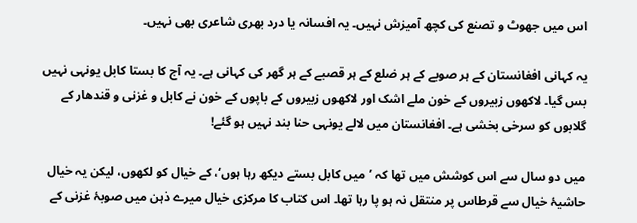اس میں جھوٹ و تصنع کی کچھ آمیزش نہیں۔ یہ افسانہ یا درد بھری شاعری بھی نہیں۔

یہ کہانی افغانستان کے ہر صوبے کے ہر ضلع کے ہر قصبے کے ہر گھر کی کہانی ہے۔ یہ آج کا بستا کابل یونہی نہیں بس گیا۔ لاکھوں زبیروں کے خون ملے اشک اور لاکھوں زبیروں کے باپوں کے خون نے کابل و غزنی و قندھار کے گلابوں کو سرخی بخشی ہے۔ افغانستان میں لالے یونہی حنا بند نہیں ہو گئے!

میں دو سال سے اس کوشش میں تھا کہ ’میں کابل بستے دیکھ رہا ہوں‘، کے خیال کو لکھوں، لیکن یہ خیال حاشیۂ خیال سے قرطاس پر منتقل نہ ہو پا رہا تھا۔ اس کتاب کا مرکزی خیال میرے ذہن میں صوبۂ غزنی کے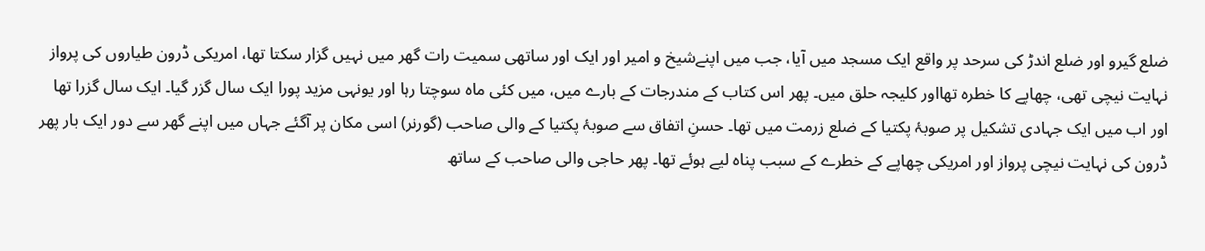ضلع گیرو اور ضلع اندڑ کی سرحد پر واقع ایک مسجد میں آیا، جب میں اپنےشیخ و امیر اور ایک اور ساتھی سمیت رات گھر میں نہیں گزار سکتا تھا، امریکی ڈرون طیاروں کی پرواز نہایت نیچی تھی، چھاپے کا خطرہ تھااور کلیجہ حلق میں۔ پھر اس کتاب کے مندرجات کے بارے میں، میں کئی ماہ سوچتا رہا اور یونہی مزید پورا ایک سال گزر گیا۔ ایک سال گزرا تھا اور اب میں ایک جہادی تشکیل پر صوبۂ پکتیا کے ضلع زرمت میں تھا۔ حسنِ اتفاق سے صوبۂ پکتیا کے والی صاحب (گورنر) اسی مکان پر آگئے جہاں میں اپنے گھر سے دور ایک بار پھر ڈرون کی نہایت نیچی پرواز اور امریکی چھاپے کے خطرے کے سبب پناہ لیے ہوئے تھا۔ پھر حاجی والی صاحب کے ساتھ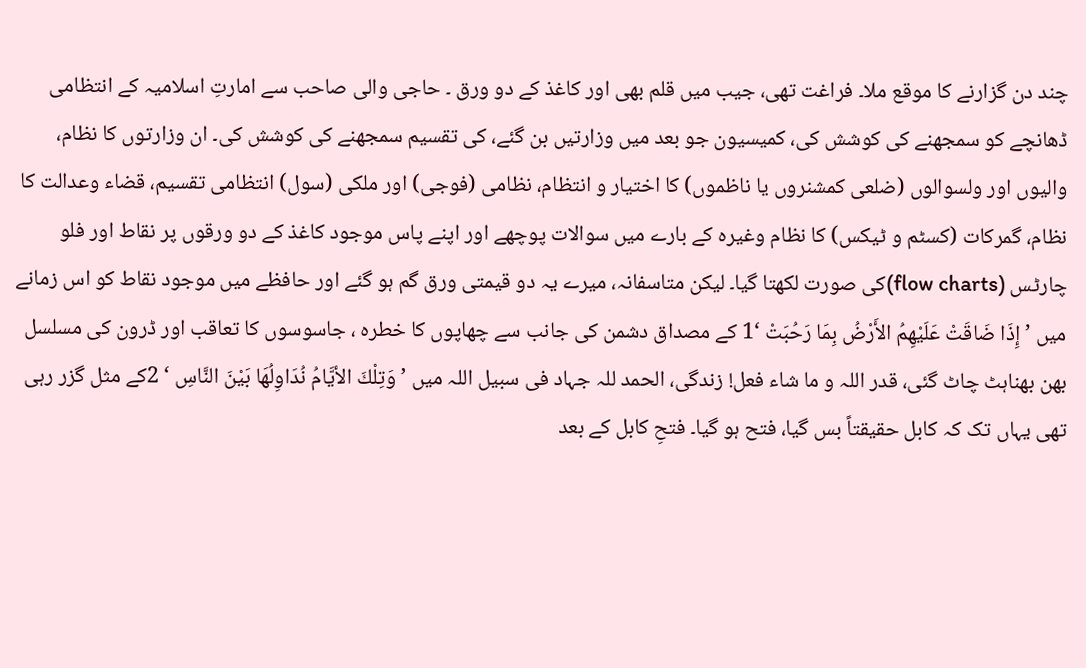چند دن گزارنے کا موقع ملا۔ فراغت تھی، جیب میں قلم بھی اور کاغذ کے دو ورق ۔ حاجی والی صاحب سے امارتِ اسلامیہ کے انتظامی ڈھانچے کو سمجھنے کی کوشش کی، کمیسیون جو بعد میں وزارتیں بن گئے، کی تقسیم سمجھنے کی کوشش کی۔ ان وزارتوں کا نظام، والیوں اور ولسوالوں (ضلعی کمشنروں یا ناظموں) کا اختیار و انتظام، نظامی (فوجی) اور ملکی (سول) انتظامی تقسیم، قضاء وعدالت کا نظام، گمرکات (کسٹم و ٹیکس) کا نظام وغیرہ کے بارے میں سوالات پوچھے اور اپنے پاس موجود کاغذ کے دو ورقوں پر نقاط اور فلو چارٹس (flow charts)کی صورت لکھتا گیا۔ لیکن متاسفانہ، میرے یہ دو قیمتی ورق گم ہو گئے اور حافظے میں موجود نقاط کو اس زمانے میں ’ إِذَا ضَاقَتْ عَلَيْهِمُ الأَرْضُ بِمَا رَحُبَتْ ‘1 کے مصداق دشمن کی جانب سے چھاپوں کا خطرہ ، جاسوسوں کا تعاقب اور ڈرون کی مسلسل بھن بھناہٹ چاٹ گئی، قدر اللہ و ما شاء فعل! زندگی، الحمد للہ جہاد فی سبیل اللہ میں ’ وَتِلْكَ الأيَّامُ نُدَاوِلُهَا بَيْنَ النَّاسِ ‘ 2کے مثل گزر رہی تھی یہاں تک کہ کابل حقیقتاً بس گیا، فتح ہو گیا۔ فتحِ کابل کے بعد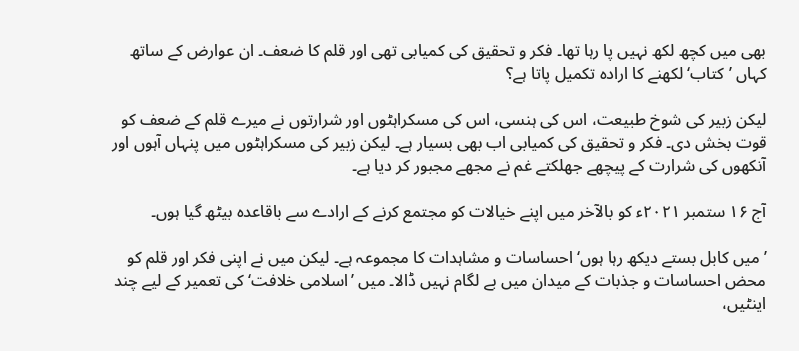بھی میں کچھ لکھ نہیں پا رہا تھا۔ فکر و تحقیق کی کمیابی تھی اور قلم کا ضعف۔ ان عوارض کے ساتھ کہاں ’کتاب‘ لکھنے کا ارادہ تکمیل پاتا ہے؟

لیکن زبیر کی شوخ طبیعت، اس کی ہنسی، اس کی مسکراہٹوں اور شرارتوں نے میرے قلم کے ضعف کو قوت بخش دی۔ فکر و تحقیق کی کمیابی اب بھی بسیار ہے۔ لیکن زبیر کی مسکراہٹوں میں پنہاں آہوں اور آنکھوں کی شرارت کے پیچھے جھلکتے غم نے مجھے مجبور کر دیا ہے۔

آج ۱۶ ستمبر ۲۰۲۱ء کو بالآخر میں اپنے خیالات کو مجتمع کرنے کے ارادے سے باقاعدہ بیٹھ گیا ہوں۔

’میں کابل بستے دیکھ رہا ہوں‘ احساسات و مشاہدات کا مجموعہ ہے۔ لیکن میں نے اپنی فکر اور قلم کو محض احساسات و جذبات کے میدان میں بے لگام نہیں ڈالا۔ میں ’اسلامی خلافت‘ کی تعمیر کے لیے چند اینٹیں،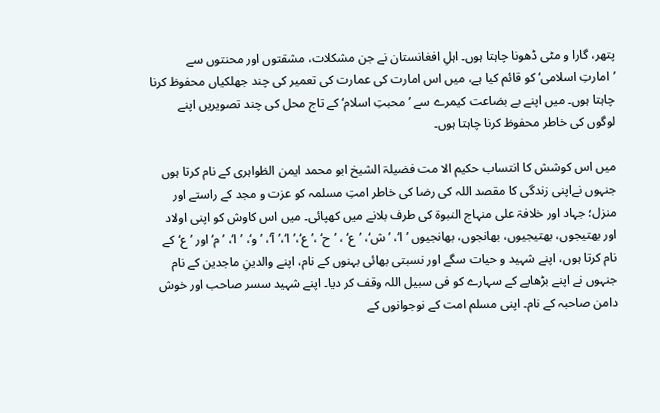پتھر، گارا و مٹی ڈھونا چاہتا ہوں۔ اہلِ افغانستان نے جن مشکلات، مشقتوں اور محنتوں سے ’امارتِ اسلامی‘ کو قائم کیا ہے، میں اس امارت کی عمارت کی تعمیر کی چند جھلکیاں محفوظ کرنا چاہتا ہوں۔ میں اپنے بے بضاعت کیمرے سے ’محبتِ اسلام‘ کے تاج محل کی چند تصویریں اپنے لوگوں کی خاطر محفوظ کرنا چاہتا ہوں۔

میں اس کوشش کا انتساب حکیم الا مت فضیلۃ الشیخ ابو محمد ایمن الظواہری کے نام کرتا ہوں جنہوں نےاپنی زندگی کا مقصد اللہ کی رضا کی خاطر امتِ مسلمہ کو عزت و مجد کے راستے اور منزل؛ جہاد اور خلافۃ علی منہاج النبوۃ کی طرف بلانے میں کھپائی۔ میں اس کاوش کو اپنی اولاد اور بھتیجوں، بھتیجیوں، بھانجوں، بھانجیوں ’ا‘، ’ش‘، ’ع‘ ، ’ح‘ ،’ع‘،’ا‘،’آ‘، ’و‘، ’ا‘، ’م‘ اور ’ع‘کے نام کرتا ہوں، اپنے شہید و حیات سگے اور نسبتی بھائی بہنوں کے نام، اپنے والدینِ ماجدین کے نام جنہوں نے اپنے بڑھاپے کے سہارے کو فی سبیل اللہ وقف کر دیا۔ اپنے شہید سسر صاحب اور خوش دامن صاحبہ کے نام۔ اپنی مسلم امت کے نوجوانوں کے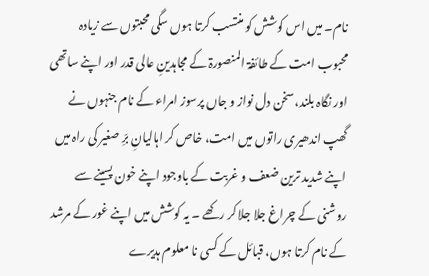نام۔ میں اس کوشش کو منتسب کرتا ہوں سگی محبتوں سے زیادہ محبوب امت کے طائفۃ المنصورۃ کے مجاہدینِ عالی قدر اور اپنے ساتھی اور نگاہ بلند، سخن دل نواز و جاں پرسوز امراء کے نام جنہوں نے گھپ اندھیری راتوں میں امت، خاص کر اہالیانِ برِّ صغیر کی راہ میں اپنے شدید ترین ضعف و غربت کے باوجود اپنے خون پسینے سے روشنی کے چراغ جلا جلا کر رکھے ۔ یہ کوشش میں اپنے غور کے مرشد کے نام کرتا ہوں، قبائل کے کسی نا معلوم ہدیرے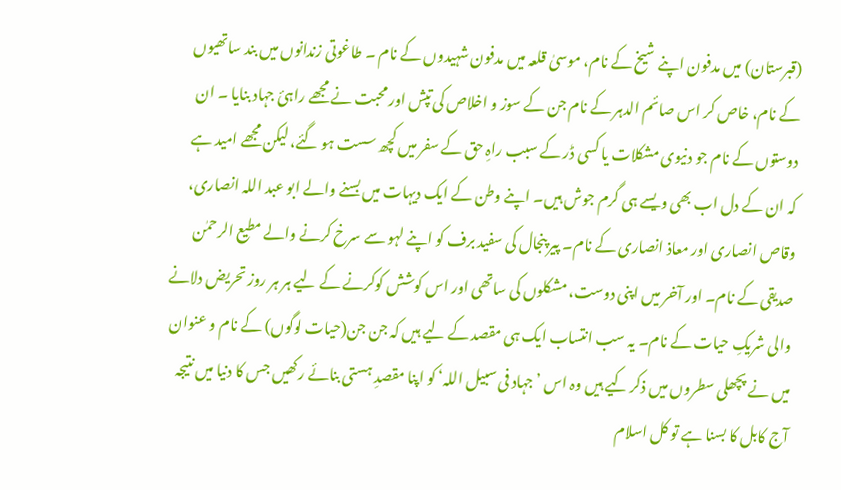(قبرستان) میں مدفون اپنے شیخ کے نام، موسیٰ قلعہ میں مدفون شہیدوں کے نام ۔ طاغوتی زندانوں میں بند ساتھیوں کے نام، خاص کر اس صائم الدہر کے نام جن کے سوز و اخلاص کی تپش اور محبت نے مجھے راہیٔ جہاد بنایا ۔ ان دوستوں کے نام جو دنیوی مشکلات یا کسی ڈر کے سبب راہِ حق کے سفر میں کچھ سست ہو گئے، لیکن مجھے امید ہے کہ ان کے دل اب بھی ویسے ہی گرم جوش ہیں۔ اپنے وطن کے ایک دیہات میں بسنے والے ابو عبد اللہ انصاری، وقاص انصاری اور معاذ انصاری کے نام۔ پیر پنجال کی سفید برف کو اپنے لہو سے سرخ کرنے والے مطیع الرحمٰن صدیقی کے نام۔ اور آخر میں اپنی دوست، مشکلوں کی ساتھی اور اس کوشش کوکرنے کے لیے ہر ہر روز تحریض دلانے والی شریکِ حیات کے نام۔ یہ سب انتساب ایک ہی مقصد کے لیے ہیں کہ جن جن(حیات لوگوں) کے نام و عنوان میں نے پچھلی سطروں میں ذکر کیے ہیں وہ اس ’جہاد فی سبیل اللہ‘ کو اپنا مقصدِ ہستی بنائے رکھیں جس کا دنیا میں نتیجہ آج کابل کا بسنا ہے تو کل اسلام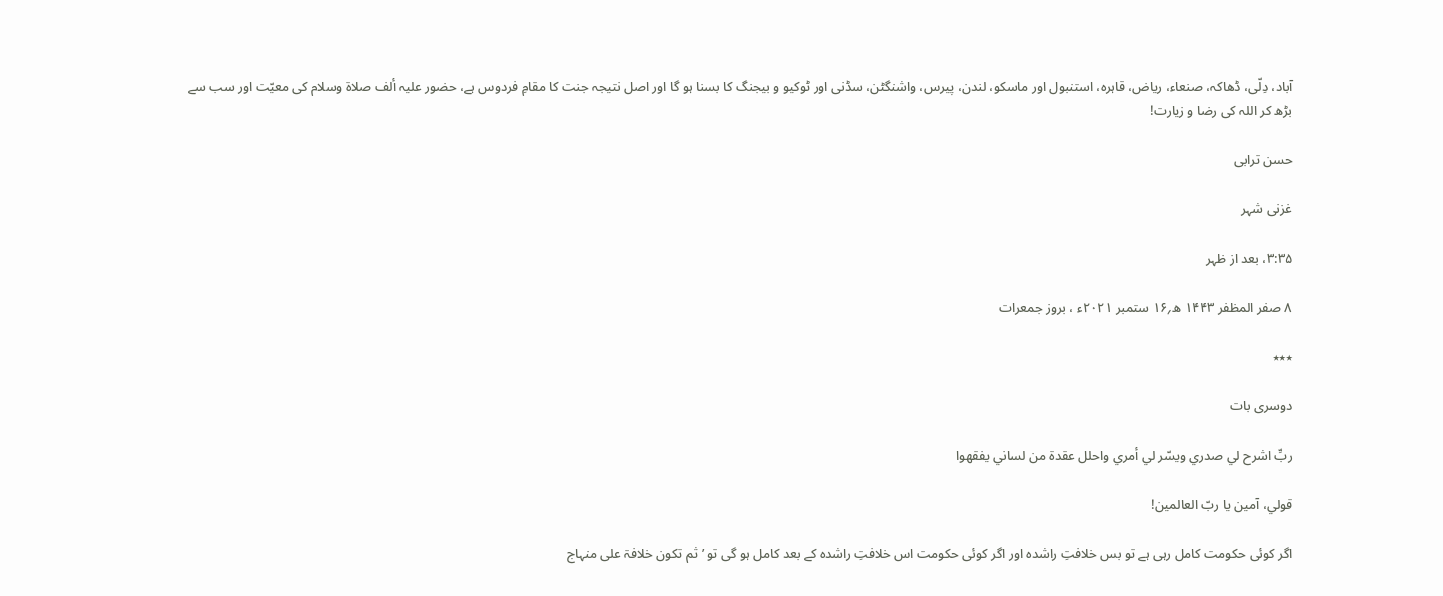آباد، دِلّی، ڈھاکہ، صنعاء، ریاض، قاہرہ، استنبول اور ماسکو، لندن، پیرس، واشنگٹن، سڈنی اور ٹوکیو و بیجنگ کا بسنا ہو گا اور اصل نتیجہ جنت کا مقامِ فردوس ہے، حضور علیہ ألف صلاۃ وسلام کی معیّت اور سب سے بڑھ کر اللہ کی رضا و زیارت!

حسن ترابی

غزنی شہر

۳:۳۵، بعد از ظہر

۸ صفر المظفر ۱۴۴۳ ھ؍۱۶ ستمبر ۲۰۲۱ء ، بروز جمعرات

٭٭٭

دوسری بات

ربِّ اشرح لي صدري ويسّر لي أمري واحلل عقدة من لساني يفقھوا

قولي، آمين يا ربّ العالمين!

اگر کوئی حکومت کامل رہی ہے تو بس خلافتِ راشدہ اور اگر کوئی حکومت اس خلافتِ راشدہ کے بعد کامل ہو گی تو ’ثم تکون خلافۃ علی منہاج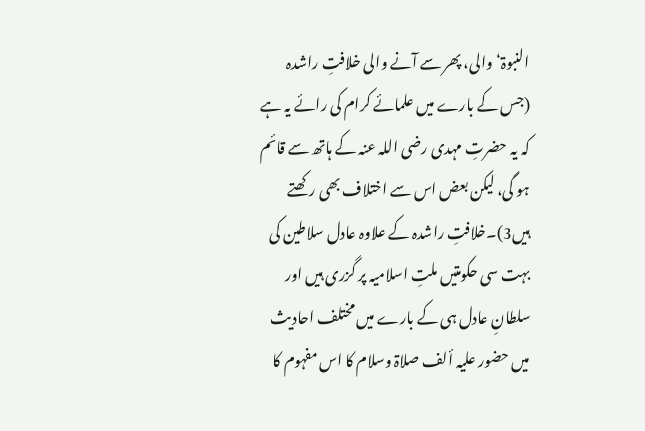النبوۃ‘ والی، پھر سے آنے والی خلافتِ راشدہ (جس کے بارے میں علمائے کرام کی رائے یہ ہے کہ یہ حضرتِ مہدی رضی اللہ عنہ کے ہاتھ سے قائم ہو گی، لیکن بعض اس سے اختلاف بھی رکھتے ہیں3)۔خلافتِ راشدہ کے علاوہ عادل سلاطین کی بہت سی حکومتیں ملتِ اسلامیہ پر گزری ہیں اور سلطانِ عادل ہی کے بارے میں مختلف احادیث میں حضور علیہ ألف صلاۃ وسلام کا اس مفہوم کا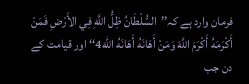فرمان وارد ہے کہ’’السُّلْطَانُ ظِلُّ اللَّهِ فِي الأَرْضِ فَمَنْ أَكْرَمَهُ أَكْرَمَ اللَّهَ وَمَنْ أَهَانَهُ أَهَانَهُ الله4‘‘ اور قیامت کے دن جب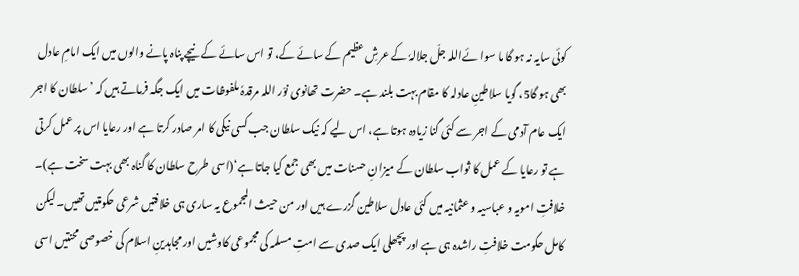کوئی سایہ نہ ہو گا ما سوا ئےاللہ جلّ جلالہٗ کے عرشِ عظیم کے سائے کے، تو اس سائے کے نیچے پناہ پانے والوں میں ایک امامِ عادل بھی ہو گا5، گویا سلاطینِ عادلہ کا مقام بہت بلند ہے۔ حضرت تھانوی نوّر اللہ مرقدہٗ ملفوظات میں ایک جگہ فرماتے ہیں کہ ’سلطان کا اجر ایک عام آدمی کے اجر سے کئی گنا زیادہ ہوتا ہے، اس لیے کہ نیک سلطان جب کسی نیکی کا امر صادر کرتا ہے اور رعایا اس پر عمل کرتی ہے تو رعایا کے عمل کا ثواب سلطان کے میزانِ حسنات میں بھی جمع کیا جاتا ہے‘(اسی طرح سلطان کا گناہ بھی بہت سخت ہے)۔ خلافتِ امویہ و عباسیہ و عثمانیہ میں کئی عادل سلاطین گزرے ہیں اور من حیث المجموع یہ ساری ہی خلافتیں شرعی حکومتیں تھیں۔ لیکن کامل حکومت خلافتِ راشدہ ہی ہے اور پچھلی ایک صدی سے امتِ مسلمہ کی مجموعی کاوشیں اور مجاہدینِ اسلام کی خصوصی محنتیں اسی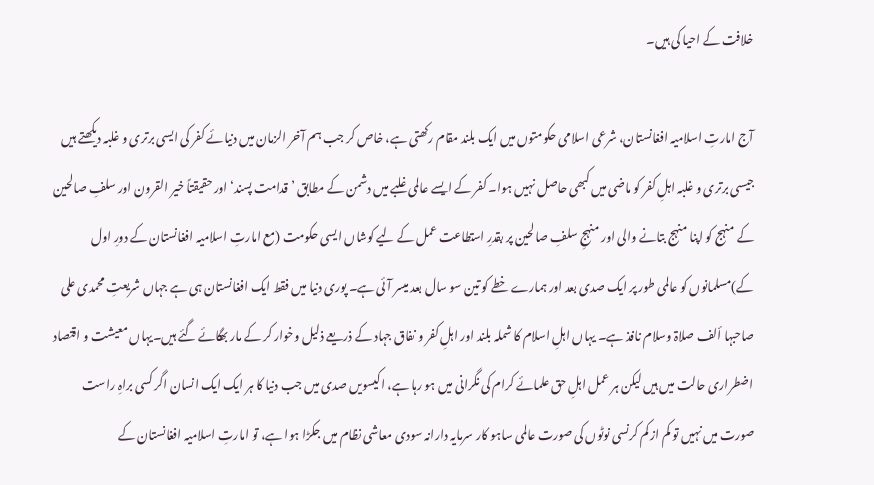خلافت کے احیا کی ہیں۔

آج امارتِ اسلامیہ افغانستان، شرعی اسلامی حکومتوں میں ایک بلند مقام رکھتی ہے، خاص کر جب ہم آخر الزمان میں دنیائے کفر کی ایسی برتری و غلبہ دیکھتے ہیں جیسی برتری و غلبہ اہلِ کفر کو ماضی میں کبھی حاصل نہیں ہوا۔ کفر کے ایسے عالمی غلبے میں دشمن کے مطابق ’قدامت پسند‘ اور حقیقتاً خیر القرون اور سلفِ صالحین کے منہج کو اپنا منہج بتانے والی اور منہجِ سلفِ صالحین پر بقدرِ استطاعت عمل کے لیے کوشاں ایسی حکومت (مع امارتِ اسلامیہ افغانستان کے دورِ اول کے)مسلمانوں کو عالمی طور پر ایک صدی بعد اور ہمارے خطے کو تین سو سال بعد میسر آئی ہے۔ پوری دنیا میں فقط ایک افغانستان ہی ہے جہاں شریعتِ محمدی علی صاحبہا ألف صلاۃ وسلام نافذ ہے۔ یہاں اہلِ اسلام کا شملہ بلند اور اہلِ کفر و نفاق جہاد کے ذریعے ذلیل وخوار کر کے مار بھگائے گئے ہیں۔یہاں معیشت و اقتصاد اضطراری حالت میں ہیں لیکن ہر عمل اہلِ حق علمائے کرام کی نگرانی میں ہو رہا ہے، اکیسویں صدی میں جب دنیا کا ہر ایک ایک انسان اگر کسی براہِ راست صورت میں نہیں تو کم از کم کرنسی نوٹوں کی صورت عالمی ساہو کار سرمایہ دارانہ سودی معاشی نظام میں جکڑا ہوا ہے، تو امارتِ اسلامیہ افغانستان کے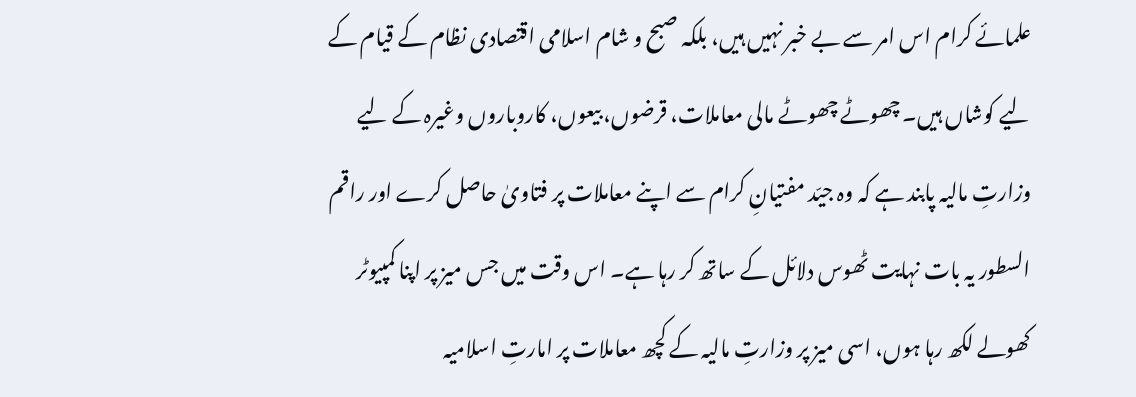علمائے کرام اس امر سے بے خبر نہیں ہیں، بلکہ صبح و شام اسلامی اقتصادی نظام کے قیام کے لیے کوشاں ہیں۔ چھوٹے چھوٹے مالی معاملات، قرضوں، بیعوں، کاروباروں وغیرہ کے لیے وزارتِ مالیہ پابند ہے کہ وہ جیّد مفتیانِ کرام سے اپنے معاملات پر فتاویٰ حاصل کرے اور راقم السطور یہ بات نہایت ٹھوس دلائل کے ساتھ کر رہا ہے۔ اس وقت میں جس میز پر اپنا کمپیوٹر کھولے لکھ رہا ہوں، اسی میز پر وزارتِ مالیہ کے کچھ معاملات پر امارتِ اسلامیہ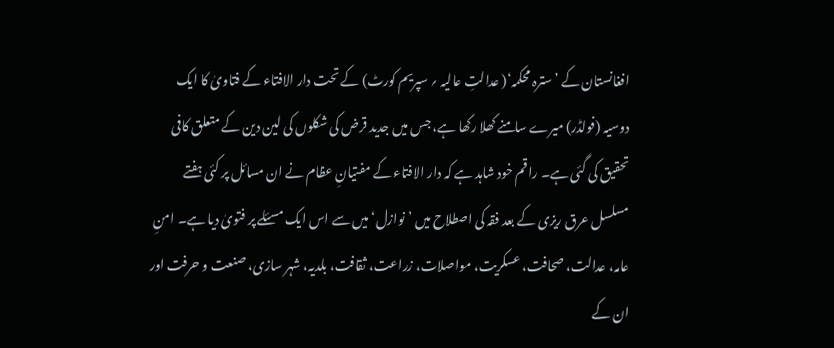افغانستان کے ’سترہ محکمہ‘( عدالتِ عالیہ ؍ سپریم کورٹ) کے تحت دار الافتاء کے فتاویٰ کا ایک دوسیہ (فولڈر) میرے سامنے کھلا رکھا ہے، جس میں جدید قرض کی شکلوں کی لین دین کے متعلق کافی تحقیق کی گئی ہے۔ راقم خود شاہد ہے کہ دار الافتاء کے مفتیانِ عظام نے ان مسائل پر کئی ہفتے مسلسل عرق ریزی کے بعد فقہ کی اصطلاح میں ’نوازل‘ میں سے اس ایک مسئلے پر فتویٰ دیا ہے۔ امنِ عامہ، عدالت، صحافت، عسکریت، مواصلات، زراعت، ثقافت، بلدیہ، شہر سازی، صنعت و حرفت اور ان کے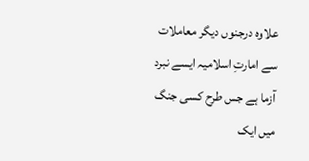علاوہ درجنوں دیگر معاملات سے امارتِ اسلامیہ ایسے نبرد آزما ہے جس طرح کسی جنگ میں ایک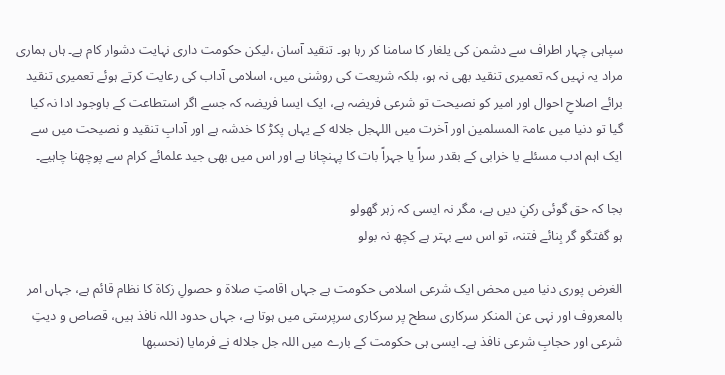سپاہی چہار اطراف سے دشمن کی یلغار کا سامنا کر رہا ہو۔ تنقید آسان ،لیکن حکومت داری نہایت دشوار کام ہے۔ ہاں ہماری مراد یہ نہیں کہ تعمیری تنقید بھی نہ ہو، بلکہ شریعت کی روشنی میں، اسلامی آداب کی رعایت کرتے ہوئے تعمیری تنقید برائے اصلاحِ احوال اور امیر کو نصیحت تو شرعی فریضہ ہے، ایک ایسا فریضہ کہ جسے اگر استطاعت کے باوجود ادا نہ کیا گیا تو دنیا میں عامۃ المسلمین اور آخرت میں اللہجل جلاله کے یہاں پکڑ کا خدشہ ہے اور آدابِ تنقید و نصیحت میں سے ایک اہم ادب مسئلے یا خرابی کے بقدر سراً یا جہراً بات کا پہنچانا ہے اور اس میں بھی جید علمائے کرام سے پوچھنا چاہیے۔

بجا کہ حق گوئی رکنِ دیں ہے، مگر نہ ایسی کہ زہر گھولو
ہو گفتگو گر بِنائے فتنہ، تو اس سے بہتر ہے کچھ نہ بولو

الغرض پوری دنیا میں محض ایک شرعی اسلامی حکومت ہے جہاں اقامتِ صلاۃ و حصولِ زکاۃ کا نظام قائم ہے، جہاں امر بالمعروف اور نہی عن المنکر سرکاری سطح پر سرکاری سرپرستی میں ہوتا ہے، جہاں حدود اللہ نافذ ہیں، قصاص و دیتِ شرعی اور حجابِ شرعی نافذ ہے۔ ایسی ہی حکومت کے بارے میں اللہ جل جلاله نے فرمایا (نحسبھا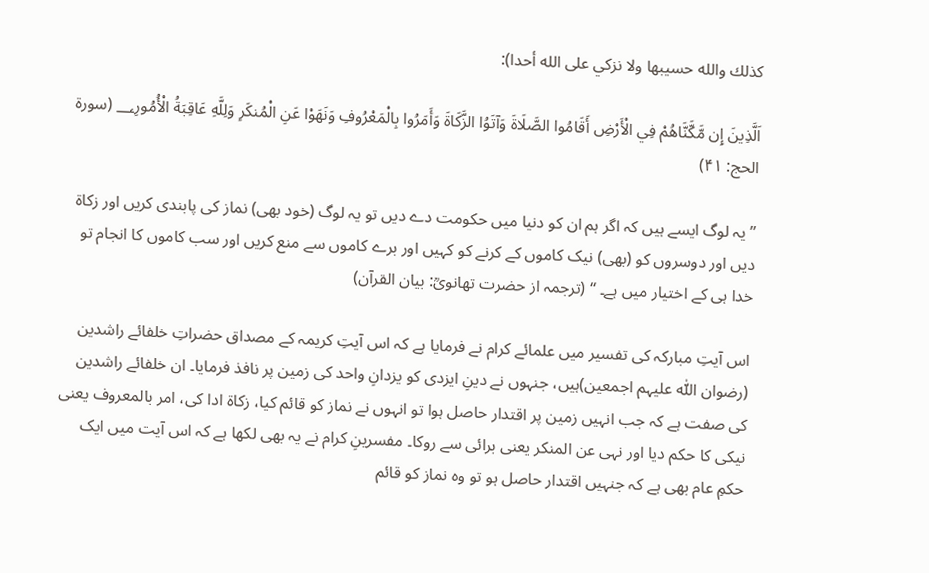کذلك والله حسيبها ولا نزكي على الله أحدا):

اَلَّذِينَ إِن مَّكَّنَّاهُمْ فِي الْأَرْضِ أَقَامُوا الصَّلَاةَ وَآتَوُا الزَّكَاةَ وَأَمَرُوا بِالْمَعْرُوفِ وَنَهَوْا عَنِ الْمُنكَرِ وَلِلَّهِ عَاقِبَةُ الْأُمُورِ؀ (سورۃ الحج: ۴۱)

’’ یہ لوگ ایسے ہیں کہ اگر ہم ان کو دنیا میں حکومت دے دیں تو یہ لوگ (خود بھی) نماز کی پابندی کریں اور زکاۃ دیں اور دوسروں کو (بھی) نیک کاموں کے کرنے کو کہیں اور برے کاموں سے منع کریں اور سب کاموں کا انجام تو خدا ہی کے اختیار میں ہے۔ ‘‘ (ترجمہ از حضرت تھانویؒ: بیان القرآن)

اس آیتِ مبارکہ کی تفسیر میں علمائے کرام نے فرمایا ہے کہ اس آیتِ کریمہ کے مصداق حضراتِ خلفائے راشدین (رضوان اللّٰہ علیہم اجمعین)ہیں، جنہوں نے دینِ ایزدی کو یزدانِ واحد کی زمین پر نافذ فرمایا۔ ان خلفائے راشدین کی صفت ہے کہ جب انہیں زمین پر اقتدار حاصل ہوا تو انہوں نے نماز کو قائم کیا، زکاۃ ادا کی، امر بالمعروف یعنی نیکی کا حکم دیا اور نہی عن المنکر یعنی برائی سے روکا۔ مفسرینِ کرام نے یہ بھی لکھا ہے کہ اس آیت میں ایک حکمِ عام بھی ہے کہ جنہیں اقتدار حاصل ہو تو وہ نماز کو قائم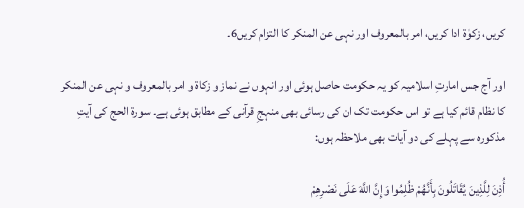کریں، زکوٰۃ ادا کریں، امر بالمعروف اور نہی عن المنکر کا التزام کریں6۔

اور آج جس امارتِ اسلامیہ کو یہ حکومت حاصل ہوئی اور انہوں نے نماز و زکاۃ و امر بالمعروف و نہی عن المنکر کا نظام قائم کیا ہے تو اس حکومت تک ان کی رسائی بھی منہجِ قرآنی کے مطابق ہوئی ہے۔ سورۃ الحج کی آیتِ مذکورہ سے پہلے کی دو آیات بھی ملاحظہ ہوں:

أُذِنَ لِلَّذِينَ يُقَاتَلُونَ بِأَنَّهُمْ ظُلِمُوا وَإِنَّ اللَّهَ عَلَى نَصْرِهِمْ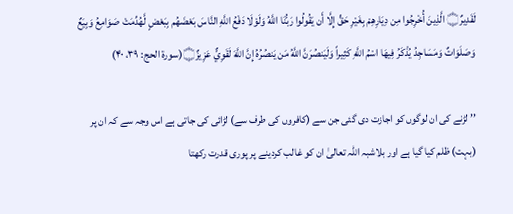لَقَدِيرٌ۝ الَّذِينَ أُخْرِجُوا مِن دِيَارِهِمْ بِغَيْرِ حَقٍّ إِلَّا أَن يَقُولُوا رَبُّنَا اللَّهُ وَلَوْلَا دَفْعُ اللَّهِ النَّاسَ بَعْضَهُم بِبَعْضٍ لَّهُدِّمَتْ صَوَامِعُ وَبِيَعٌ وَصَلَوَاتٌ وَمَسَاجِدُ يُذْكَرُ فِيهَا اسْمُ اللَّهِ كَثِيراً وَلَيَنصُرَنَّ اللَّهُ مَن يَنصُرُهُ إِنَّ اللَّهَ لَقَوِيٌّ عَزِيزٌ۝(سورۃ الحج: ۳۹، ۴۰)

’’ لڑنے کی ان لوگوں کو اجازت دی گئی جن سے (کافروں کی طرف سے) لڑائی کی جاتی ہے اس وجہ سے کہ ان پر (بہت) ظلم کیا گیا ہے اور بلاشبہ اللہ تعالیٰ ان کو غالب کردینے پر پوری قدرت رکھتا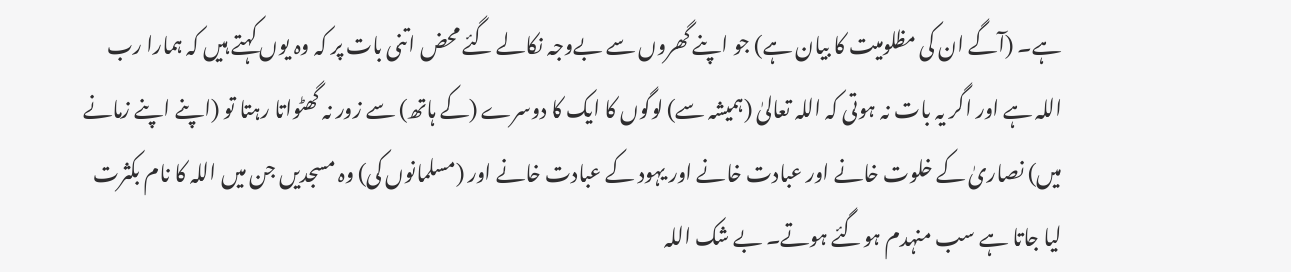ہے۔ (آگے ان کی مظلومیت کا بیان ہے) جو اپنے گھروں سے بےوجہ نکالے گئے محض اتنی بات پر کہ وہ یوں کہتے ہیں کہ ہمارا رب اللہ ہے اور اگر یہ بات نہ ہوتی کہ اللہ تعالیٰ (ہمیشہ سے) لوگوں کا ایک کا دوسرے (کے ہاتھ) سے زور نہ گھٹواتا رہتا تو (اپنے اپنے زمانے میں) نصاریٰ کے خلوت خانے اور عبادت خانے اور یہود کے عبادت خانے اور (مسلمانوں کی) وہ مسجدیں جن میں اللہ کا نام بکثرت لیا جاتا ہے سب منہدم ہوگئے ہوتے۔ بے شک اللہ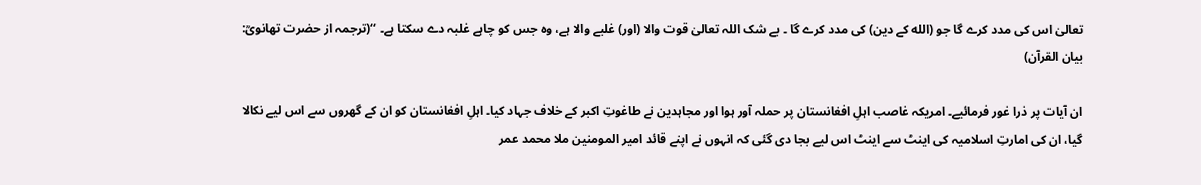تعالیٰ اس کی مدد کرے گا جو (الله کے دین) کی مدد کرے گا ۔ بے شک اللہ تعالیٰ قوت والا (اور) غلبے والا ہے، وہ جس کو چاہے غلبہ دے سکتا ہے۔ ‘‘(ترجمہ از حضرت تھانویؒ: بیان القرآن)

ان آیات پر ذرا غور فرمائیے۔ امریکہ غاصب اہلِ افغانستان پر حملہ آور ہوا اور مجاہدین نے طاغوتِ اکبر کے خلاف جہاد کیا۔ اہلِ افغانستان کو ان کے گھروں سے اس لیے نکالا گیا، ان کی امارتِ اسلامیہ کی اینٹ سے اینٹ اس لیے بجا دی گئی کہ انہوں نے اپنے قائد امیر المومنین ملا محمد عمر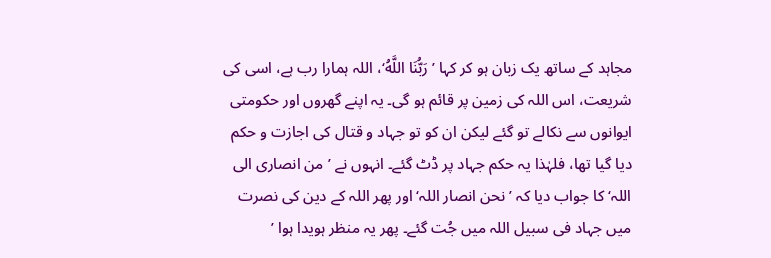مجاہد کے ساتھ یک زبان ہو کر کہا ’ رَبُّنَا اللَّهُ‘، اللہ ہمارا رب ہے، اسی کی شریعت، اس اللہ کی زمین پر قائم ہو گی۔ یہ اپنے گھروں اور حکومتی ایوانوں سے نکالے تو گئے لیکن ان کو تو جہاد و قتال کی اجازت و حکم دیا گیا تھا، فلہٰذا یہ حکم جہاد پر ڈٹ گئے۔ انہوں نے ’من انصاری الی اللہ‘ کا جواب دیا کہ ’نحن انصار اللہ‘ اور پھر اللہ کے دین کی نصرت میں جہاد فی سبیل اللہ میں جُت گئے۔ پھر یہ منظر ہویدا ہوا ’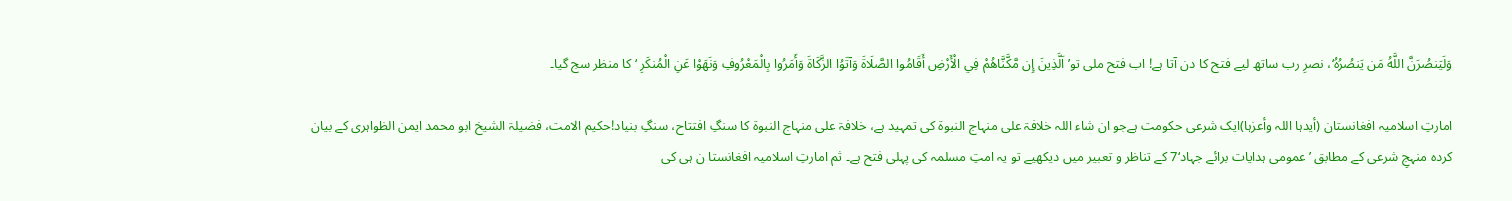وَلَيَنصُرَنَّ اللَّهُ مَن يَنصُرُهُ‘، نصرِ رب ساتھ لیے فتح کا دن آتا ہے! اب فتح ملی تو’ اَلَّذِينَ إِن مَّكَّنَّاهُمْ فِي الْأَرْضِ أَقَامُوا الصَّلَاةَ وَآتَوُا الزَّكَاةَ وَأَمَرُوا بِالْمَعْرُوفِ وَنَهَوْا عَنِ الْمُنكَرِ ‘ کا منظر سج گیا۔

امارتِ اسلامیہ افغانستان (أیدہا اللہ وأعزہا)ایک شرعی حکومت ہےجو ان شاء اللہ خلافۃ علی منہاج النبوۃ کی تمہید ہے، خلافۃ علی منہاج النبوۃ کا سنگِ افتتاح، سنگِ بنیاد!حکیم الامت، فضیلۃ الشیخ ابو محمد ایمن الظواہری کے بیان کردہ منہجِ شرعی کے مطابق ’عمومی ہدایات برائے جہاد‘7 کے تناظر و تعبیر میں دیکھیے تو یہ امتِ مسلمہ کی پہلی فتح ہے۔ ثم امارتِ اسلامیہ افغانستا ن ہی کی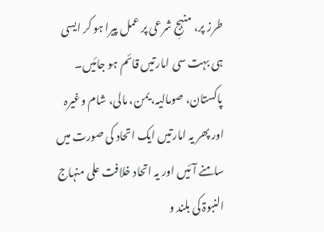طرز پر، منہجِ شرعی پر عمل پیرا ہو کر ایسی ہی بہت سی امارتیں قائم ہو جائیں۔ پاکستان، صومالیہ، یمن، مالی، شام وغیرہ اور پھر یہ امارتیں ایک اتحاد کی صورت میں سامنے آئیں اور یہ اتحاد خلافت علی منہاج النبوۃ کی بلند و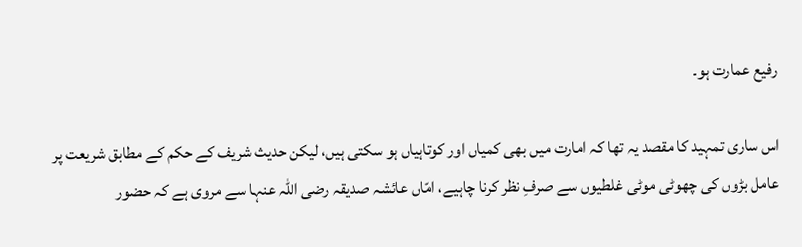رفیع عمارت ہو۔

اس ساری تمہید کا مقصد یہ تھا کہ امارت میں بھی کمیاں اور کوتاہیاں ہو سکتی ہیں، لیکن حدیث شریف کے حکم کے مطابق شریعت پر عامل بڑوں کی چھوٹی موٹی غلطیوں سے صرفِ نظر کرنا چاہیے، امّاں عائشہ صدیقہ رضی اللہ عنہا سے مروی ہے کہ حضور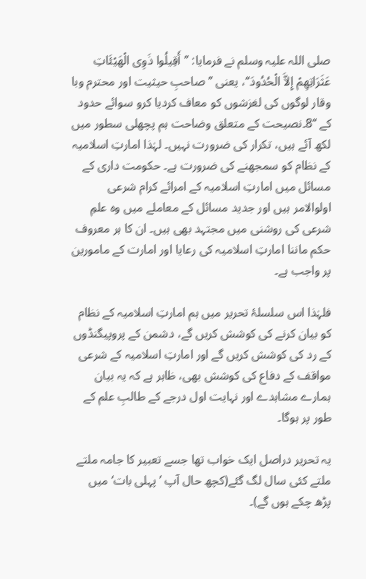صلی اللہ علیہ وسلم نے فرمایا: ’’أَقِيلُوا ذَوِى الْهَيْئَاتِ عَثَرَاتِهِمْ إِلاَّ الْحُدُودَ‘‘، یعنی ’’ صاحبِ حیثیت اور محترم وبا وقار لوگوں کی لغزشوں کو معاف کردیا کرو سوائے حدود کے ‘‘8۔نصیحت کے متعلق وضاحت ہم پچھلی سطور میں لکھ آئے ہیں، تکرار کی ضرورت نہیں۔ لہٰذا امارتِ اسلامیہ کے نظام کو سمجھنے کی ضرورت ہے۔ حکومت داری کے مسائل میں امارتِ اسلامیہ کے امرائے کرام شرعی اولوالامر ہیں اور جدید مسائل کے معاملے میں وہ علمِ شرعی کی روشنی میں مجتہد بھی ہیں۔ ان کا ہر معروف حکم ماننا امارتِ اسلامیہ کی رعایا اور امارت کے مامورین پر واجب ہے۔

فلہٰذا اس سلسلۂ تحریر میں ہم امارتِ اسلامیہ کے نظام کو بیان کرنے کی کوشش کریں گے، دشمن کے پروپیگنڈوں کے رد کی کوشش کریں گے اور امارتِ اسلامیہ کے شرعی مواقف کے دفاع کی کوشش بھی، ظاہر ہے کہ یہ بیان ہمارے مشاہدے اور نہایت اول درجے کے طالبِ علم کے طور پر ہوگا۔

یہ تحریر دراصل ایک خواب تھا جسے تعبیر کا جامہ ملتے ملتے کئی سال لگ گئے(کچھ حال آپ ’پہلی بات‘ میں پڑھ چکے ہوں گے)۔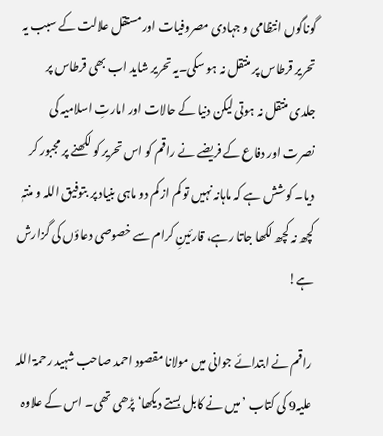گوناگوں انتظامی و جہادی مصروفیات اور مستقل علالت کے سبب یہ تحریر قرطاس پر منتقل نہ ہو سکی۔یہ تحریر شاید اب بھی قرطاس پر جلدی منتقل نہ ہوتی لیکن دنیا کے حالات اور امارتِ اسلامیہ کی نصرت اور دفاع کے فریضے نے راقم کو اس تحریر کو لکھنے پر مجبور کر دیا۔ کوشش ہے کہ ماہانہ نہیں تو کم از کم دو ماہی بنیاد پر بتوفیق اللہ و منتہٖ کچھ نہ کچھ لکھا جاتا رہے، قارئینِ کرام سے خصوصی دعاؤں کی گزارش ہے!

راقم نے ابتدائے جوانی میں مولانا مقصود احمد صاحب شہید رحمۃ اللہ علیہ9 کی کتاب ’میں نے کابل بستے دیکھا‘ پڑھی تھی۔ اس کے علاوہ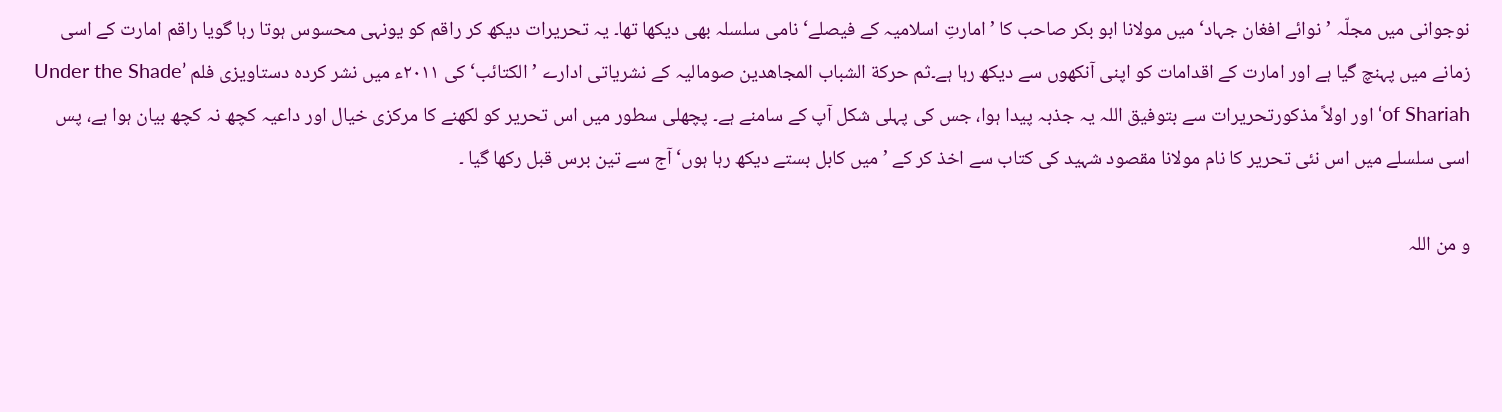نوجوانی میں مجلّہ ’نوائے افغان جہاد‘ میں مولانا ابو بکر صاحب کا ’امارتِ اسلامیہ کے فیصلے‘ نامی سلسلہ بھی دیکھا تھا۔ یہ تحریرات دیکھ کر راقم کو یونہی محسوس ہوتا رہا گویا راقم امارت کے اسی زمانے میں پہنچ گیا ہے اور امارت کے اقدامات کو اپنی آنکھوں سے دیکھ رہا ہے۔ثم حركة الشباب المجاهدين صومالیہ کے نشریاتی ادارے ’الکتائب‘ کی ۲۰۱۱ء میں نشر کردہ دستاویزی فلم ’Under the Shade of Shariah‘ اور اولاً مذکورتحریرات سے بتوفیق اللہ یہ جذبہ پیدا ہوا، جس کی پہلی شکل آپ کے سامنے ہے۔ پچھلی سطور میں اس تحریر کو لکھنے کا مرکزی خیال اور داعیہ کچھ نہ کچھ بیان ہوا ہے، پس اسی سلسلے میں اس نئی تحریر کا نام مولانا مقصود شہید کی کتاب سے اخذ کر کے ’میں کابل بستے دیکھ رہا ہوں‘ آج سے تین برس قبل رکھا گیا ۔

و من اللہ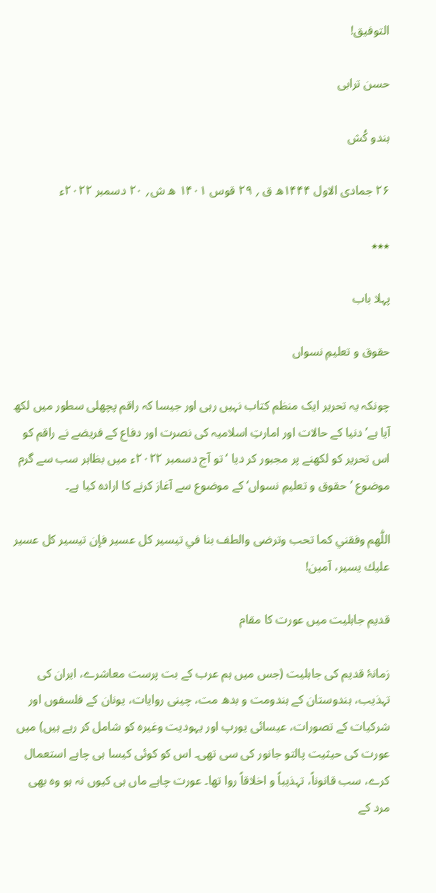التوفیق!

حسن ترابی

ہندو کُش

۲۶ جمادی الاول ۱۴۴۴ھ ق ؍ ۲۹ قوس ۱۴۰۱ ھ ش؍ ۲۰ دسمبر ۲۰۲۲ء

٭٭٭

پہلا باب

حقوق و تعلیمِ نسواں

چونکہ یہ تحریر ایک منظم کتاب نہیں رہی اور جیسا کہ راقم پچھلی سطور میں لکھ آیا ہے’ دنیا کے حالات اور امارتِ اسلامیہ کی نصرت اور دفاع کے فریضے نے راقم کو اس تحریر کو لکھنے پر مجبور کر دیا ‘ تو آج دسمبر ۲۰۲۲ء میں بظاہر سب سے گرم موضوع ’حقوق و تعلیمِ نسواں‘ کے موضوع سے آغاز کرنے کا ارادہ کیا ہے۔

اللّٰھم وفقني کما تحب وترضی والطف بنا في تیسیر کل عسیر فإن تیسیر کل عسیر علیك یسیر، آمین!

قدیم جاہلیت میں عورت کا مقام

زمانۂ قدیم کی جاہلیت (جس میں ہم عرب کے بت پرست معاشرے، ایران کی تہذیب، ہندوستان کے ہندومت و بدھ مت، چینی روایات، یونان کے فلسفوں اور شرکیات کے تصورات، عیسائی یورپ اور یہودیت وغیرہ کو شامل کر رہے ہیں) میں عورت کی حیثیت پالتو جانور کی سی تھی۔ اس کو کوئی کیسا ہی چاہے استعمال کرے، سب قانوناً، تہذیباً و اخلاقاً روا تھا۔ عورت چاہے ماں ہی کیوں نہ ہو وہ بھی مرد کے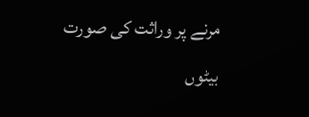مرنے پر وراثت کی صورت بیٹوں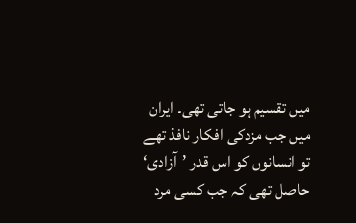میں تقسیم ہو جاتی تھی۔ ایران میں جب مزدکی افکار نافذ تھے تو انسانوں کو اس قدر ’آزادی‘ حاصل تھی کہ جب کسی مرد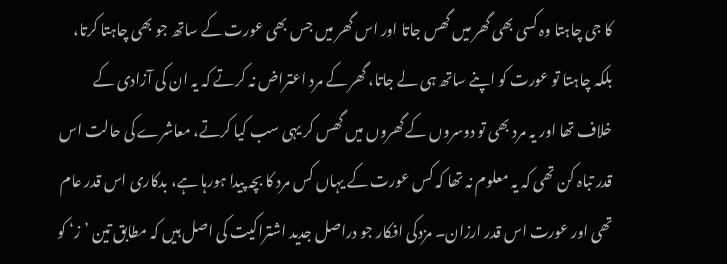کا جی چاہتا وہ کسی بھی گھر میں گھس جاتا اور اس گھر میں جس بھی عورت کے ساتھ جو بھی چاہتا کرتا، بلکہ چاہتا تو عورت کو اپنے ساتھ ہی لے جاتا، گھر کے مرد اعتراض نہ کرتے کہ یہ ان کی آزادی کے خلاف تھا اور یہ مرد بھی تو دوسروں کے گھروں میں گھس کر یہی سب کیا کرتے، معاشرے کی حالت اس قدر تباہ کن تھی کہ یہ معلوم نہ تھا کہ کس عورت کے یہاں کس مرد کا بچہ پیدا ہورہا ہے، بدکاری اس قدر عام تھی اور عورت اس قدر ارزان۔ مزدکی افکار جو دراصل جدید اشتراکیت کی اصل ہیں کہ مطابق تین ’ز‘ کو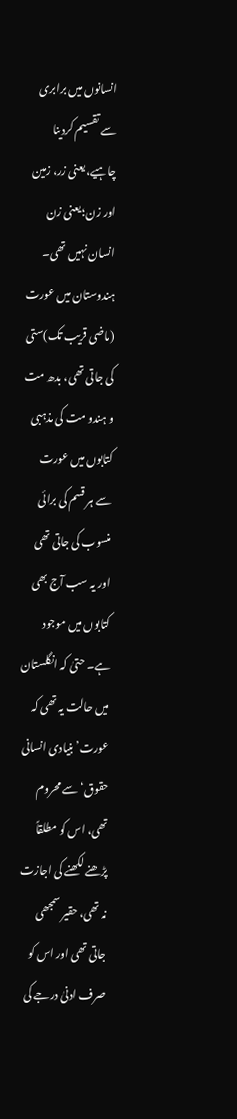انسانوں میں برابری سے تقسیم کردینا چاہیے، یعنی زر، زمین اور زن؛ یعنی زن انسان نہیں تھی۔ ہندوستان میں عورت (ماضی قریب تک)ستی کی جاتی تھی، بدھ مت و ہندو مت کی مذہبی کتابوں میں عورت سے ہر قسم کی برائی منسوب کی جاتی تھی اور یہ سب آج بھی کتابوں میں موجود ہے۔ حتیٰ کہ انگلستان میں حالت یہ تھی کہ عورت’ بنیادی انسانی حقوق‘ سے محروم تھی، اس کو مطلقاً پڑھنے لکھنے کی اجازت نہ تھی، حقیر سمجھی جاتی تھی اور اس کو صرف ادنیٰ درجے کی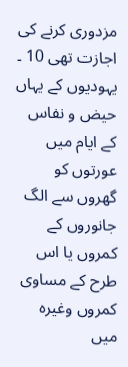مزدوری کرنے کی اجازت تھی 10 ۔ یہودیوں کے یہاں حیض و نفاس کے ایام میں عورتوں کو گھروں سے الگ جانوروں کے کمروں یا اس طرح کے مساوی کمروں وغیرہ میں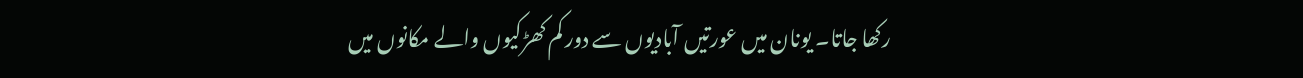رکھا جاتا۔ یونان میں عورتیں آبادیوں سے دور کم کھڑکیوں والے مکانوں میں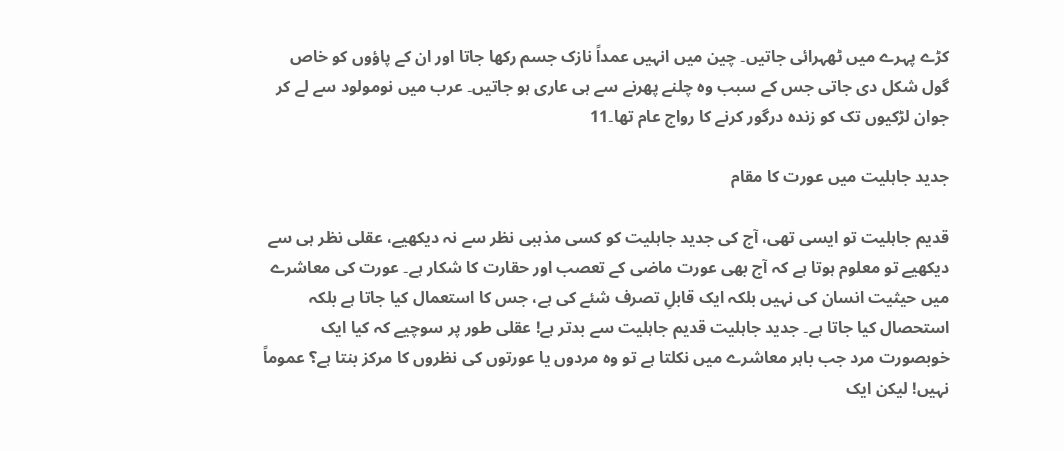کڑے پہرے میں ٹھہرائی جاتیں۔ چین میں انہیں عمداً نازک جسم رکھا جاتا اور ان کے پاؤوں کو خاص گول شکل دی جاتی جس کے سبب وہ چلنے پھرنے سے ہی عاری ہو جاتیں۔ عرب میں نومولود سے لے کر جوان لڑکیوں تک کو زندہ درگور کرنے کا رواج عام تھا۔11

جدید جاہلیت میں عورت کا مقام

قدیم جاہلیت تو ایسی تھی، آج کی جدید جاہلیت کو کسی مذہبی نظر سے نہ دیکھیے، عقلی نظر ہی سے دیکھیے تو معلوم ہوتا ہے کہ آج بھی عورت ماضی کے تعصب اور حقارت کا شکار ہے۔ عورت کی معاشرے میں حیثیت انسان کی نہیں بلکہ ایک قابلِ تصرف شئے کی ہے، جس کا استعمال کیا جاتا ہے بلکہ استحصال کیا جاتا ہے۔ جدید جاہلیت قدیم جاہلیت سے بدتر ہے! عقلی طور پر سوچیے کہ کیا ایک خوبصورت مرد جب باہر معاشرے میں نکلتا ہے تو وہ مردوں یا عورتوں کی نظروں کا مرکز بنتا ہے؟ عموماً نہیں! لیکن ایک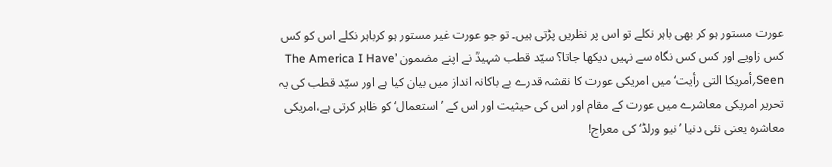عورت مستور ہو کر بھی باہر نکلے تو اس پر نظریں پڑتی ہیں۔ تو جو عورت غیر مستور ہو کرباہر نکلے اس کو کس کس زاویے اور کس کس نگاہ سے نہیں دیکھا جاتا؟ سیّد قطب شہیدؒ نے اپنے مضمون ’The America I Have Seen؍أمريكا التى رأيت‘ میں امریکی عورت کا نقشہ قدرے بے باکانہ انداز میں بیان کیا ہے اور سیّد قطب کی یہ تحریر امریکی معاشرے میں عورت کے مقام اور اس کی حیثیت اور اس کے ’استعمال‘ کو ظاہر کرتی ہے،امریکی معاشرہ یعنی نئی دنیا ’نیو ورلڈ‘ کی معراج!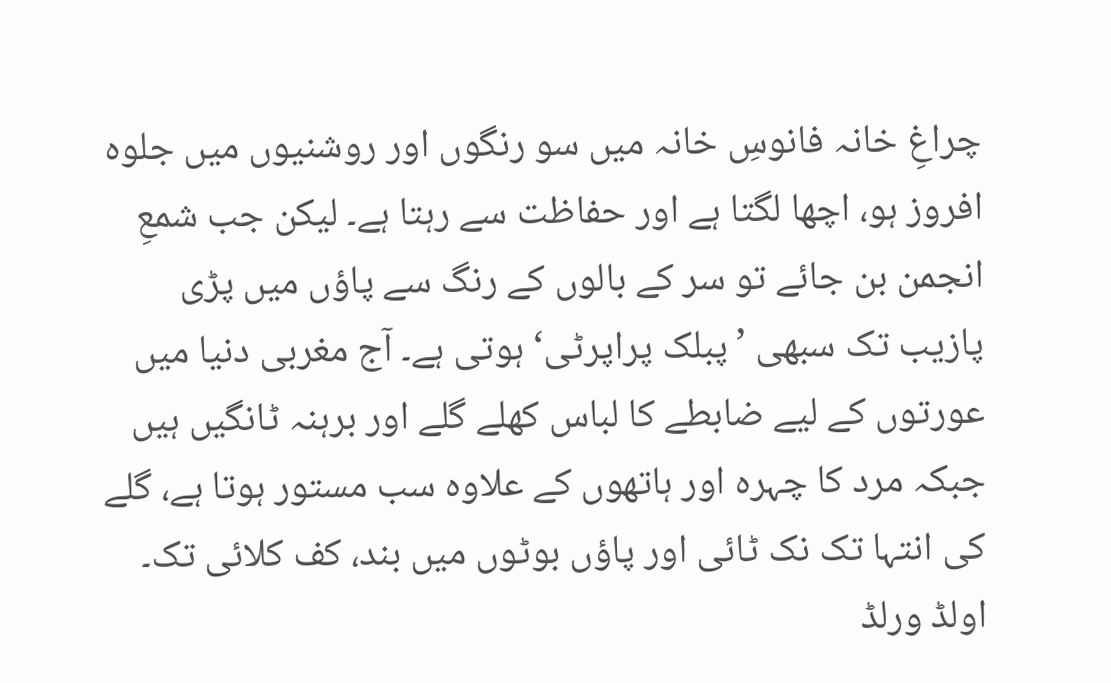چراغِ خانہ فانوسِ خانہ میں سو رنگوں اور روشنیوں میں جلوہ افروز ہو، اچھا لگتا ہے اور حفاظت سے رہتا ہے۔ لیکن جب شمعِ انجمن بن جائے تو سر کے بالوں کے رنگ سے پاؤں میں پڑی پازیب تک سبھی ’پبلک پراپرٹی‘ ہوتی ہے۔ آج مغربی دنیا میں عورتوں کے لیے ضابطے کا لباس کھلے گلے اور برہنہ ٹانگیں ہیں جبکہ مرد کا چہرہ اور ہاتھوں کے علاوہ سب مستور ہوتا ہے، گلے کی انتہا تک نک ٹائی اور پاؤں بوٹوں میں بند، کف کلائی تک۔ اولڈ ورلڈ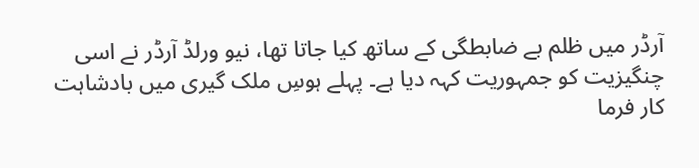آرڈر میں ظلم بے ضابطگی کے ساتھ کیا جاتا تھا، نیو ورلڈ آرڈر نے اسی چنگیزیت کو جمہوریت کہہ دیا ہے۔ پہلے ہوسِ ملک گیری میں بادشاہت کار فرما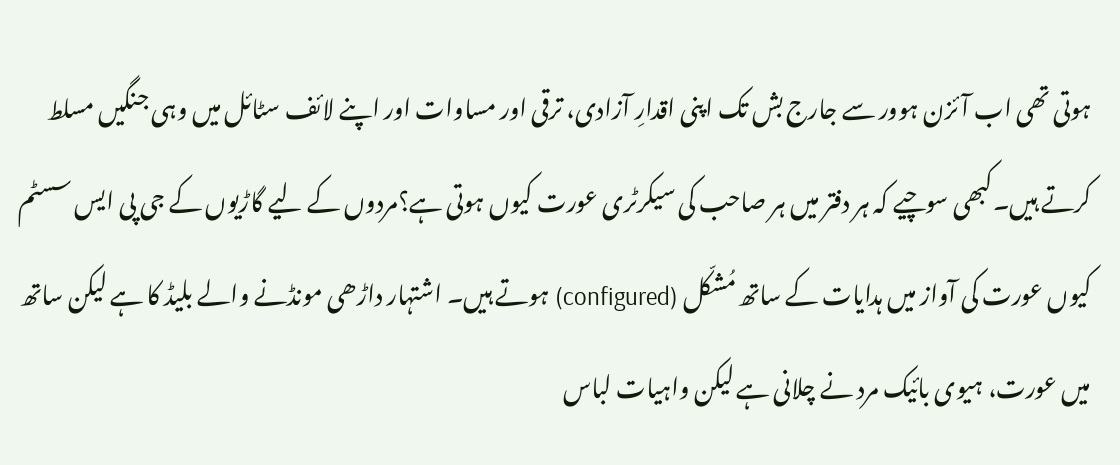ہوتی تھی اب آئزن ہوور سے جارج بش تک اپنی اقدارِ آزادی، ترقی اور مساوات اور اپنے لائف سٹائل میں وہی جنگیں مسلط کرتے ہیں۔کبھی سوچیے کہ ہر دفتر میں ہر صاحب کی سیکرٹری عورت کیوں ہوتی ہے؟مردوں کے لیے گاڑیوں کے جی پی ایس سسٹم کیوں عورت کی آواز میں ہدایات کے ساتھ مُشکّل (configured) ہوتے ہیں۔ اشتہار داڑھی مونڈنے والے بلیڈ کا ہے لیکن ساتھ میں عورت، ہیوی بائیک مرد نے چلانی ہے لیکن واہیات لباس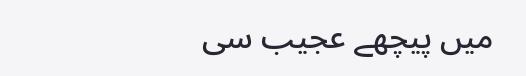میں پیچھے عجیب سی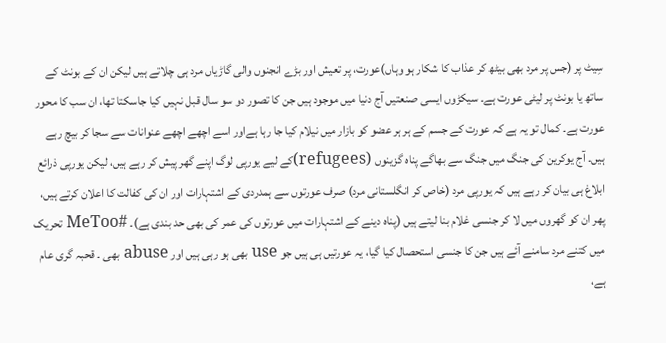سِیٹ پر (جس پر مرد بھی بیٹھ کر عذاب کا شکار ہو وہاں)عورت، پر تعیش اور بڑے انجنوں والی گاڑیاں مرد ہی چلاتے ہیں لیکن ان کے بونٹ کے ساتھ یا بونٹ پر لیٹی عورت ہے۔ سیکڑوں ایسی صنعتیں آج دنیا میں موجود ہیں جن کا تصور دو سو سال قبل نہیں کیا جاسکتا تھا، ان سب کا محور عورت ہے۔ کمال تو یہ ہے کہ عورت کے جسم کے ہر ہر عضو کو بازار میں نیلام کیا جا رہا ہےاور اسے اچھے اچھے عنوانات سے سجا کر بیچ رہے ہیں۔ آج یوکرین کی جنگ میں جنگ سے بھاگے پناہ گزینوں (refugees)کے لیے یورپی لوگ اپنے گھر پیش کر رہے ہیں، لیکن یورپی ذرائع ابلاغ ہی بیان کر رہے ہیں کہ یورپی مرد (خاص کر انگلستانی مرد) صرف عورتوں سے ہمدردی کے اشتہارات اور ان کی کفالت کا اعلان کرتے ہیں، پھر ان کو گھروں میں لا کر جنسی غلام بنا لیتے ہیں (پناہ دینے کے اشتہارات میں عورتوں کی عمر کی بھی حد بندی ہے)۔ #MeToo تحریک میں کتنے مرد سامنے آئے ہیں جن کا جنسی استحصال کیا گیا، یہ عورتیں ہی ہیں جو use بھی ہو رہی ہیں اور abuse بھی ۔ قحبہ گری عام ہے،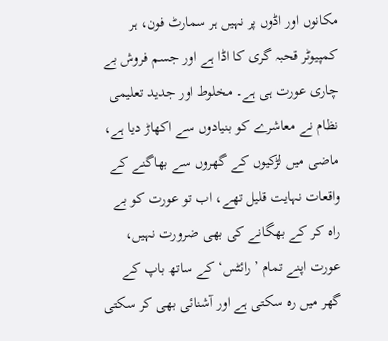مکانوں اور اڈوں پر نہیں ہر سمارٹ فون، ہر کمپیوٹر قحبہ گری کا اڈا ہے اور جسم فروش بے چاری عورت ہی ہے۔ مخلوط اور جدید تعلیمی نظام نے معاشرے کو بنیادوں سے اکھاڑ دیا ہے، ماضی میں لڑکیوں کے گھروں سے بھاگنے کے واقعات نہایت قلیل تھے، اب تو عورت کو بے راہ کر کے بھگانے کی بھی ضرورت نہیں، عورت اپنے تمام ’رائٹس‘ کے ساتھ باپ کے گھر میں رہ سکتی ہے اور آشنائی بھی کر سکتی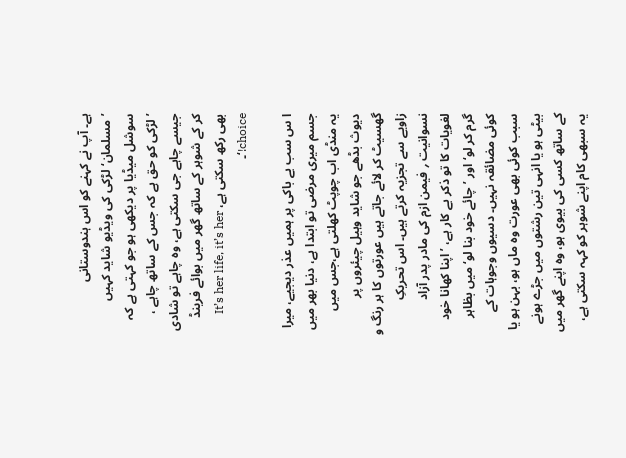ہے۔ آپ نے کہنے کو اس ہندوستانی ’مسلمان‘ لڑکی کی ویڈیو شاید کہیں سوشل میڈیا پر دیکھی ہو جو کہتی ہے کہ ’لڑکی کو حق ہے کہ جس کے ساتھ چاہے ، جیسے چاہے جی سکتی ہے، وہ چاہے تو شادی کر کے شوہر کے ساتھ گھر میں بوائے فرینڈ بھی رکھ سکتی ہے، It’s her life, it’s her choice!‘۔

ا س سب بے باکی پر ہمیں عذر دیجیے، میرا جسم میری مرضی تو ابتدا ہے، دنیا بھر میں یہ منڈی اب چوپٹ کھلتی ہے،جس میں دیوث بڈھے جو شاید وہیل چیئروں پر گھسیٹ کر لائے جاتے ہیں عورتوں کا ہر رنگ و زاویے سے تجزیہ کرتے ہیں۔ اس تحریکِ نسوانیت ؍ فیمن ازم کی مادر پدر آزاد لغویات کا تو ذکر بے کار ہے، ’اپنا کھانا خود گرم کر لو‘ اور ’چائے خود بنا لو‘ میں بظاہر کوئی مضائقہ نہیں۔ دسیوں وجوہات کے سبب کوئی بھی عورت وہ ماں ہو، بہن ہو یا بیٹی ہو یا انہی تین رشتوں میں جڑے ہونے کے ساتھ کسی کی بیوی ہو، وہ اپنے گھر میں یہ سبھی کام اپنے شوہر کو کہہ سکتی ہے،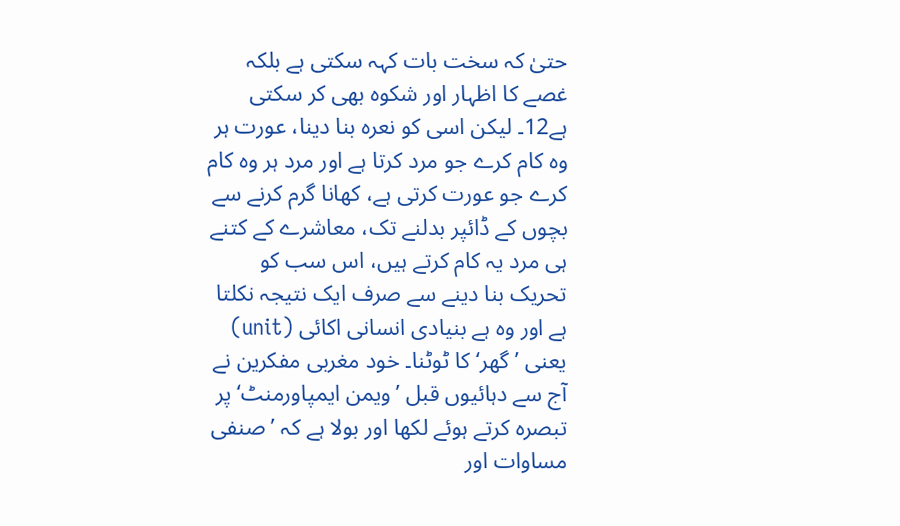حتیٰ کہ سخت بات کہہ سکتی ہے بلکہ غصے کا اظہار اور شکوہ بھی کر سکتی ہے12۔ لیکن اسی کو نعرہ بنا دینا، عورت ہر وہ کام کرے جو مرد کرتا ہے اور مرد ہر وہ کام کرے جو عورت کرتی ہے، کھانا گرم کرنے سے بچوں کے ڈائپر بدلنے تک، معاشرے کے کتنے ہی مرد یہ کام کرتے ہیں، اس سب کو تحریک بنا دینے سے صرف ایک نتیجہ نکلتا ہے اور وہ ہے بنیادی انسانی اکائی (unit) یعنی ’گھر‘ کا ٹوٹنا۔ خود مغربی مفکرین نے آج سے دہائیوں قبل ’ویمن ایمپاورمنٹ‘ پر تبصرہ کرتے ہوئے لکھا اور بولا ہے کہ ’صنفی مساوات اور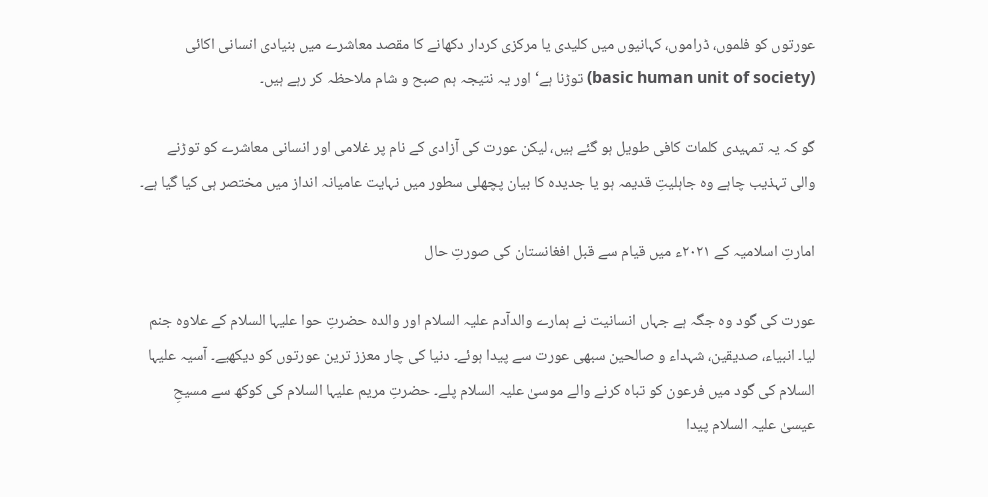عورتوں کو فلموں، ڈراموں، کہانیوں میں کلیدی یا مرکزی کردار دکھانے کا مقصد معاشرے میں بنیادی انسانی اکائی (basic human unit of society) توڑنا ہے‘ اور یہ نتیجہ ہم صبح و شام ملاحظہ کر رہے ہیں۔

گو کہ یہ تمہیدی کلمات کافی طویل ہو گئے ہیں، لیکن عورت کی آزادی کے نام پر غلامی اور انسانی معاشرے کو توڑنے والی تہذیب چاہے وہ جاہلیتِ قدیمہ ہو یا جدیدہ کا بیان پچھلی سطور میں نہایت عامیانہ انداز میں مختصر ہی کیا گیا ہے۔

امارتِ اسلامیہ کے ۲۰۲۱ء میں قیام سے قبل افغانستان کی صورتِ حال

عورت کی گود وہ جگہ ہے جہاں انسانیت نے ہمارے والدآدم علیہ السلام اور والدہ حضرتِ حوا علیہا السلام کے علاوہ جنم لیا۔ انبیاء، صدیقین، شہداء و صالحین سبھی عورت سے پیدا ہوئے۔ دنیا کی چار معزز ترین عورتوں کو دیکھیے۔ آسیہ علیہا السلام کی گود میں فرعون کو تباہ کرنے والے موسیٰ علیہ السلام پلے۔ حضرتِ مریم علیہا السلام کی کوکھ سے مسیحِ عیسیٰ علیہ السلام پیدا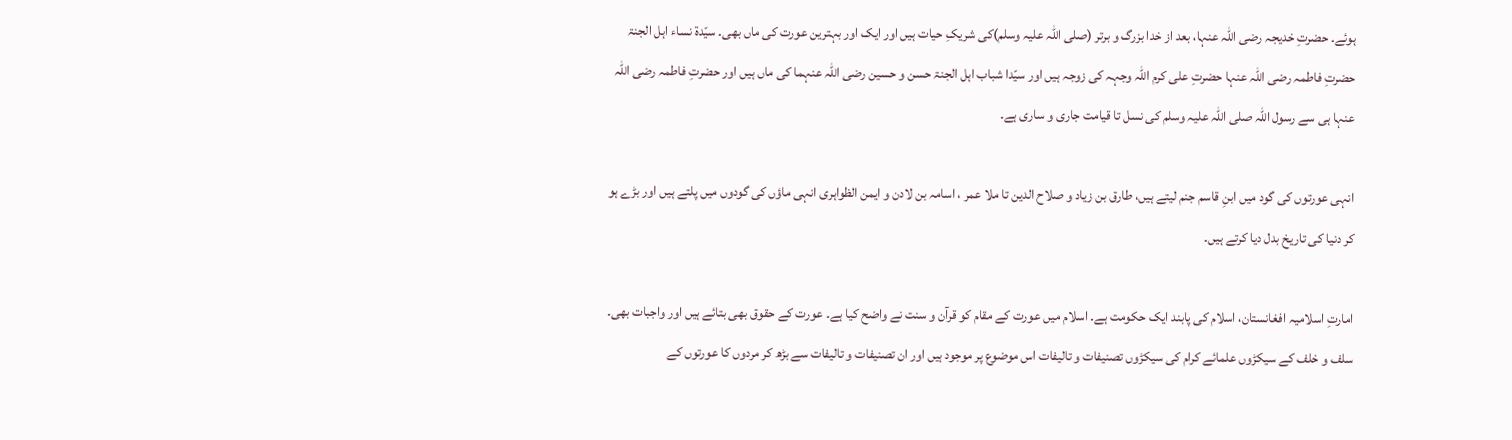ہوئے۔ حضرتِ خدیجہ رضی اللہ عنہا، بعد از خدا بزرگ و برتر (صلی اللہ علیہ وسلم)کی شریکِ حیات ہیں اور ایک اور بہترین عورت کی ماں بھی۔ سیّدۃ نساء اہل الجنۃ حضرتِ فاطمہ رضی اللہ عنہا حضرتِ علی کرم اللہ وجہہ کی زوجہ ہیں اور سیّدا شباب اہل الجنۃ حسن و حسین رضی اللہ عنہما کی ماں ہیں اور حضرتِ فاطمہ رضی اللہ عنہا ہی سے رسول اللہ صلی اللہ علیہ وسلم کی نسل تا قیامت جاری و ساری ہے۔

انہی عورتوں کی گود میں ابنِ قاسم جنم لیتے ہیں، طارق بن زیاد و صلاح الدین تا ملا عمر ، اسامہ بن لادن و ایمن الظواہری انہی ماؤں کی گودوں میں پلتے ہیں اور بڑے ہو کر دنیا کی تاریخ بدل دیا کرتے ہیں۔

امارتِ اسلامیہ افغانستان، اسلام کی پابند ایک حکومت ہے۔ اسلام میں عورت کے مقام کو قرآن و سنت نے واضح کیا ہے۔ عورت کے حقوق بھی بتائے ہیں اور واجبات بھی۔ سلف و خلف کے سیکڑوں علمائے کرام کی سیکڑوں تصنیفات و تالیفات اس موضوع پر موجود ہیں اور ان تصنیفات و تالیفات سے بڑھ کر مردوں کا عورتوں کے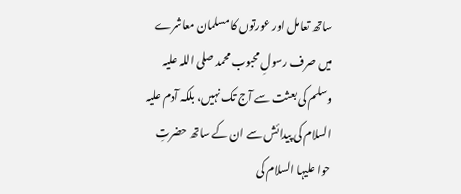ساتھ تعامل اور عورتوں کا مسلمان معاشرے میں صرف رسولِ محبوب محمد صلی اللہ علیہ وسلم کی بعثت سے آج تک نہیں، بلکہ آدم علیہ السلام کی پیدائش سے ان کے ساتھ حضرتِ حوا علیہا السلام کی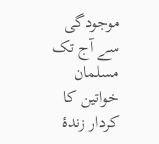موجودگی سے آج تک مسلمان خواتین کا کردار زندۂ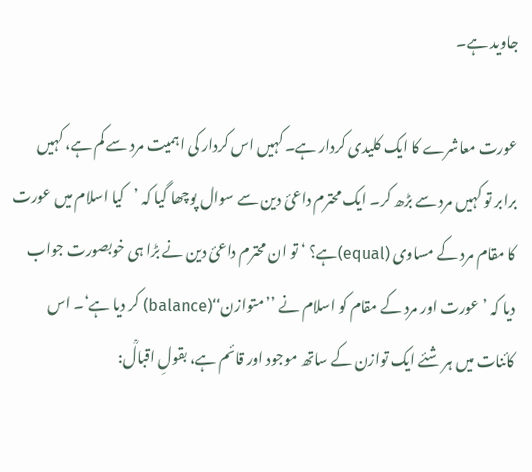جاوید ہے۔

عورت معاشرے کا ایک کلیدی کردار ہے۔ کہیں اس کردار کی اہمیت مرد سے کم ہے، کہیں برابر تو کہیں مرد سے بڑھ کر۔ ایک محترم داعیٔ دین سے سوال پوچھا گیا کہ ’کیا اسلام میں عورت کا مقام مرد کے مساوی (equal)ہے؟ ‘ تو ان محترم داعیٔ دین نے بڑا ہی خوبصورت جواب دیا کہ ’عورت اور مرد کے مقام کو اسلام نے ’’متوازن‘‘(balance) کر دیا ہے‘۔ اس کائنات میں ہر شئے ایک توازن کے ساتھ موجود اور قائم ہے، بقولِ اقبالؒ: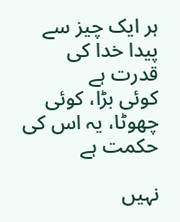ہر ایک چیز سے پیدا خدا کی قدرت ہے
کوئی بڑا، کوئی چھوٹا، یہ اس کی حکمت ہے

نہیں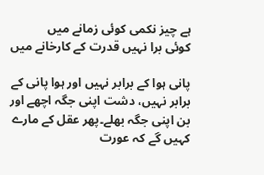ہے چیز نکمی کوئی زمانے میں
کوئی برا نہیں قدرت کے کارخانے میں

پانی ہوا کے برابر نہیں اور ہوا پانی کے برابر نہیں، دشت اپنی جگہ اچھے اور بن اپنی جگہ بھلے۔پھر عقل کے مارے کہیں گے کہ عورت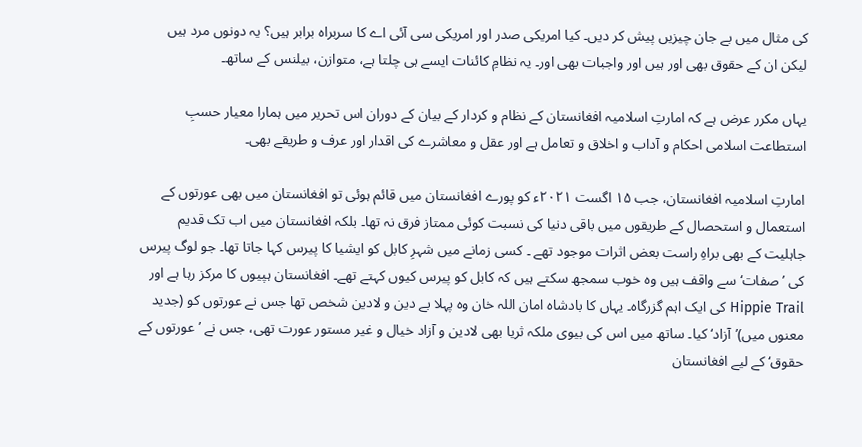کی مثال میں بے جان چیزیں پیش کر دیں۔ کیا امریکی صدر اور امریکی سی آئی اے کا سربراہ برابر ہیں؟ یہ دونوں مرد ہیں لیکن ان کے حقوق بھی اور ہیں اور واجبات بھی اور۔ یہ نظامِ کائنات ایسے ہی چلتا ہے، متوازن، بیلنس کے ساتھ۔

یہاں مکرر عرض ہے کہ امارتِ اسلامیہ افغانستان کے نظام و کردار کے بیان کے دوران اس تحریر میں ہمارا معیار حسبِ استطاعت اسلامی احکام و آداب و اخلاق و تعامل ہے اور عقل و معاشرے کی اقدار اور عرف و طریقے بھی۔

امارتِ اسلامیہ افغانستان، جب ۱۵ اگست ۲۰۲۱ء کو پورے افغانستان میں قائم ہوئی تو افغانستان میں بھی عورتوں کے استعمال و استحصال کے طریقوں میں باقی دنیا کی نسبت کوئی ممتاز فرق نہ تھا۔ بلکہ افغانستان میں اب تک قدیم جاہلیت کے بھی براہِ راست بعض اثرات موجود تھے ۔ کسی زمانے میں شہرِ کابل کو ایشیا کا پیرس کہا جاتا تھا۔ جو لوگ پیرس کی ’صفات‘ سے واقف ہیں وہ خوب سمجھ سکتے ہیں کہ کابل کو پیرس کیوں کہتے تھے۔ افغانستان ہپیوں کا مرکز رہا ہے اور Hippie Trail کی ایک اہم گزرگاہ۔ یہاں کا بادشاہ امان اللہ خان وہ پہلا بے دین و لادین شخص تھا جس نے عورتوں کو (جدید معنوں میں)’آزاد‘ کیا۔ ساتھ میں اس کی بیوی ملکہ ثریا بھی لادین و آزاد خیال و غیر مستور عورت تھی، جس نے ’عورتوں کے حقوق‘ کے لیے افغانستان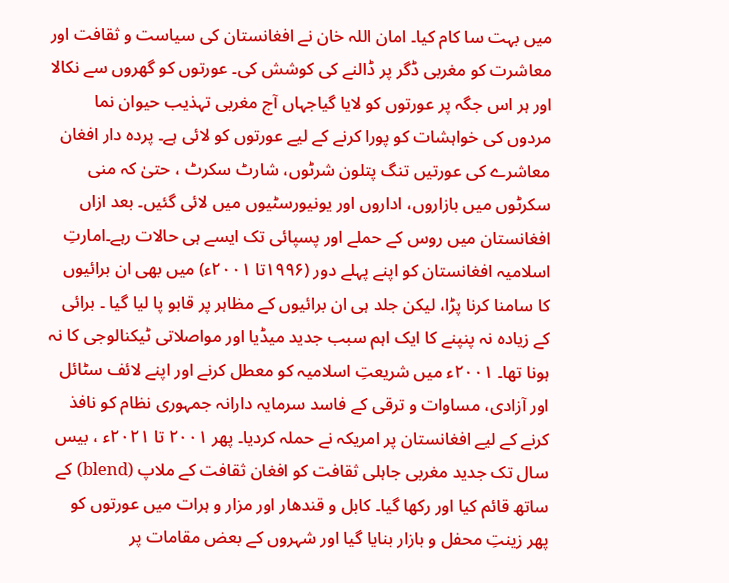میں بہت سا کام کیا۔ امان اللہ خان نے افغانستان کی سیاست و ثقافت اور معاشرت کو مغربی ڈگر پر ڈالنے کی کوشش کی۔ عورتوں کو گھروں سے نکالا اور ہر اس جگہ پر عورتوں کو لایا گیاجہاں آج مغربی تہذیب حیوان نما مردوں کی خواہشات کو پورا کرنے کے لیے عورتوں کو لائی ہے۔ پردہ دار افغان معاشرے کی عورتیں تنگ پتلون شرٹوں، شارٹ سکرٹ ، حتیٰ کہ منی سکرٹوں میں بازاروں، اداروں اور یونیورسٹیوں میں لائی گئیں۔ بعد ازاں افغانستان میں روس کے حملے اور پسپائی تک ایسے ہی حالات رہے۔امارتِ اسلامیہ افغانستان کو اپنے پہلے دور (۱۹۹۶تا ۲۰۰۱ء) میں بھی ان برائیوں کا سامنا کرنا پڑا، لیکن جلد ہی ان برائیوں کے مظاہر پر قابو پا لیا گیا ۔ برائی کے زیادہ نہ پنپنے کا ایک اہم سبب جدید میڈیا اور مواصلاتی ٹیکنالوجی کا نہ ہونا تھا۔ ۲۰۰۱ء میں شریعتِ اسلامیہ کو معطل کرنے اور اپنے لائف سٹائل اور آزادی، مساوات و ترقی کے فاسد سرمایہ دارانہ جمہوری نظام کو نافذ کرنے کے لیے افغانستان پر امریکہ نے حملہ کردیا۔ پھر ۲۰۰۱ تا ۲۰۲۱ء ، بیس سال تک جدید مغربی جاہلی ثقافت کو افغان ثقافت کے ملاپ (blend) کے ساتھ قائم کیا اور رکھا گیا۔ کابل و قندھار اور مزار و ہرات میں عورتوں کو پھر زینتِ محفل و بازار بنایا گیا اور شہروں کے بعض مقامات پر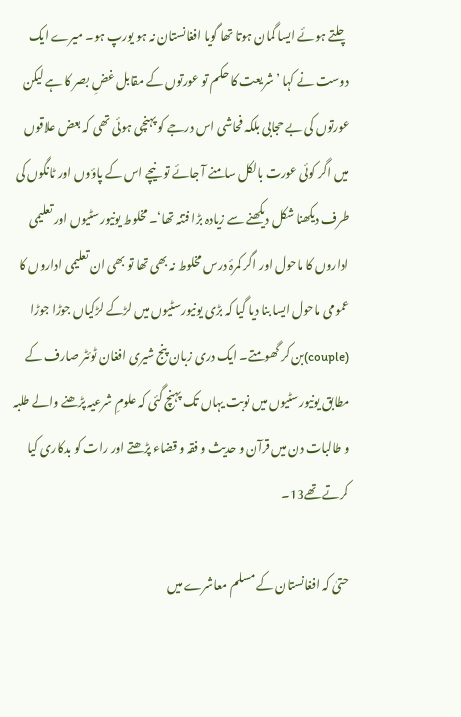چلتے ہوئے ایسا گمان ہوتا تھا گویا افغانستان نہ ہو یورپ ہو۔ میرے ایک دوست نے کہا ’شریعت کا حکم تو عورتوں کے مقابل غضِ بصر کا ہے لیکن عورتوں کی بے حجابی بلکہ فحاشی اس درجے کو پہنچی ہوئی تھی کہ بعض علاقوں میں اگر کوئی عورت بالکل سامنے آ جائے تو نیچے اس کے پاؤوں اور ٹانگوں کی طرف دیکھنا شکل دیکھنے سے زیادہ بڑا فتنہ تھا‘۔ مخلوط یونیورسٹیوں اور تعلیمی اداروں کا ماحول اور اگر کمرۂ درس مخلوط نہ بھی تھا تو بھی ان تعلیمی اداروں کا عمومی ماحول ایسا بنا دیا گیا کہ بڑی یونیورسٹیوں میں لڑکے لڑکیاں جوڑا جوڑا (couple)بن کر گھومتے۔ ایک دری زبان پنج شیری افغان ٹوئٹر صارف کے مطابق یونیورسٹیوں میں نوبت یہاں تک پہنچ گئی کہ علومِ شرعیہ پڑھنے والے طلبہ و طالبات دن میں قرآن و حدیث و فقہ و قضاء پڑھتے اور رات کو بدکاری کیا کرتے تھے13۔

حتیٰ کہ افغانستان کے مسلم معاشرے میں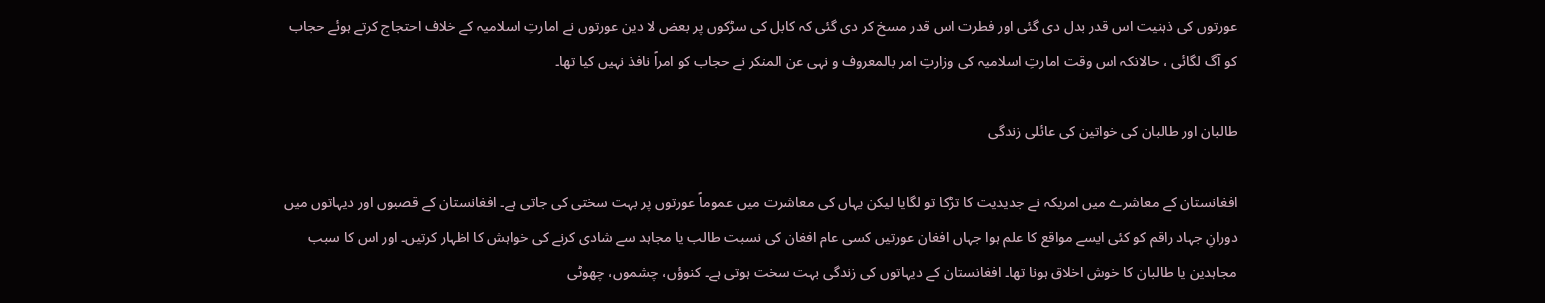عورتوں کی ذہنیت اس قدر بدل دی گئی اور فطرت اس قدر مسخ کر دی گئی کہ کابل کی سڑکوں پر بعض لا دین عورتوں نے امارتِ اسلامیہ کے خلاف احتجاج کرتے ہوئے حجاب کو آگ لگائی ، حالانکہ اس وقت امارتِ اسلامیہ کی وزارتِ امر بالمعروف و نہی عن المنکر نے حجاب کو امراً نافذ نہیں کیا تھا۔

طالبان اور طالبان کی خواتین کی عائلی زندگی

افغانستان کے معاشرے میں امریکہ نے جدیدیت کا تڑکا تو لگایا لیکن یہاں کی معاشرت میں عموماً عورتوں پر بہت سختی کی جاتی ہے۔ افغانستان کے قصبوں اور دیہاتوں میں دورانِ جہاد راقم کو کئی ایسے مواقع کا علم ہوا جہاں افغان عورتیں کسی عام افغان کی نسبت طالب یا مجاہد سے شادی کرنے کی خواہش کا اظہار کرتیں۔ اور اس کا سبب مجاہدین یا طالبان کا خوش اخلاق ہونا تھا۔ افغانستان کے دیہاتوں کی زندگی بہت سخت ہوتی ہے۔ کنوؤں، چشموں، چھوٹی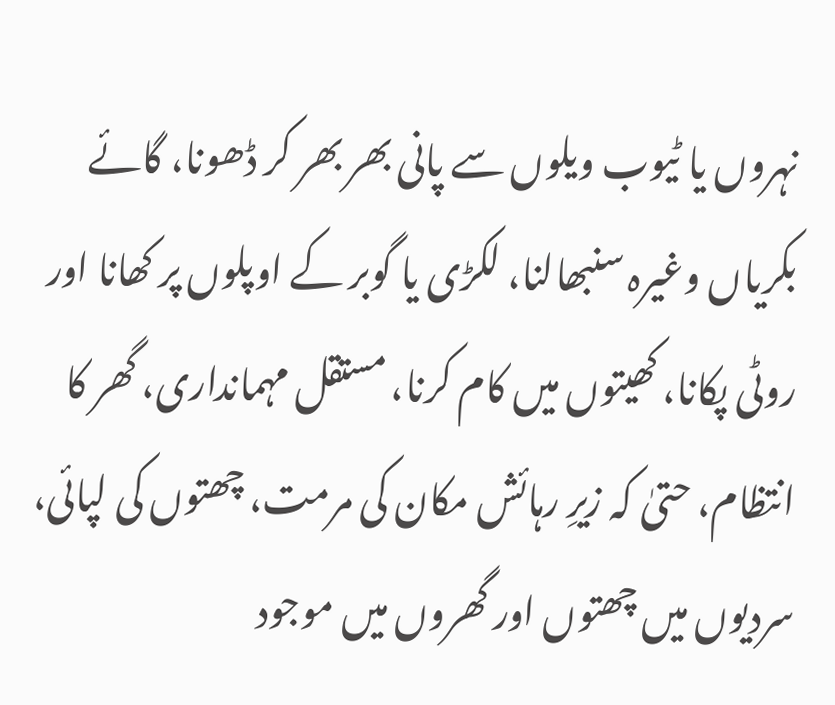نہروں یا ٹیوب ویلوں سے پانی بھر بھر کر ڈھونا، گائے بکریاں وغیرہ سنبھالنا، لکڑی یا گوبر کے اوپلوں پر کھانا اور روٹی پکانا، کھیتوں میں کام کرنا، مستقل مہمانداری، گھر کا انتظام، حتیٰ کہ زیرِ رہائش مکان کی مرمت، چھتوں کی لپائی، سردیوں میں چھتوں اور گھروں میں موجود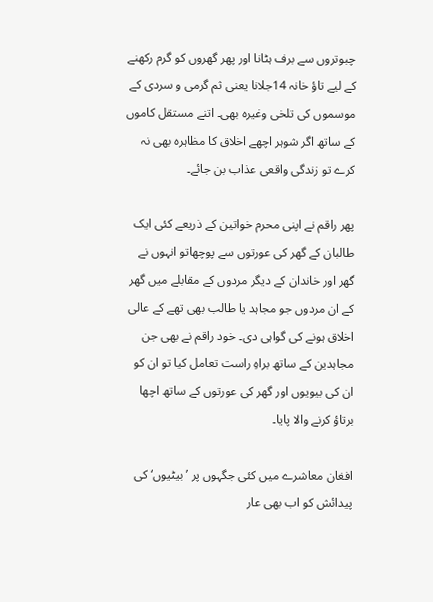چبوتروں سے برف ہٹانا اور پھر گھروں کو گرم رکھنے کے لیے تاؤ خانہ 14جلانا یعنی ثم گرمی و سردی کے موسموں کی تلخی وغیرہ بھی۔ اتنے مستقل کاموں کے ساتھ اگر شوہر اچھے اخلاق کا مظاہرہ بھی نہ کرے تو زندگی واقعی عذاب بن جائے۔

پھر راقم نے اپنی محرم خواتین کے ذریعے کئی ایک طالبان کے گھر کی عورتوں سے پوچھاتو انہوں نے گھر اور خاندان کے دیگر مردوں کے مقابلے میں گھر کے ان مردوں جو مجاہد یا طالب بھی تھے کے عالی اخلاق ہونے کی گواہی دی۔ خود راقم نے بھی جن مجاہدین کے ساتھ براہِ راست تعامل کیا تو ان کو ان کی بیویوں اور گھر کی عورتوں کے ساتھ اچھا برتاؤ کرنے والا پایا۔

افغان معاشرے میں کئی جگہوں پر ’بیٹیوں‘ کی پیدائش کو اب بھی عار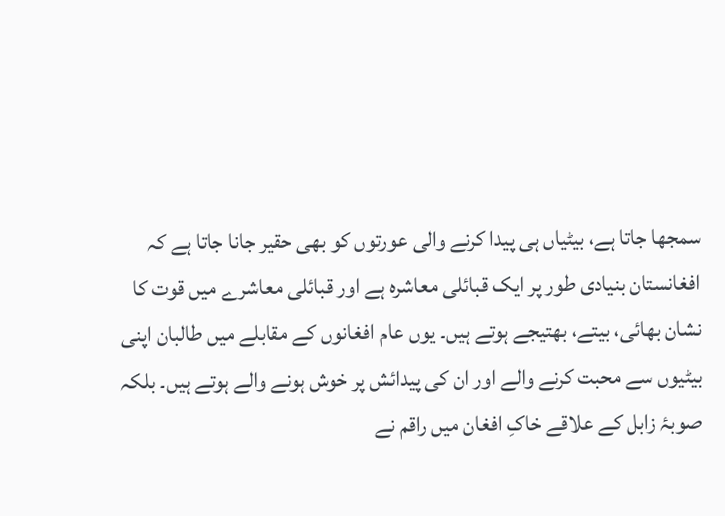سمجھا جاتا ہے، بیٹیاں ہی پیدا کرنے والی عورتوں کو بھی حقیر جانا جاتا ہے کہ افغانستان بنیادی طور پر ایک قبائلی معاشرہ ہے اور قبائلی معاشرے میں قوت کا نشان بھائی، بیتے، بھتیجے ہوتے ہیں۔ یوں عام افغانوں کے مقابلے میں طالبان اپنی بیٹیوں سے محبت کرنے والے اور ان کی پیدائش پر خوش ہونے والے ہوتے ہیں۔ بلکہ صوبۂ زابل کے علاقے خاکِ افغان میں راقم نے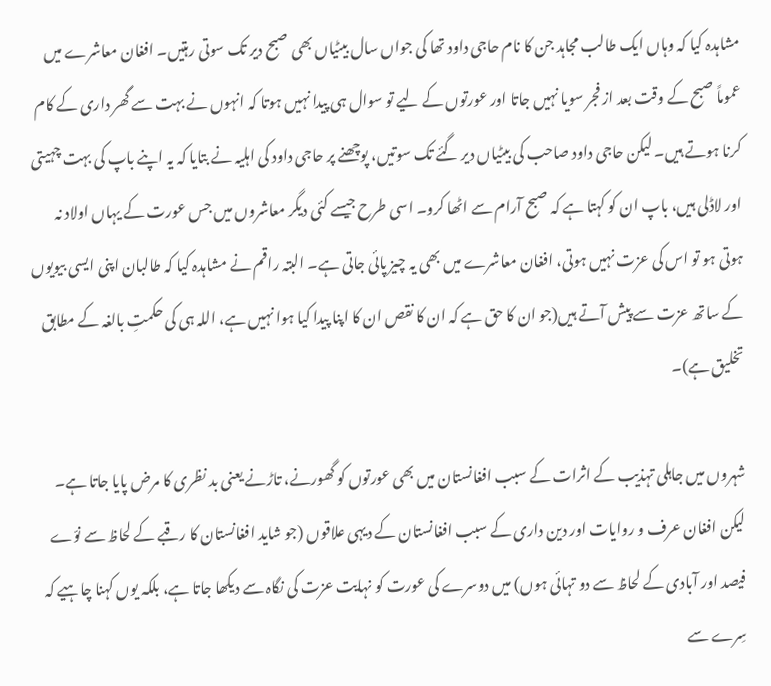مشاہدہ کیا کہ وہاں ایک طالب مجاہد جن کا نام حاجی داود تھا کی جواں سال بیٹیاں بھی صبح دیر تک سوتی رہتیں۔ افغان معاشرے میں عموماً صبح کے وقت بعد از فجر سویا نہیں جاتا اور عورتوں کے لیے تو سوال ہی پیدا نہیں ہوتا کہ انہوں نے بہت سے گھر داری کے کام کرنا ہوتے ہیں۔ لیکن حاجی داود صاحب کی بیٹیاں دیر گئے تک سوتیں، پوچھنے پر حاجی داود کی اہلیہ نے بتایا کہ یہ اپنے باپ کی بہت چہیتی اور لاڈلی ہیں، باپ ان کو کہتا ہے کہ صبح آرام سے اٹھا کرو۔ اسی طرح جیسے کئی دیگر معاشروں میں جس عورت کے یہاں اولاد نہ ہوتی ہو تو اس کی عزت نہیں ہوتی، افغان معاشرے میں بھی یہ چیز پائی جاتی ہے۔ البتہ راقم نے مشاہدہ کیا کہ طالبان اپنی ایسی بیویوں کے ساتھ عزت سے پیش آتے ہیں(جو ان کا حق ہے کہ ان کا نقص ان کا اپنا پیدا کیا ہوا نہیں ہے، اللہ ہی کی حکمتِ بالغہ کے مطابق تخلیق ہے)۔

شہروں میں جاہلی تہذیب کے اثرات کے سبب افغانستان میں بھی عورتوں کو گھورنے، تاڑنے یعنی بد نظری کا مرض پایا جاتا ہے۔ لیکن افغان عرف و روایات اور دین داری کے سبب افغانستان کے دیہی علاقوں (جو شاید افغانستان کا رقبے کے لحاظ سے نوّے فیصد اور آبادی کے لحاظ سے دو تہائی ہوں) میں دوسرے کی عورت کو نہایت عزت کی نگاہ سے دیکھا جاتا ہے، بلکہ یوں کہنا چاہیے کہ سِرے سے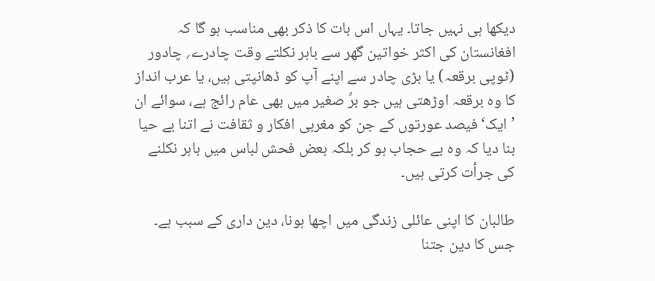دیکھا ہی نہیں جاتا۔ یہاں اس بات کا ذکر بھی مناسب ہو گا کہ افغانستان کی اکثر خواتین گھر سے باہر نکلتے وقت چادرے؍ چادور (ٹوپی برقعہ) یا بڑی چادر سے اپنے آپ کو ڈھانپتی ہیں، یا عرب انداز کا وہ برقعہ اوڑھتی ہیں جو برِّ صغیر میں بھی عام رائج ہے، سوائے ان ’ایک‘ فیصد عورتوں کے جن کو مغربی افکار و ثقافت نے اتنا بے حیا بنا دیا کہ وہ بے حجاب ہو کر بلکہ بعض فحش لباس میں باہر نکلنے کی جرأت کرتی ہیں۔

طالبان کا اپنی عائلی زندگی میں اچھا ہونا، دین داری کے سبب ہے۔ جس کا دین جتنا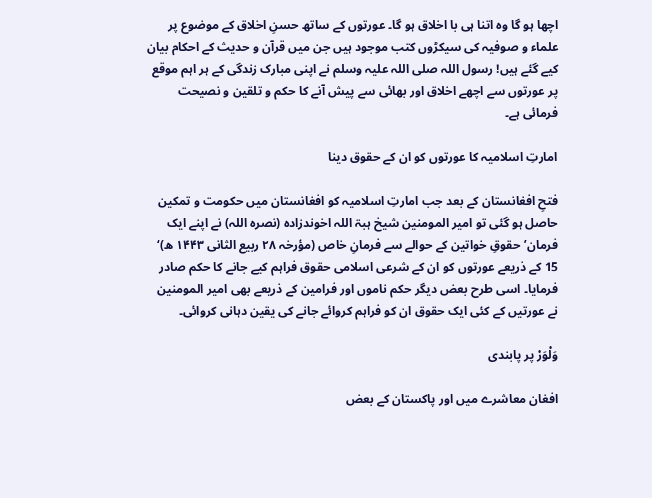اچھا ہو گا وہ اتنا ہی با اخلاق ہو گا۔ عورتوں کے ساتھ حسنِ اخلاق کے موضوع پر علماء و صوفیہ کی سیکڑوں کتب موجود ہیں جن میں قرآن و حدیث کے احکام بیان کیے گئے ہیں! رسول اللہ صلی اللہ علیہ وسلم نے اپنی مبارک زندگی کے ہر اہم موقع پر عورتوں سے اچھے اخلاق اور بھائی سے پیش آنے کا حکم و تلقین و نصیحت فرمائی ہے۔

امارتِ اسلامیہ کا عورتوں کو ان کے حقوق دینا

فتحِ افغانستان کے بعد جب امارتِ اسلامیہ کو افغانستان میں حکومت و تمکین حاصل ہو گئی تو امير المومنین شیخ ہبۃ اللہ اخوندزادہ (نصرہ اللہ) نے اپنے ایک فرمان’حقوقِ خواتین کے حوالے سے فرمانِ خاص (مؤرخہ ۲۸ ربیع الثانی ۱۴۴۳ ھ)‘ 15 کے ذریعے عورتوں کو ان کے شرعی اسلامی حقوق فراہم کیے جانے کا حکم صادر فرمایا۔ اسی طرح بعض دیگر حکم ناموں اور فرامین کے ذریعے بھی امیر المومنین نے عورتیں کے کئی ایک حقوق ان کو فراہم کروائے جانے کی یقین دہانی کروائی۔

وَلْوَرْ پر پابندی

افغان معاشرے میں اور پاکستان کے بعض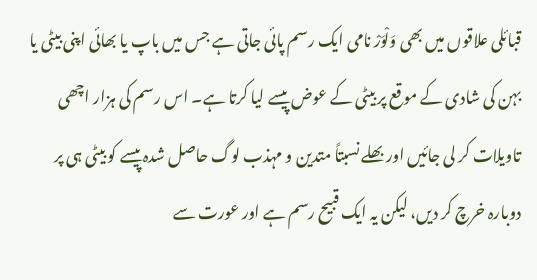قبائلی علاقوں میں بھی وَلْوَرْ نامی ایک رسم پائی جاتی ہے جس میں باپ یا بھائی اپنی بیٹی یا بہن کی شادی کے موقع پر بیٹی کے عوض پیسے لیا کرتا ہے۔ اس رسم کی ہزار اچھی تاویلات کر لی جائیں اور بھلے نسبتاً متدین و مہذب لوگ حاصل شدہ پیسے کو بیٹی ہی پر دوبارہ خرچ کر دیں، لیکن یہ ایک قبیح رسم ہے اور عورت سے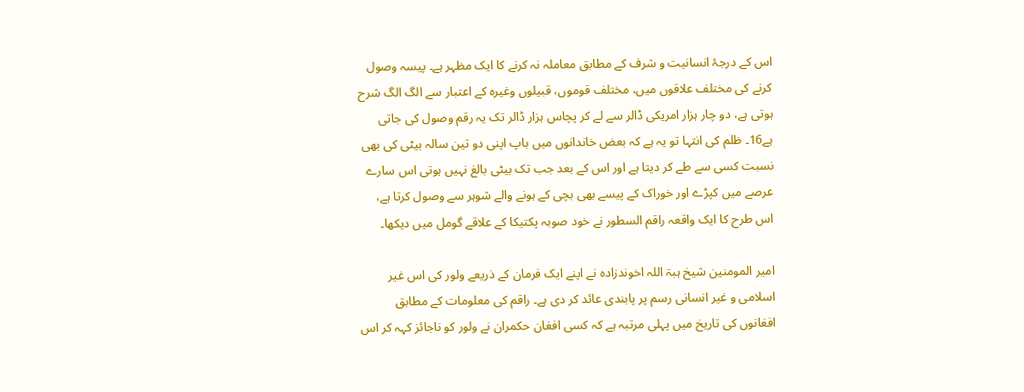اس کے درجۂ انسانیت و شرف کے مطابق معاملہ نہ کرنے کا ایک مظہر ہے۔ پیسہ وصول کرنے کی مختلف علاقوں میں، مختلف قوموں، قبیلوں وغیرہ کے اعتبار سے الگ الگ شرح ہوتی ہے، دو چار ہزار امریکی ڈالر سے لے کر پچاس ہزار ڈالر تک یہ رقم وصول کی جاتی ہے16۔ ظلم کی انتہا تو یہ ہے کہ بعض خاندانوں میں باپ اپنی دو تین سالہ بیٹی کی بھی نسبت کسی سے طے کر دیتا ہے اور اس کے بعد جب تک بیٹی بالغ نہیں ہوتی اس سارے عرصے میں کپڑے اور خوراک کے پیسے بھی بچی کے ہونے والے شوہر سے وصول کرتا ہے، اس طرح کا ایک واقعہ راقم السطور نے خود صوبہ پکتیکا کے علاقے گومل میں دیکھا۔

امیر المومنین شیخ ہبۃ اللہ اخوندزادہ نے اپنے ایک فرمان کے ذریعے ولور کی اس غیر اسلامی و غیر انسانی رسم پر پابندی عائد کر دی ہے۔ راقم کی معلومات کے مطابق افغانوں کی تاریخ میں پہلی مرتبہ ہے کہ کسی افغان حکمران نے ولور کو ناجائز کہہ کر اس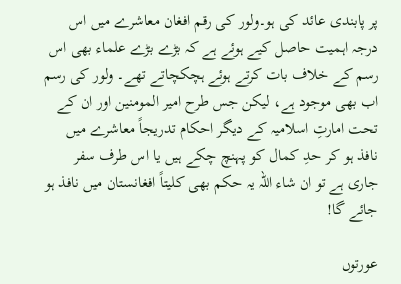پر پابندی عائد کی ہو۔ولور کی رقم افغان معاشرے میں اس درجہ اہمیت حاصل کیے ہوئے ہے کہ بڑے بڑے علماء بھی اس رسم کے خلاف بات کرتے ہوئے ہچکچاتے تھے۔ ولور کی رسم اب بھی موجود ہے، لیکن جس طرح امیر المومنین اور ان کے تحت امارتِ اسلامیہ کے دیگر احکام تدریجاً معاشرے میں نافذ ہو کر حدِ کمال کو پہنچ چکے ہیں یا اس طرف سفر جاری ہے تو ان شاء اللہ یہ حکم بھی کلیتاً افغانستان میں نافذ ہو جائے گا!

عورتوں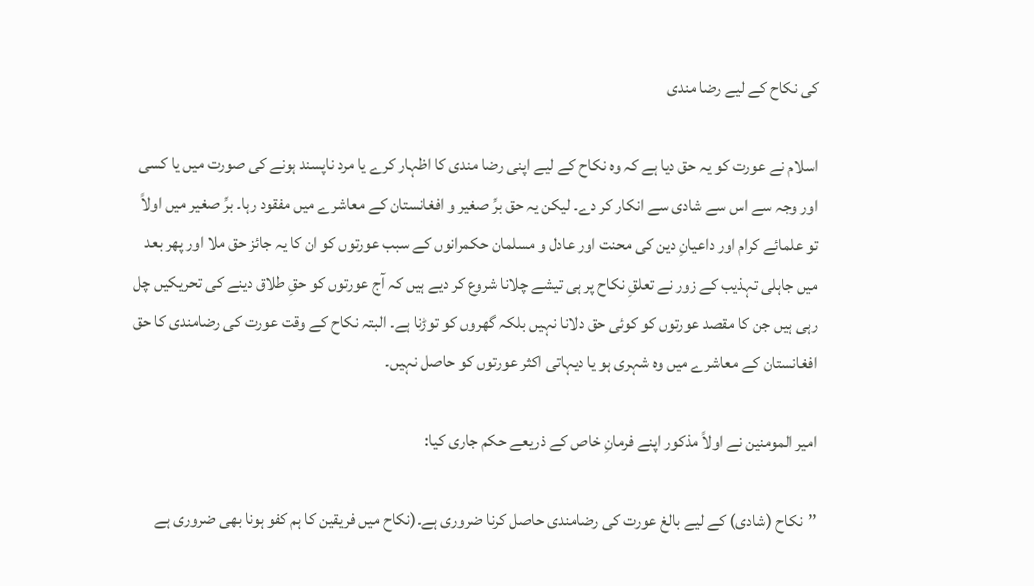کی نکاح کے لیے رضا مندی

اسلام نے عورت کو یہ حق دیا ہے کہ وہ نکاح کے لیے اپنی رضا مندی کا اظہار کرے یا مرد ناپسند ہونے کی صورت میں یا کسی اور وجہ سے اس سے شادی سے انکار کر دے۔ لیکن یہ حق برِّ صغیر و افغانستان کے معاشرے میں مفقود رہا۔ برِّ صغیر میں اولاً تو علمائے کرام اور داعیانِ دین کی محنت اور عادل و مسلمان حکمرانوں کے سبب عورتوں کو ان کا یہ جائز حق ملا اور پھر بعد میں جاہلی تہذیب کے زور نے تعلقِ نکاح پر ہی تیشے چلانا شروع کر دیے ہیں کہ آج عورتوں کو حقِ طلاق دینے کی تحریکیں چل رہی ہیں جن کا مقصد عورتوں کو کوئی حق دلانا نہیں بلکہ گھروں کو توڑنا ہے۔ البتہ نکاح کے وقت عورت کی رضامندی کا حق افغانستان کے معاشرے میں وہ شہری ہو یا دیہاتی اکثر عورتوں کو حاصل نہیں۔

امیر المومنین نے اولاً مذکور اپنے فرمانِ خاص کے ذریعے حکم جاری کیا:

’’نکاح (شادی) کے لیے بالغ عورت کی رضامندی حاصل کرنا ضروری ہے۔(نکاح میں فریقین کا ہم کفو ہونا بھی ضروری ہے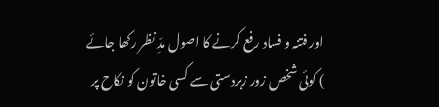اور فتنہ و فساد رفع کرنے کا اصول مدِّ نظر رکھا جائے ) کوئی شخص زور زبردستی سے کسی خاتون کو نکاح پر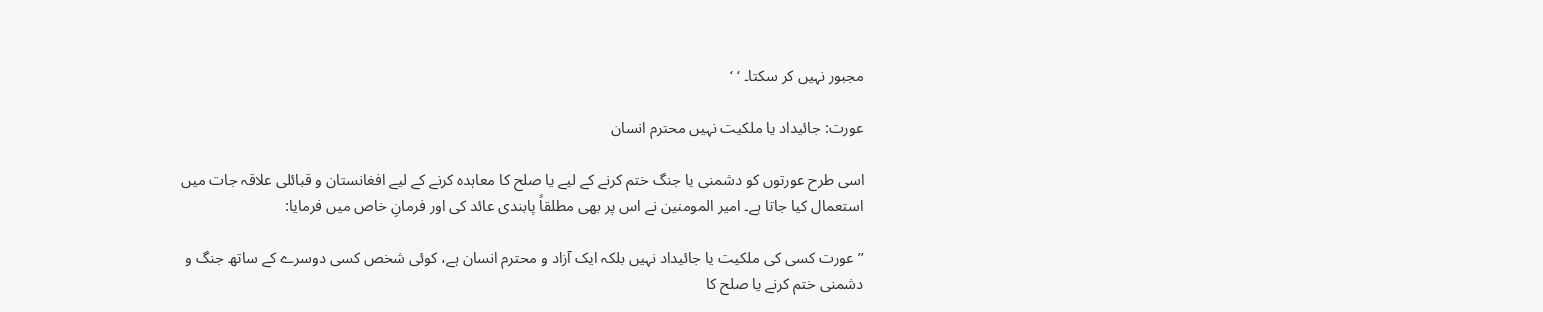مجبور نہیں کر سکتا۔ ‘ ‘

عورت: جائیداد یا ملکیت نہیں محترم انسان

اسی طرح عورتوں کو دشمنی یا جنگ ختم کرنے کے لیے یا صلح کا معاہدہ کرنے کے لیے افغانستان و قبائلی علاقہ جات میں استعمال کیا جاتا ہے۔ امیر المومنین نے اس پر بھی مطلقاً پابندی عائد کی اور فرمانِ خاص میں فرمایا:

’’ عورت کسی کی ملکیت یا جائیداد نہیں بلکہ ایک آزاد و محترم انسان ہے، کوئی شخص کسی دوسرے کے ساتھ جنگ و دشمنی ختم کرنے یا صلح کا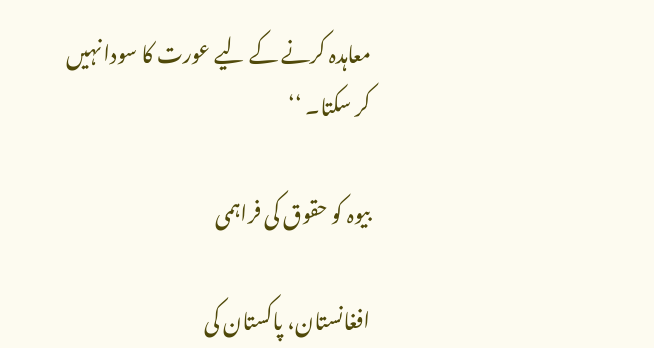معاہدہ کرنے کے لیے عورت کا سودا نہیں کر سکتا۔ ‘‘

بیوہ کو حقوق کی فراہمی

افغانستان، پاکستان کی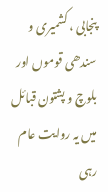پنجابی ، کشمیری و سندھی قوموں اور بلوچ و پشتون قبائل میں یہ روایت عام رہی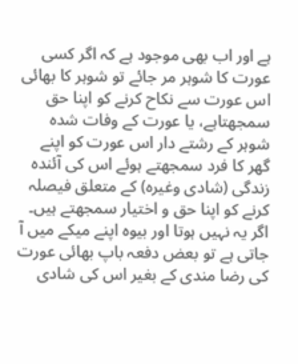ہے اور اب بھی موجود ہے کہ اگر کسی عورت کا شوہر مر جائے تو شوہر کا بھائی اس عورت سے نکاح کرنے کو اپنا حق سمجھتاہے، یا عورت کے وفات شدہ شوہر کے رشتے دار اس عورت کو اپنے گھر کا فرد سمجھتے ہوئے اس کی آئندہ زندگی (شادی وغیرہ) کے متعلق فیصلہ کرنے کو اپنا حق و اختیار سمجھتے ہیں۔ اگر یہ نہیں ہوتا اور بیوہ اپنے میکے میں آ جاتی ہے تو بعض دفعہ باپ بھائی عورت کی رضا مندی کے بغیر اس کی شادی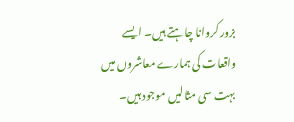بزور کروانا چاہتے ہیں۔ ایسے واقعات کی ہمارے معاشروں میں بہت سی مثالیں موجود ہیں۔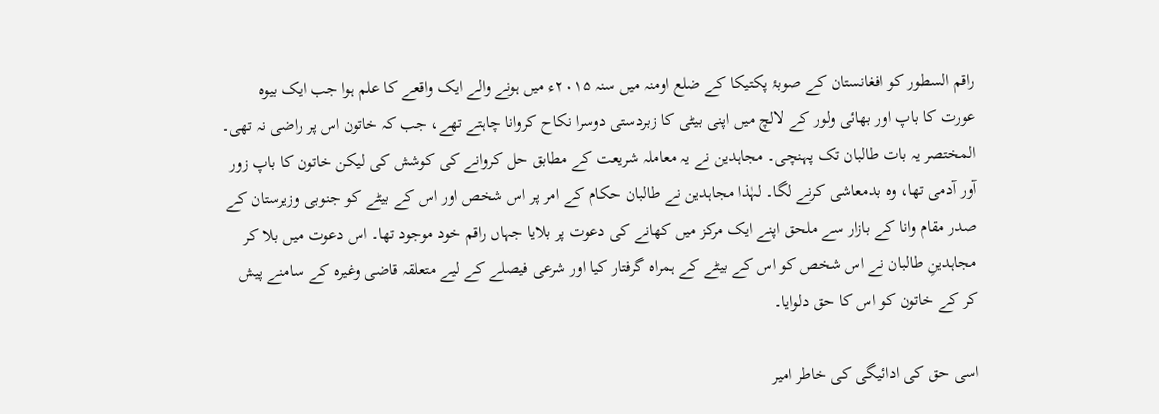راقم السطور کو افغانستان کے صوبۂ پکتیکا کے ضلع اومنہ میں سنہ ۲۰۱۵ء میں ہونے والے ایک واقعے کا علم ہوا جب ایک بیوہ عورت کا باپ اور بھائی ولور کے لالچ میں اپنی بیٹی کا زبردستی دوسرا نکاح کروانا چاہتے تھے، جب کہ خاتون اس پر راضی نہ تھی۔ المختصر یہ بات طالبان تک پہنچی۔ مجاہدین نے یہ معاملہ شریعت کے مطابق حل کروانے کی کوشش کی لیکن خاتون کا باپ زور آور آدمی تھا، وہ بدمعاشی کرنے لگا۔ لہٰذا مجاہدین نے طالبان حکام کے امر پر اس شخص اور اس کے بیٹے کو جنوبی وزیرستان کے صدر مقام وانا کے بازار سے ملحق اپنے ایک مرکز میں کھانے کی دعوت پر بلایا جہاں راقم خود موجود تھا۔ اس دعوت میں بلا کر مجاہدینِ طالبان نے اس شخص کو اس کے بیٹے کے ہمراہ گرفتار کیا اور شرعی فیصلے کے لیے متعلقہ قاضی وغیرہ کے سامنے پیش کر کے خاتون کو اس کا حق دلوایا۔

اسی حق کی ادائیگی کی خاطر امیر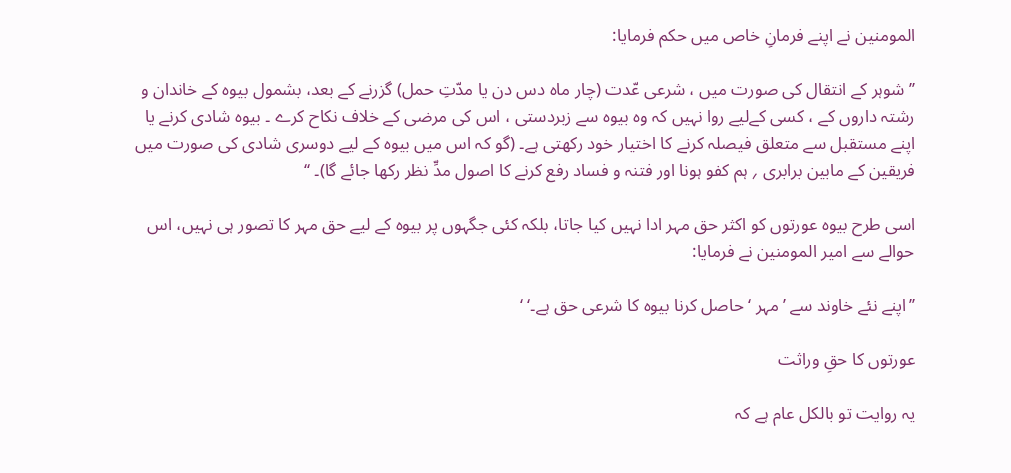المومنین نے اپنے فرمانِ خاص میں حکم فرمایا:

’’ شوہر کے انتقال کی صورت میں ، شرعی عّدت (چار ماہ دس دن یا مدّتِ حمل) گزرنے کے بعد، بشمول بیوہ کے خاندان و رشتہ داروں کے ، کسی کےلیے روا نہیں کہ وہ بیوہ سے زبردستی ، اس کی مرضی کے خلاف نکاح کرے ۔ بیوہ شادی کرنے یا اپنے مستقبل سے متعلق فیصلہ کرنے کا اختیار خود رکھتی ہے۔ (گو کہ اس میں بیوہ کے لیے دوسری شادی کی صورت میں فریقین کے مابین برابری ؍ ہم کفو ہونا اور فتنہ و فساد رفع کرنے کا اصول مدِّ نظر رکھا جائے گا)۔ ‘‘

اسی طرح بیوہ عورتوں کو اکثر حق مہر ادا نہیں کیا جاتا، بلکہ کئی جگہوں پر بیوہ کے لیے حق مہر کا تصور ہی نہیں، اس حوالے سے امیر المومنین نے فرمایا:

’’اپنے نئے خاوند سے ’مہر ‘ حاصل کرنا بیوہ کا شرعی حق ہے۔‘ ‘

عورتوں کا حقِ وراثت

یہ روایت تو بالکل عام ہے کہ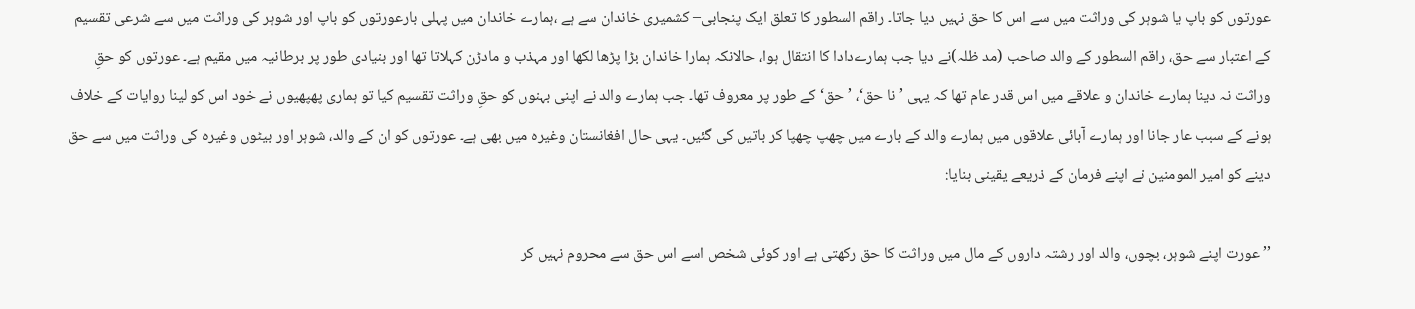عورتوں کو باپ یا شوہر کی وراثت میں سے اس کا حق نہیں دیا جاتا۔ راقم السطور کا تعلق ایک پنجابی– کشمیری خاندان سے ہے ،ہمارے خاندان میں پہلی بارعورتوں کو باپ اور شوہر کی وراثت میں سے شرعی تقسیم کے اعتبار سے حق، راقم السطور کے والد صاحب (مد ظلہ)نے دیا جب ہمارےدادا کا انتقال ہوا، حالانکہ ہمارا خاندان بڑا پڑھا لکھا اور مہذب و مادڑن کہلاتا تھا اور بنیادی طور پر برطانیہ میں مقیم ہے۔ عورتوں کو حقِ وراثت نہ دینا ہمارے خاندان و علاقے میں اس قدر عام تھا کہ یہی ’نا حق‘، ’حق‘ کے طور پر معروف تھا۔ جب ہمارے والد نے اپنی بہنوں کو حقِ وراثت تقسیم کیا تو ہماری پھپھیوں نے خود اس کو لینا روایات کے خلاف ہونے کے سبب عار جانا اور ہمارے آبائی علاقوں میں ہمارے والد کے بارے میں چھپ چھپا کر باتیں کی گئیں۔ یہی حال افغانستان وغیرہ میں بھی ہے۔ عورتوں کو ان کے والد، شوہر اور بیٹوں وغیرہ کی وراثت میں سے حق دینے کو امیر المومنین نے اپنے فرمان کے ذریعے یقینی بنایا:

’’ عورت اپنے شوہر، بچوں، والد اور رشتہ داروں کے مال میں وراثت کا حق رکھتی ہے اور کوئی شخص اسے اس حق سے محروم نہیں کر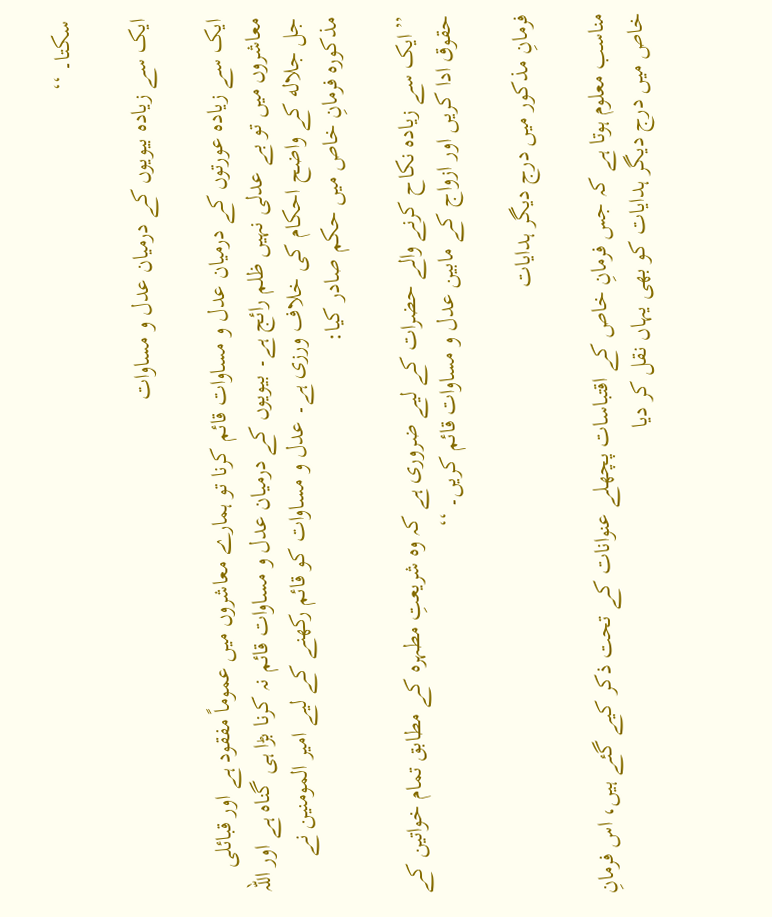سکتا۔ ‘‘

ایک سے زیادہ بیویوں کے درمیان عدل و مساوات

ایک سے زیادہ عورتوں کے درمیان عدل و مساوات قائم کرنا تو ہمارے معاشروں میں عموماً مفقود ہے اور قبائلی معاشروں میں تو بے عدلی نہیں ظلم رائج ہے۔ بیویوں کے درمیان عدل و مساوات قائم نہ کرنا بڑا ہی گناہ ہے اور اللہ جل جلاله کے واضح احکام کی خلاف ورزی ہے۔ عدل و مساوات کو قائم رکھنے کے لیے امیر المومنین نے مذکورہ فرمانِ خاص میں حکم صادر کیا:

’’ایک سے زیادہ نکاح کرنے والے حضرات کے لیے ضروری ہے کہ وہ شریعتِ مطہرہ کے مطابق تمام خواتین کے حقوق ادا کریں اور ازواج کے مابین عدل و مساوات قائم کریں۔ ‘‘

فرمانِ مذکور میں درج دیگر ہدایات

مناسب معلوم ہوتا ہے کہ جس فرمانِ خاص کے اقتباسات پچھلے عنوانات کے تحت ذکر کیے گئے ہیں، اس فرمانِ خاص میں درج دیگر ہدایات کو بھی یہاں نقل کر دیا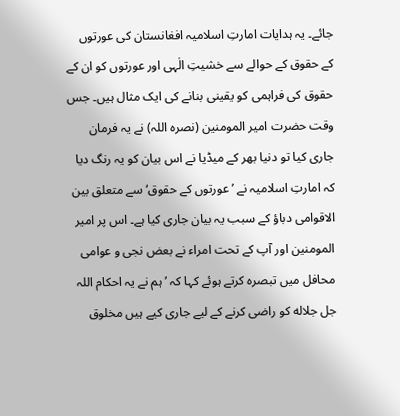جائے۔ یہ ہدایات امارتِ اسلامیہ افغانستان کی عورتوں کے حقوق کے حوالے سے خشیتِ الٰہی اور عورتوں کو ان کے حقوق کی فراہمی کو یقینی بنانے کی ایک مثال ہیں۔ جس وقت حضرت امیر المومنین (نصرہ اللہ) نے یہ فرمان جاری کیا تو دنیا بھر کے میڈیا نے اس بیان کو یہ رنگ دیا کہ امارتِ اسلامیہ نے ’عورتوں کے حقوق‘ سے متعلق بین الاقوامی دباؤ کے سبب یہ بیان جاری کیا ہے۔ اس پر امیر المومنین اور آپ کے تحت امراء نے بعض نجی و عوامی محافل میں تبصرہ کرتے ہوئے کہا کہ ’ہم نے یہ احکام اللہ جل جلاله کو راضی کرنے کے لیے جاری کیے ہیں مخلوق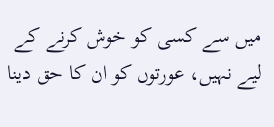میں سے کسی کو خوش کرنے کے لیے نہیں، عورتوں کو ان کا حق دینا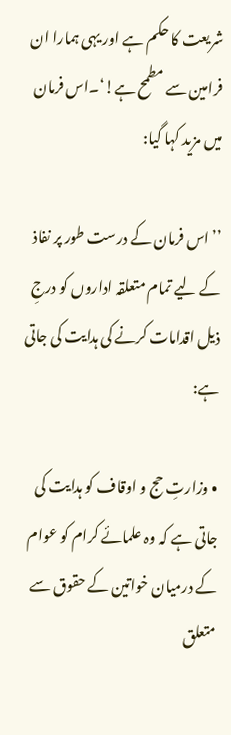شریعت کا حکم ہے اور یہی ہمارا ان فرامین سے مطمح ہے!‘۔اس فرمان میں مزید کہا گیا:

’’اس فرمان کے درست طور پر نفاذ کے لیے تمام متعلقہ اداروں کو درجِ ذیل اقدامات کرنے کی ہدایت کی جاتی ہے:

• وزارتِ حج و اوقاف کو ہدایت کی جاتی ہے کہ وہ علمائے کرام کو عوام کے درمیان خواتین کے حقوق سے متعلق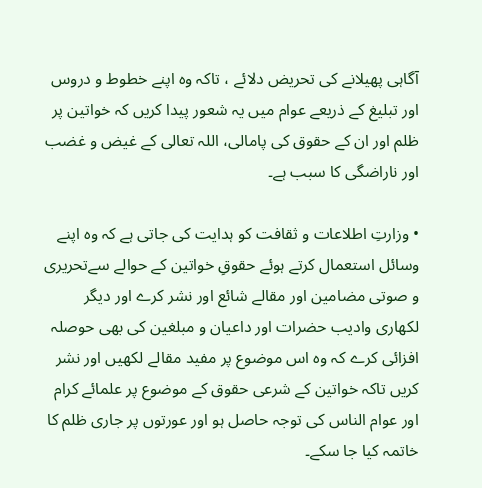آگاہی پھیلانے کی تحریض دلائے ، تاکہ وہ اپنے خطوط و دروس اور تبلیغ کے ذریعے عوام میں یہ شعور پیدا کریں کہ خواتین پر ظلم اور ان کے حقوق کی پامالی، اللہ تعالی کے غیض و غضب اور ناراضگی کا سبب ہے۔

• وزارتِ اطلاعات و ثقافت کو ہدایت کی جاتی ہے کہ وہ اپنے وسائل استعمال کرتے ہوئے حقوقِ خواتین کے حوالے سےتحریری و صوتی مضامین اور مقالے شائع اور نشر کرے اور دیگر لکھاری وادیب حضرات اور داعیان و مبلغین کی بھی حوصلہ افزائی کرے کہ وہ اس موضوع پر مفید مقالے لکھیں اور نشر کریں تاکہ خواتین کے شرعی حقوق کے موضوع پر علمائے کرام اور عوام الناس کی توجہ حاصل ہو اور عورتوں پر جاری ظلم کا خاتمہ کیا جا سکے۔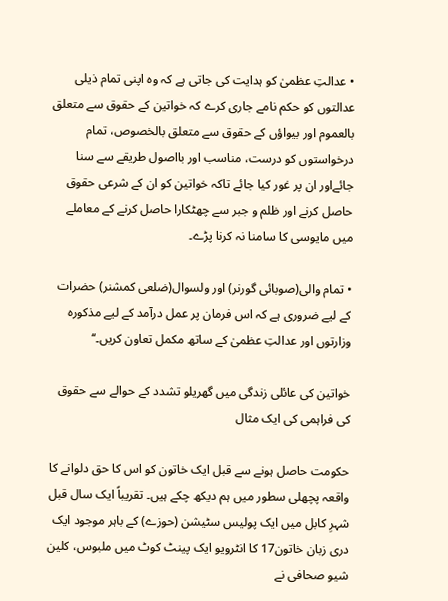• عدالتِ عظمیٰ کو ہدایت کی جاتی ہے کہ وہ اپنی تمام ذیلی عدالتوں کو حکم نامے جاری کرے کہ خواتین کے حقوق سے متعلق بالعموم اور بیواؤں کے حقوق سے متعلق بالخصوص، تمام درخواستوں کو درست، مناسب اور بااصول طریقے سے سنا جائےاور ان پر غور کیا جائے تاکہ خواتین کو ان کے شرعی حقوق حاصل کرنے اور ظلم و جبر سے چھٹکارا حاصل کرنے کے معاملے میں مایوسی کا سامنا نہ کرنا پڑے۔

• تمام والی(صوبائی گورنر) اور ولسوال(ضلعی کمشنر) حضرات کے لیے ضروری ہے کہ اس فرمان پر عمل درآمد کے لیے مذکورہ وزارتوں اور عدالتِ عظمیٰ کے ساتھ مکمل تعاون کریں۔‘‘

خواتین کی عائلی زندگی میں گھریلو تشدد کے حوالے سے حقوق کی فراہمی کی ایک مثال

حکومت حاصل ہونے سے قبل ایک خاتون کو اس کا حق دلوانے کا واقعہ پچھلی سطور میں ہم دیکھ چکے ہیں۔ تقریباً ایک سال قبل شہرِ کابل میں ایک پولیس سٹیشن (حوزے) کے باہر موجود ایک دری زبان خاتون17 کا انٹرویو ایک پینٹ کوٹ میں ملبوس، کلین شیو صحافی نے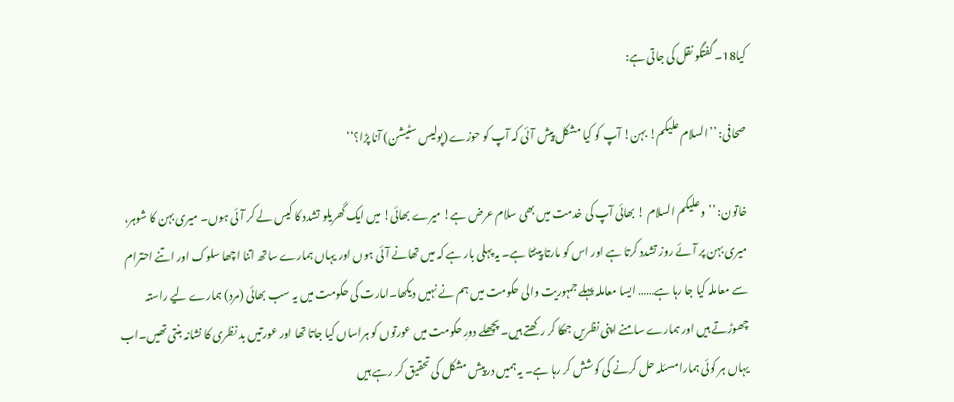کیا18۔ گفتگو نقل کی جاتی ہے:

صحافی: ’’السلام علیکم! بہن! آپ کو کیا مشکل پیش آئی کہ آپ کو حوزے (پولیس سٹیشن) آنا پڑا؟‘‘

خاتون: ’’وعلیکم السلام ! بھائی آپ کی خدمت میں بھی سلام عرض ہے! میرے بھائی! میں ایک گھریلو تشدد کا کیس لے کر آئی ہوں۔ میری بہن کا شوہر، میری بہن پر آئے روز تشدد کرتا ہے اور اس کو مارتا پیٹتا ہے۔ یہ پہلی بار ہے کہ میں تھانے آئی ہوں اور یہاں ہمارے ساتھ اتنا اچھا سلوک اور اتنے احترام سے معاملہ کیا جا رہا ہے…… ایسا معاملہ پہلے جمہوریت والی حکومت میں ہم نے نہیں دیکھا۔امارت کی حکومت میں یہ سب بھائی (مرد) ہمارے لیے راستہ چھوڑتے ہیں اور ہمارے سامنے اپنی نظریں جھکا کر رکھتے ہیں۔ پچھلے دورِ حکومت میں عورتوں کو ہراساں کیا جاتا تھا اور عورتیں بد نظری کا نشانہ بنتی تھیں۔اب یہاں ہر کوئی ہمارا مسئلہ حل کرنے کی کوشش کر رہا ہے۔ یہ ہمیں درپیش مشکل کی تحقیق کر رہے ہیں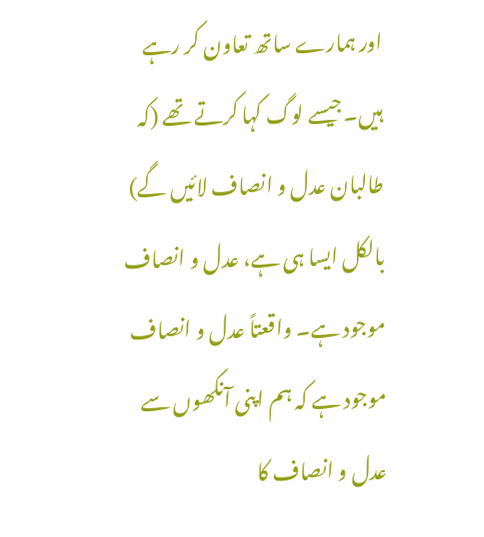اور ہمارے ساتھ تعاون کر رہے ہیں۔جیسے لوگ کہا کرتے تھے (کہ طالبان عدل و انصاف لائیں گے) بالکل ایسا ہی ہے، عدل و انصاف موجود ہے۔ واقعتاً عدل و انصاف موجود ہے کہ ہم اپنی آنکھوں سے عدل و انصاف کا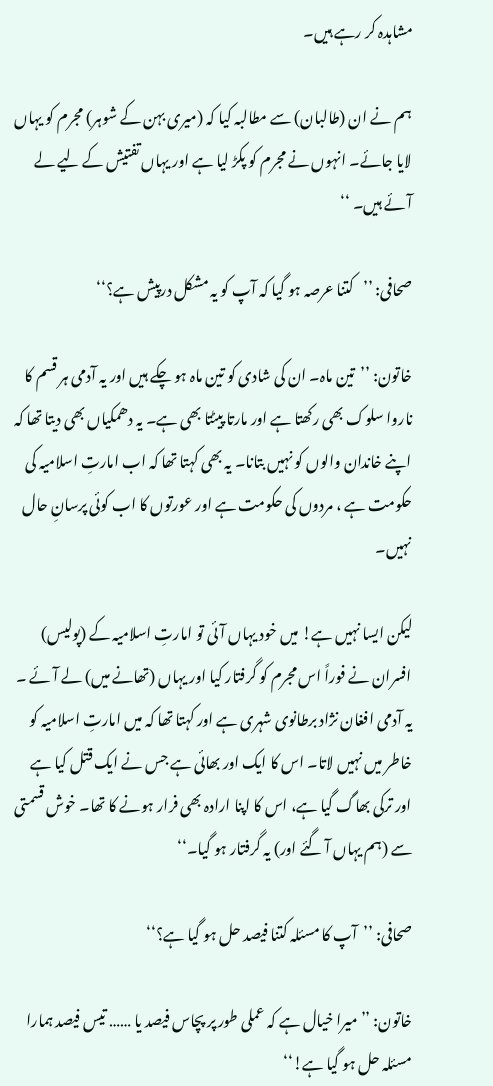مشاہدہ کر رہے ہیں۔

ہم نے ان (طالبان) سے مطالبہ کیا کہ (میری بہن کے شوہر) مجرم کو یہاں لایا جائے۔ انہوں نے مجرم کو پکڑ لیا ہے اور یہاں تفتیش کے لیے لے آئے ہیں۔ ‘‘

صحافی: ’’کتنا عرصہ ہو گیا کہ آپ کو یہ مشکل درپیش ہے؟‘‘

خاتون: ’’تین ماہ۔ ان کی شادی کو تین ماہ ہو چکے ہیں اور یہ آدمی ہر قسم کا ناروا سلوک بھی رکھتا ہے اور مارتا پیٹتا بھی ہے۔ یہ دھمکیاں بھی دیتا تھا کہ اپنے خاندان والوں کو نہیں بتانا۔ یہ بھی کہتا تھا کہ اب امارتِ اسلامیہ کی حکومت ہے ، مردوں کی حکومت ہے اور عورتوں کا اب کوئی پرسانِ حال نہیں۔

لیکن ایسا نہیں ہے! میں خود یہاں آئی تو امارتِ اسلامیہ کے (پولیس) افسران نے فوراً اس مجرم کو گرفتار کیا اور یہاں (تھانے میں) لے آئے ۔ یہ آدمی افغان نژاد برطانوی شہری ہے اور کہتا تھا کہ میں امارتِ اسلامیہ کو خاطر میں نہیں لاتا۔ اس کا ایک اور بھائی ہے جس نے ایک قتل کیا ہے اور ترکی بھاگ گیا ہے، اس کا اپنا ارادہ بھی فرار ہونے کا تھا۔ خوش قسمتی سے (ہم یہاں آ گئے اور) یہ گرفتار ہو گیا۔‘‘

صحافی: ’’آپ کا مسئلہ کتنا فیصد حل ہو گیا ہے؟‘‘

خاتون: ’’میرا خیال ہے کہ عملی طور پر پچاس فیصد یا …… تیس فیصد ہمارا مسئلہ حل ہو گیا ہے!‘‘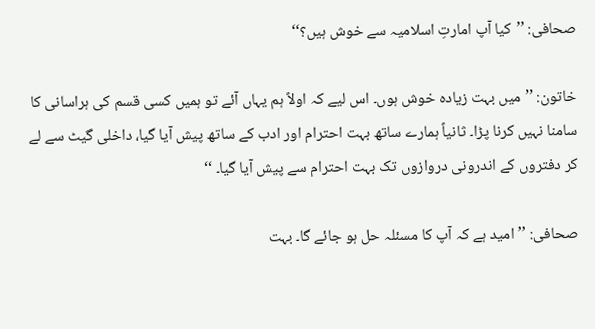صحافی: ’’کیا آپ امارتِ اسلامیہ سے خوش ہیں؟‘‘

خاتون: ’’میں بہت زیادہ خوش ہوں۔ اس لیے کہ اولاً ہم یہاں آئے تو ہمیں کسی قسم کی ہراسانی کا سامنا نہیں کرنا پڑا۔ ثانیاً ہمارے ساتھ بہت احترام اور ادب کے ساتھ پیش آیا گیا، داخلی گیٹ سے لے کر دفتروں کے اندرونی دروازوں تک بہت احترام سے پیش آیا گیا۔ ‘‘

صحافی: ’’امید ہے کہ آپ کا مسئلہ حل ہو جائے گا۔ بہت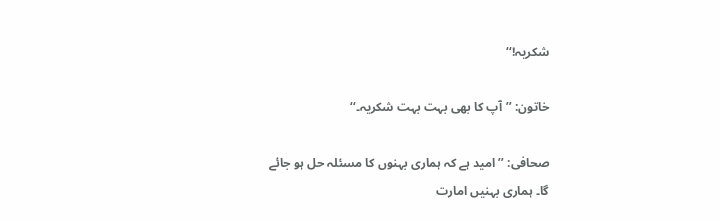شکریہ!‘‘

خاتون: ’’آپ کا بھی بہت بہت شکریہ۔‘‘

صحافی: ’’امید ہے کہ ہماری بہنوں کا مسئلہ حل ہو جائے گا۔ ہماری بہنیں امارت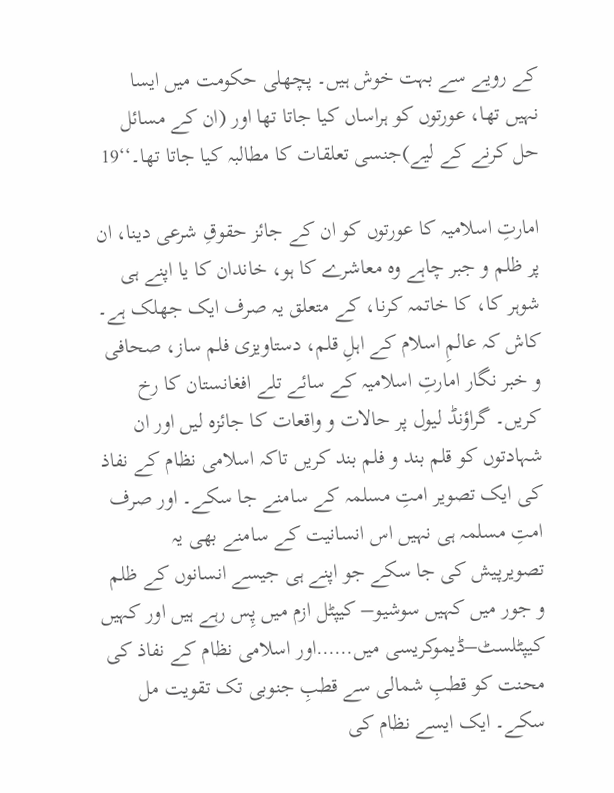کے رویے سے بہت خوش ہیں۔ پچھلی حکومت میں ایسا نہیں تھا، عورتوں کو ہراساں کیا جاتا تھا اور (ان کے مسائل حل کرنے کے لیے)جنسی تعلقات کا مطالبہ کیا جاتا تھا۔‘‘19

امارتِ اسلامیہ کا عورتوں کو ان کے جائز حقوقِ شرعی دینا، ان پر ظلم و جبر چاہے وہ معاشرے کا ہو، خاندان کا یا اپنے ہی شوہر کا، کا خاتمہ کرنا، کے متعلق یہ صرف ایک جھلک ہے۔ کاش کہ عالمِ اسلام کے اہلِ قلم، دستاویزی فلم ساز، صحافی و خبر نگار امارتِ اسلامیہ کے سائے تلے افغانستان کا رخ کریں۔ گراؤنڈ لیول پر حالات و واقعات کا جائزہ لیں اور ان شہادتوں کو قلم بند و فلم بند کریں تاکہ اسلامی نظام کے نفاذ کی ایک تصویر امتِ مسلمہ کے سامنے جا سکے۔ اور صرف امتِ مسلمہ ہی نہیں اس انسانیت کے سامنے بھی یہ تصویرپیش کی جا سکے جو اپنے ہی جیسے انسانوں کے ظلم و جور میں کہیں سوشیو– کیپٹل ازم میں پِس رہے ہیں اور کہیں کیپٹلسٹ–ڈیموکریسی میں……اور اسلامی نظام کے نفاذ کی محنت کو قطبِ شمالی سے قطبِ جنوبی تک تقویت مل سکے۔ ایک ایسے نظام کی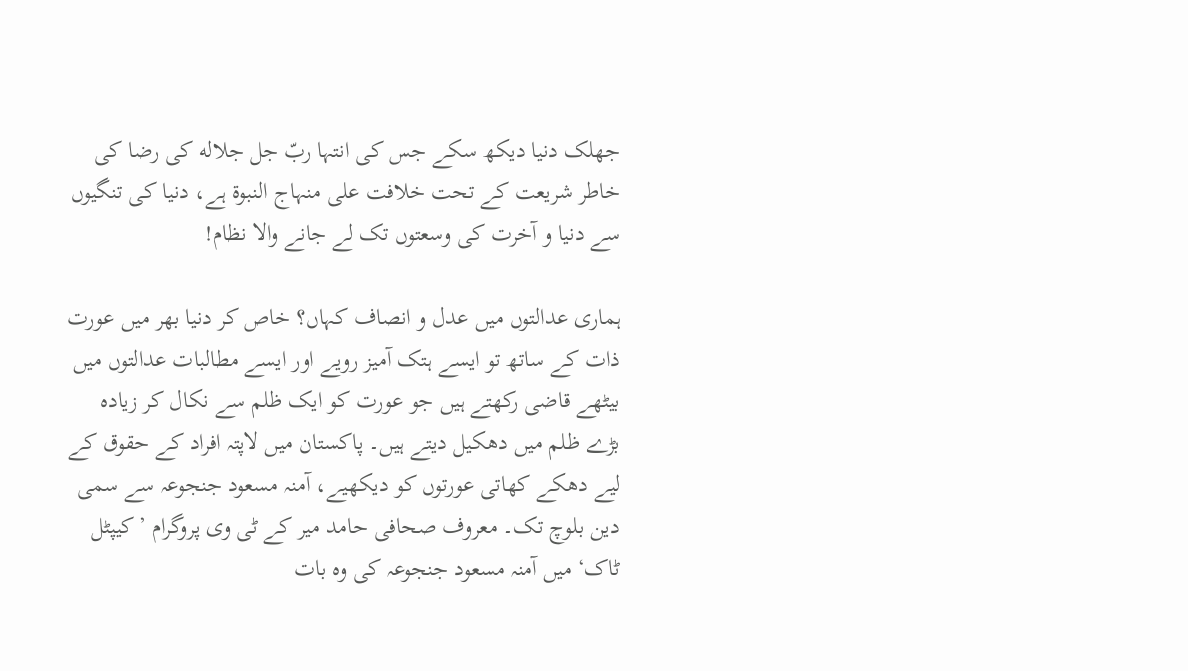جھلک دنیا دیکھ سکے جس کی انتہا ربّ جل جلاله کی رضا کی خاطر شریعت کے تحت خلافت علی منہاج النبوۃ ہے، دنیا کی تنگیوں سے دنیا و آخرت کی وسعتوں تک لے جانے والا نظام!

ہماری عدالتوں میں عدل و انصاف کہاں؟ خاص کر دنیا بھر میں عورت ذات کے ساتھ تو ایسے ہتک آمیز رویے اور ایسے مطالبات عدالتوں میں بیٹھے قاضی رکھتے ہیں جو عورت کو ایک ظلم سے نکال کر زیادہ بڑے ظلم میں دھکیل دیتے ہیں۔ پاکستان میں لاپتہ افراد کے حقوق کے لیے دھکے کھاتی عورتوں کو دیکھیے، آمنہ مسعود جنجوعہ سے سمی دین بلوچ تک۔ معروف صحافی حامد میر کے ٹی وی پروگرام ’کیپٹل ٹاک‘ میں آمنہ مسعود جنجوعہ کی وہ بات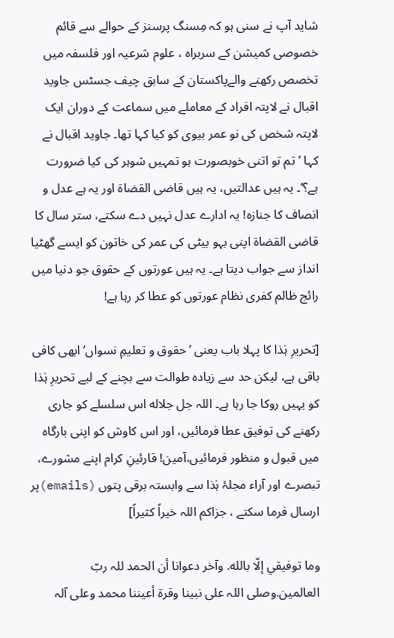شاید آپ نے سنی ہو کہ مِسنگ پرسنز کے حوالے سے قائم خصوصی کمیشن کے سربراہ ، علوم شرعیہ اور فلسفہ میں تخصص رکھنے والےپاکستان کے سابق چیف جسٹس جاوید اقبال نے لاپتہ افراد کے معاملے میں سماعت کے دوران ایک لاپتہ شخص کی نو عمر بیوی کو کیا کہا تھا۔ جاوید اقبال نے کہا ’تم تو اتنی خوبصورت ہو تمہیں شوہر کی کیا ضرورت ہے؟‘۔ یہ ہیں عدالتیں، یہ ہیں قاضی القضاۃ اور یہ ہے عدل و انصاف کا جنازہ! یہ ادارے عدل نہیں دے سکتے، ستر سال کا قاضی القضاۃ اپنی بہو بیٹی کی عمر کی خاتون کو ایسے گھٹیا انداز سے جواب دیتا ہے۔ یہ ہیں عورتوں کے حقوق جو دنیا میں رائج ظالم کفری نظام عورتوں کو عطا کر رہا ہے!

[تحریرِ ہٰذا کا پہلا باب یعنی ’حقوق و تعلیمِ نسواں‘ ابھی کافی باقی ہے، لیکن حد سے زیادہ طوالت سے بچنے کے لیے تحریرِ ہٰذا کو یہیں روکا جا رہا ہے۔ اللہ جل جلاله اس سلسلے کو جاری رکھنے کی توفیق عطا فرمائیں، اور اس کاوش کو اپنی بارگاہ میں قبول و منظور فرمائیں،آمین! قارئینِ کرام اپنے مشورے، تبصرے اور آراء مجلۂ ہٰذا سے وابستہ برقی پتوں (emails)پر ارسال فرما سکتے ، جزاکم اللہ خیراً کثیراً]

وما توفیقي إلّا بالله. وآخر دعوانا أن الحمد للہ ربّ العالمین.وصلی اللہ علی نبینا وقرۃ أعیننا محمد وعلی آلہ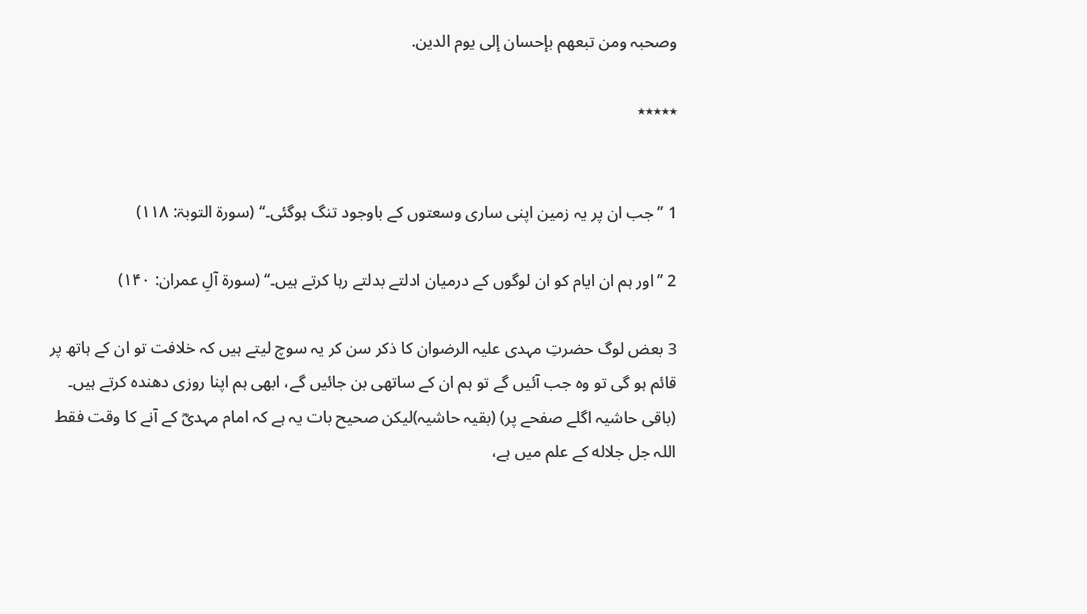وصحبہ ومن تبعھم بإحسان إلی یوم الدین.

٭٭٭٭٭


1 ’’جب ان پر یہ زمین اپنی ساری وسعتوں کے باوجود تنگ ہوگئی۔‘‘ (سورة التوبۃ: ۱۱۸)

2 ’’اور ہم ان ایام کو ان لوگوں کے درمیان ادلتے بدلتے رہا کرتے ہیں۔‘‘ (سورۃ آلِ عمران: ۱۴۰)

3 بعض لوگ حضرتِ مہدی علیہ الرضوان کا ذکر سن کر یہ سوچ لیتے ہیں کہ خلافت تو ان کے ہاتھ پر قائم ہو گی تو وہ جب آئیں گے تو ہم ان کے ساتھی بن جائیں گے، ابھی ہم اپنا روزی دھندہ کرتے ہیں۔ (باقی حاشیہ اگلے صفحے پر) (بقیہ حاشیہ)لیکن صحیح بات یہ ہے کہ امام مہدیؓ کے آنے کا وقت فقط اللہ جل جلاله کے علم میں ہے،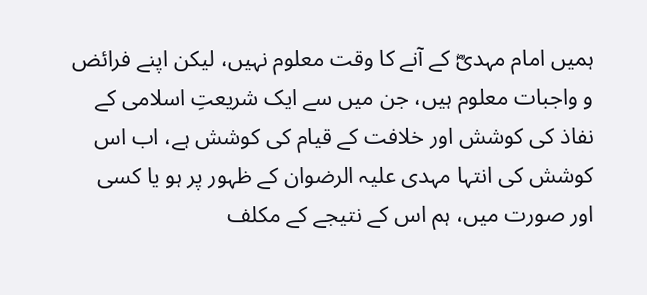ہمیں امام مہدیؓ کے آنے کا وقت معلوم نہیں، لیکن اپنے فرائض و واجبات معلوم ہیں، جن میں سے ایک شریعتِ اسلامی کے نفاذ کی کوشش اور خلافت کے قیام کی کوشش ہے، اب اس کوشش کی انتہا مہدی علیہ الرضوان کے ظہور پر ہو یا کسی اور صورت میں، ہم اس کے نتیجے کے مکلف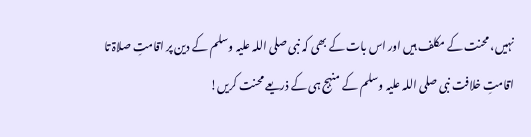نہیں، محنت کے مکلف ہیں اور اس بات کے بھی کہ نبی صلی اللہ علیہ وسلم کے دین پر اقامتِ صلاۃ تا اقامتِ خلافت نبی صلی اللہ علیہ وسلم کے منہج ہی کے ذریعے محنت کریں!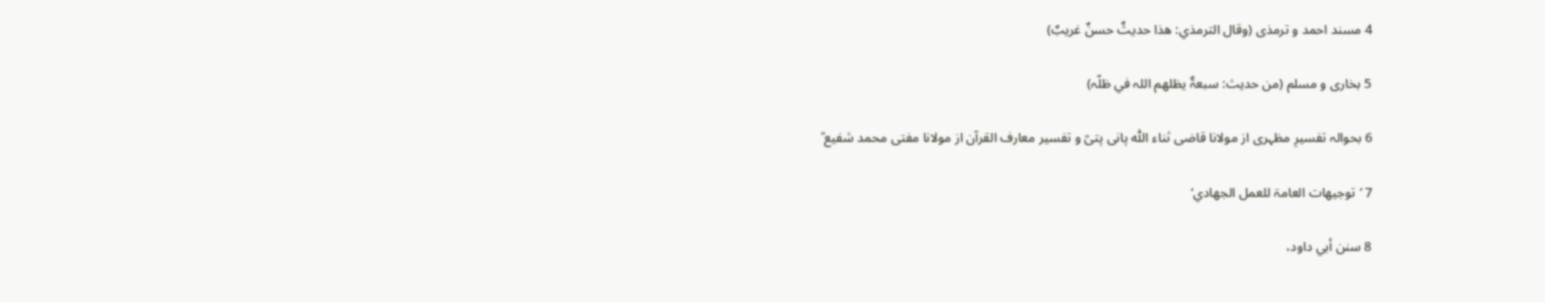4 مسند احمد و ترمذی (وقال الترمذي: هذا حديثٌ حسنٌ غريبٌ)

5 بخاری و مسلم (من حدیث: سبعۃٌ یظلھم اللہ في ظلّہ)

6 بحوالہ تفسیرِ مظہری از مولانا قاضی ثناء اللّٰہ پانی پتیؒ و تفسیر معارف القرآن از مولانا مفتی محمد شفیع ؒ

7 ’توجیھات العامۃ للعمل الجھادي‘

8 سنن أبي داود،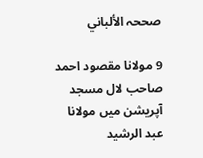صححہ الألباني

9 مولانا مقصود احمد صاحب لال مسجد آپریشن میں مولانا عبد الرشید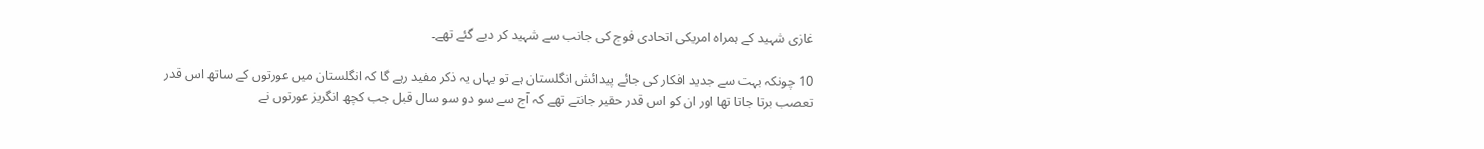غازی شہید کے ہمراہ امریکی اتحادی فوج کی جانب سے شہید کر دیے گئے تھے۔

10 چونکہ بہت سے جدید افکار کی جائے پیدائش انگلستان ہے تو یہاں یہ ذکر مفید رہے گا کہ انگلستان میں عورتوں کے ساتھ اس قدر تعصب برتا جاتا تھا اور ان کو اس قدر حقیر جانتے تھے کہ آج سے سو دو سو سال قبل جب کچھ انگریز عورتوں نے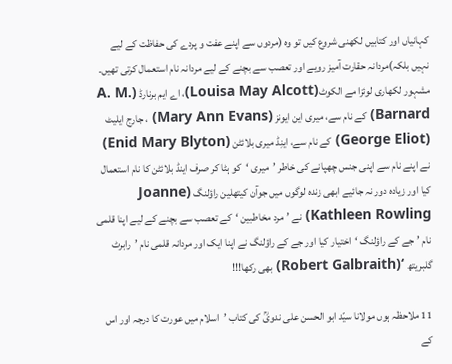کہانیاں اور کتابیں لکھنی شروع کیں تو وہ (مردوں سے اپنے عفت و پردے کی حفاظت کے لیے نہیں بلکہ)مردانہ حقارت آمیز رویے اور تعصب سے بچنے کے لیے مردانہ نام استعمال کرتی تھیں۔ مشہور لکھاری لوئزا مے الکوٹ(Louisa May Alcott)، اے ایم برنارڈ (A. M. Barnard) کے نام سے، میری این ایونز (Mary Ann Evans) ، جارج ایلیٹ (George Eliot) کے نام سے، اینِڈ میری بلائٹن (Enid Mary Blyton) نے اپنے نام سے اپنی جنس چھپانے کی خاطر ’میری ‘کو ہٹا کر صرف اینڈ بلائٹن کا نام استعمال کیا اور زیادہ دور نہ جائیے ابھی زندہ لوگوں میں جوآن کیتھلین راؤلنگ (Joanne Kathleen Rowling) نے ’مرد مخاطبین ‘کے تعصب سے بچنے کے لیے اپنا قلمی نام ’جے کے راؤلنگ ‘اختیار کیا اور جے کے راؤلنگ نے اپنا ایک اور مردانہ قلمی نام ’رابرٹ گلبریتھ ‘(Robert Galbraith) بھی رکھا!!!

11 ملاحظہ ہوں مولانا سیّد ابو الحسن علی ندویؒ کی کتاب ’اسلام میں عورت کا درجہ اور اس کے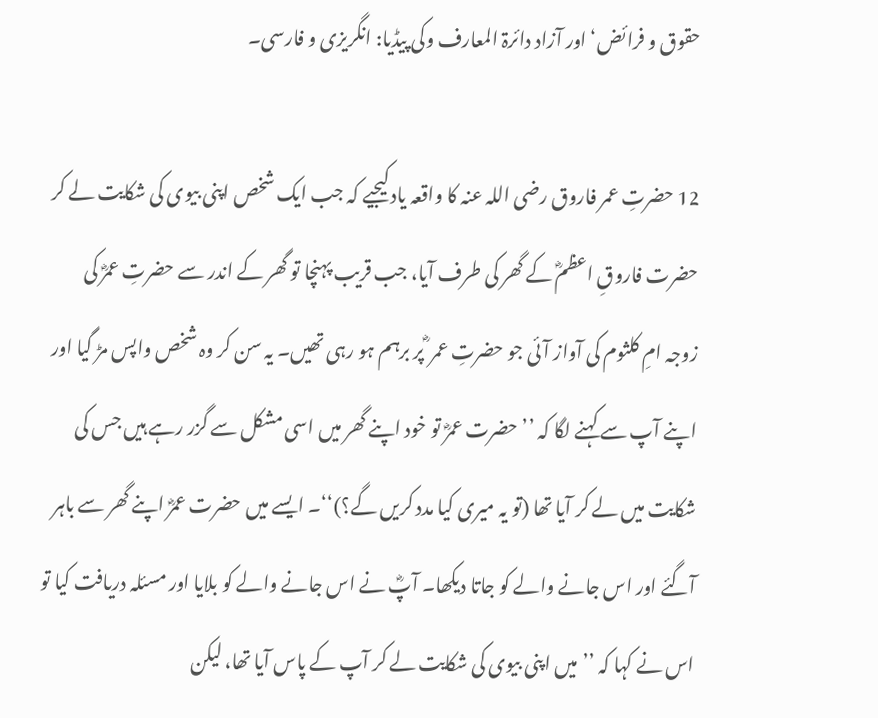حقوق و فرائض‘ اور آزاد دائرۃ المعارف وکی پیڈیا: انگریزی و فارسی۔

12 حضرتِ عمر فاروق رضی اللہ عنہ کا واقعہ یاد کیجیے کہ جب ایک شخص اپنی بیوی کی شکایت لے کر حضرت فاروقِ اعظمؓ کے گھر کی طرف آیا، جب قریب پہنچا تو گھر کے اندر سے حضرتِ عمرؓ کی زوجہ امِ کلثوم کی آواز آئی جو حضرتِ عمر ؓ پر برہم ہو رہی تھیں۔ یہ سن کر وہ شخص واپس مڑ گیا اور اپنے آپ سے کہنے لگا کہ ’’حضرت عمرؓ تو خود اپنے گھر میں اسی مشکل سے گزر رہے ہیں جس کی شکایت میں لے کر آیا تھا (تو یہ میری کیا مدد کریں گے؟)‘‘۔ ایسے میں حضرت عمرؓ اپنے گھر سے باہر آگئے اور اس جانے والے کو جاتا دیکھا۔ آپؓ نے اس جانے والے کو بلایا اور مسئلہ دریافت کیا تو اس نے کہا کہ ’’میں اپنی بیوی کی شکایت لے کر آپ کے پاس آیا تھا، لیکن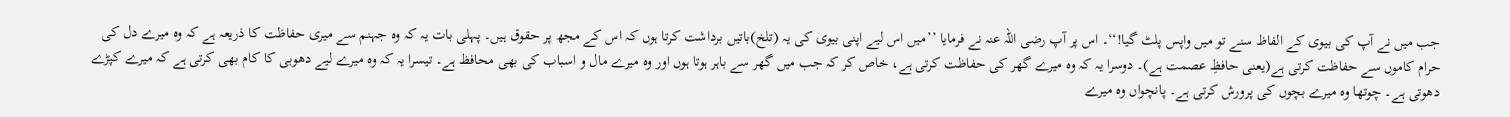جب میں نے آپ کی بیوی کے الفاظ سنے تو میں واپس پلٹ گیا!‘‘۔ اس پر آپ رضی اللہ عنہ نے فرمایا ’’میں اس لیے اپنی بیوی کی یہ (تلخ)باتیں برداشت کرتا ہوں کہ اس کے مجھ پر حقوق ہیں۔ پہلی بات یہ کہ وہ جہنم سے میری حفاظت کا ذریعہ ہے کہ وہ میرے دل کی حرام کاموں سے حفاظت کرتی ہے(یعنی حافظِ عصمت ہے)۔ دوسرا یہ کہ وہ میرے گھر کی حفاظت کرتی ہے، خاص کر کہ جب میں گھر سے باہر ہوتا ہوں اور وہ میرے مال و اسباب کی بھی محافظ ہے۔ تیسرا یہ کہ وہ میرے لیے دھوبی کا کام بھی کرتی ہے کہ میرے کپڑے دھوتی ہے۔ چوتھا وہ میرے بچوں کی پرورش کرتی ہے۔ پانچواں وہ میرے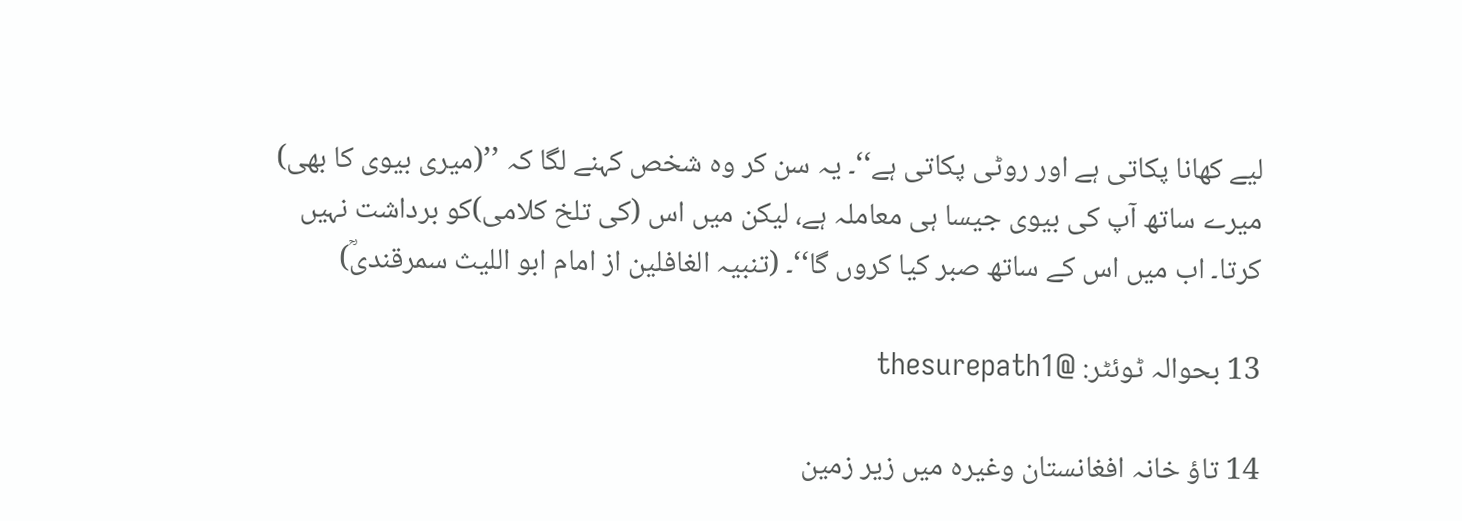لیے کھانا پکاتی ہے اور روٹی پکاتی ہے‘‘۔ یہ سن کر وہ شخص کہنے لگا کہ ’’(میری بیوی کا بھی) میرے ساتھ آپ کی بیوی جیسا ہی معاملہ ہے، لیکن میں اس (کی تلخ کلامی)کو برداشت نہیں کرتا۔ اب میں اس کے ساتھ صبر کیا کروں گا‘‘۔ (تنبیہ الغافلین از امام ابو اللیث سمرقندیؒ)

13 بحوالہ ٹوئٹر: @thesurepath1

14 تاؤ خانہ افغانستان وغیرہ میں زیر زمین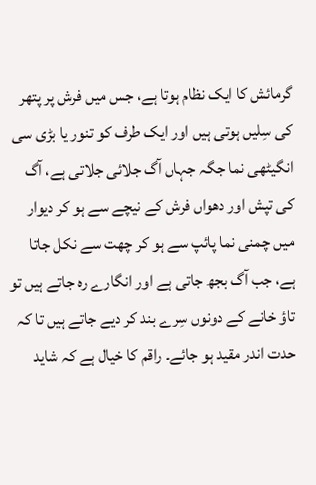گرمائش کا ایک نظام ہوتا ہے، جس میں فرش پر پتھر کی سِلیں ہوتی ہیں اور ایک طرف کو تنور یا بڑی سی انگیٹھی نما جگہ جہاں آگ جلائی جلاتی ہے، آگ کی تپش اور دھواں فرش کے نیچے سے ہو کر دیوار میں چمنی نما پائپ سے ہو کر چھت سے نکل جاتا ہے، جب آگ بجھ جاتی ہے اور انگارے رہ جاتے ہیں تو تاؤ خانے کے دونوں سِرے بند کر دیے جاتے ہیں تا کہ حدت اندر مقید ہو جائے۔ راقم کا خیال ہے کہ شاید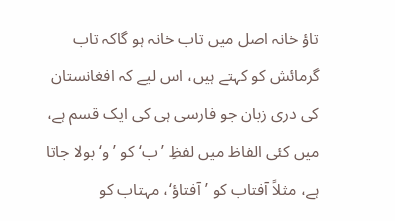تاؤ خانہ اصل میں تاب خانہ ہو گاکہ تاب گرمائش کو کہتے ہیں، اس لیے کہ افغانستان کی دری زبان جو فارسی ہی کی ایک قسم ہے، میں کئی الفاظ میں لفظِ ’ب‘ کو ’و‘ بولا جاتا ہے، مثلاً آفتاب کو ’آفتاؤ‘، مہتاب کو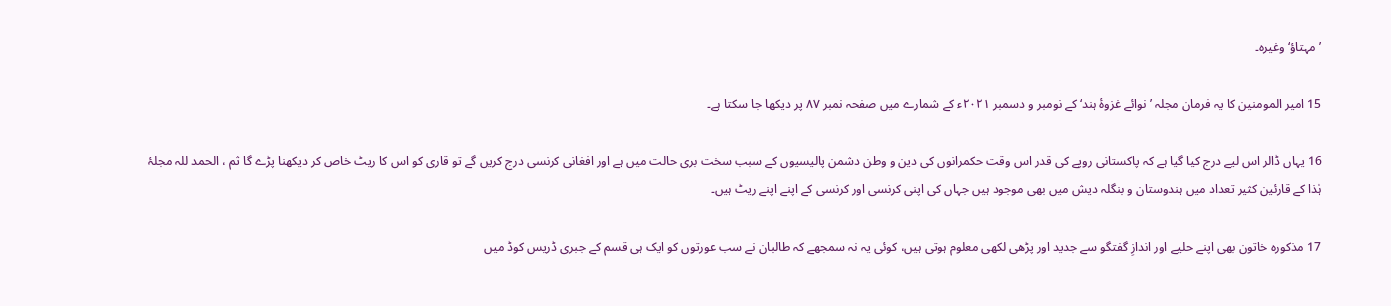’مہتاؤ‘ وغیرہ۔

15 امیر المومنین کا یہ فرمان مجلہ ’نوائے غزوۂ ہند‘ کے نومبر و دسمبر ۲۰۲۱ء کے شمارے میں صفحہ نمبر ۸۷ پر ديكها جا سكتا ہے۔

16 یہاں ڈالر اس لیے درج کیا گیا ہے کہ پاکستانی روپے کی قدر اس وقت حکمرانوں کی دین و وطن دشمن پالیسیوں کے سبب سخت بری حالت میں ہے اور افغانی کرنسی درج کریں گے تو قاری کو اس کا ریٹ خاص کر دیکھنا پڑے گا ثم ، الحمد للہ مجلۂ ہٰذا کے قارئین کثیر تعداد میں ہندوستان و بنگلہ دیش میں بھی موجود ہیں جہاں کی اپنی کرنسی اور کرنسی کے اپنے اپنے ریٹ ہیں۔

17 مذکورہ خاتون بھی اپنے حلیے اور اندازِ گفتگو سے جدید اور پڑھی لکھی معلوم ہوتی ہیں، کوئی یہ نہ سمجھے کہ طالبان نے سب عورتوں کو ایک ہی قسم کے جبری ڈریس کوڈ میں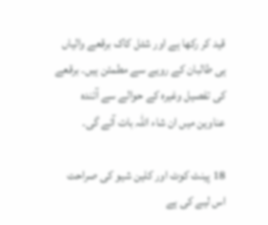قید کر رکھا ہے اور شٹل کاک برقعے والیاں ہی طالبان کے رویے سے مطمئن ہیں۔ برقعے کی تفصیل وغیرہ کے حوالے سے آئندہ عناوین میں ان شاء اللہ بات آئے گی۔

18 پینٹ کوٹ اور کلین شیو کی صراحت اس لیے کی ہے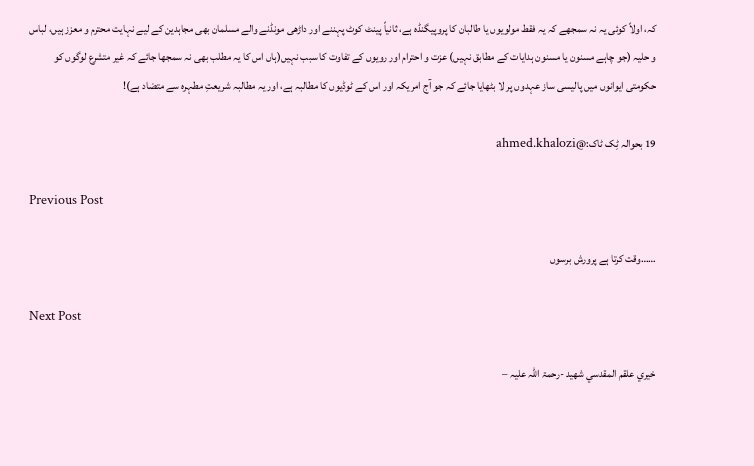کہ، اولاً کوئی یہ نہ سمجھے کہ یہ فقط مولویوں یا طالبان کا پروپیگنڈہ ہے، ثانیاً پینٹ کوٹ پہننے اور داڑھی مونڈنے والے مسلمان بھی مجاہدین کے لیے نہایت محترم و معزز ہیں، لباس و حلیہ (جو چاہے مسنون یا مسنون ہدایات کے مطابق نہیں) عزت و احترام اور رویوں کے تفاوت کا سبب نہیں(ہاں اس کا یہ مطلب بھی نہ سمجھا جائے کہ غیر متشرع لوگوں کو حکومتی ایوانوں میں پالیسی ساز عہدوں پر لا بٹھایا جائے کہ جو آج امریکہ اور اس کے ٹوڈیوں کا مطالبہ ہے، اور یہ مطالبہ شریعتِ مطہرہ سے متضاد ہے)!

19 بحوالہ ٹِک ٹاک:@ahmed.khalozi

Previous Post

……وقت کرتا ہے پرورش برسوں

Next Post

خیري علقم المقدسي شھید -رحمۃ اللہ علیہ –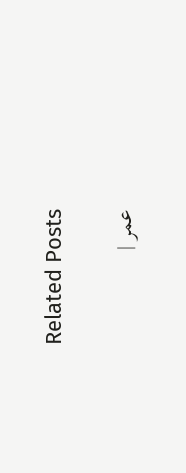Related Posts

عمر |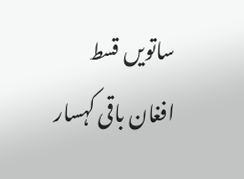ساتویں قسط
افغان باقی کہسار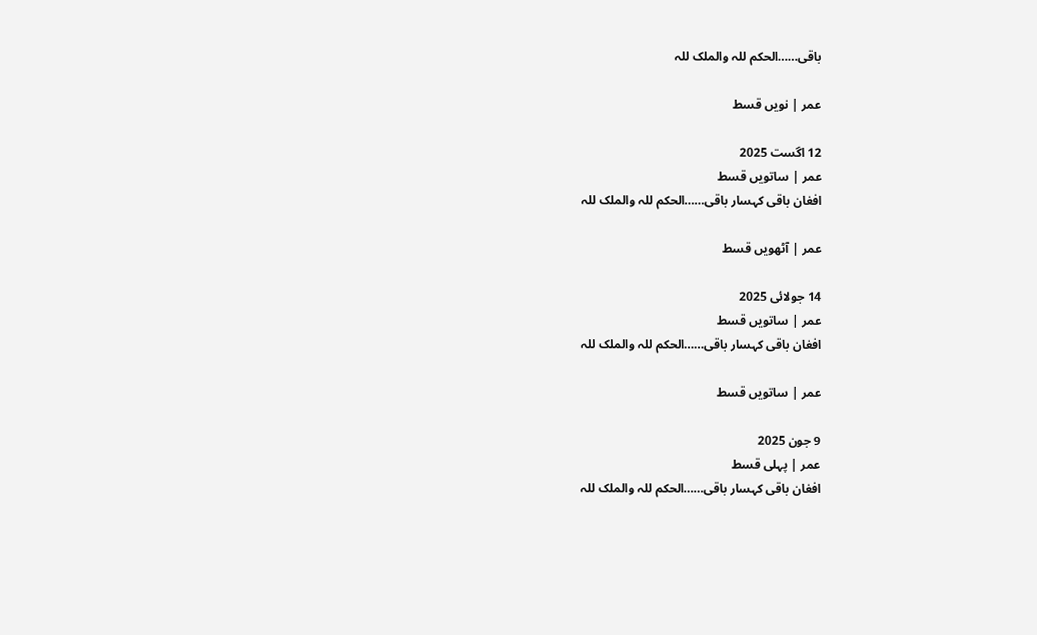باقی……الحکم للہ والملک للہ

عمر | نویں قسط

12 اگست 2025
عمر | ساتویں قسط
افغان باقی کہسار باقی……الحکم للہ والملک للہ

عمر | آٹھویں قسط

14 جولائی 2025
عمر | ساتویں قسط
افغان باقی کہسار باقی……الحکم للہ والملک للہ

عمر | ساتویں قسط

9 جون 2025
عمر | پہلی قسط
افغان باقی کہسار باقی……الحکم للہ والملک للہ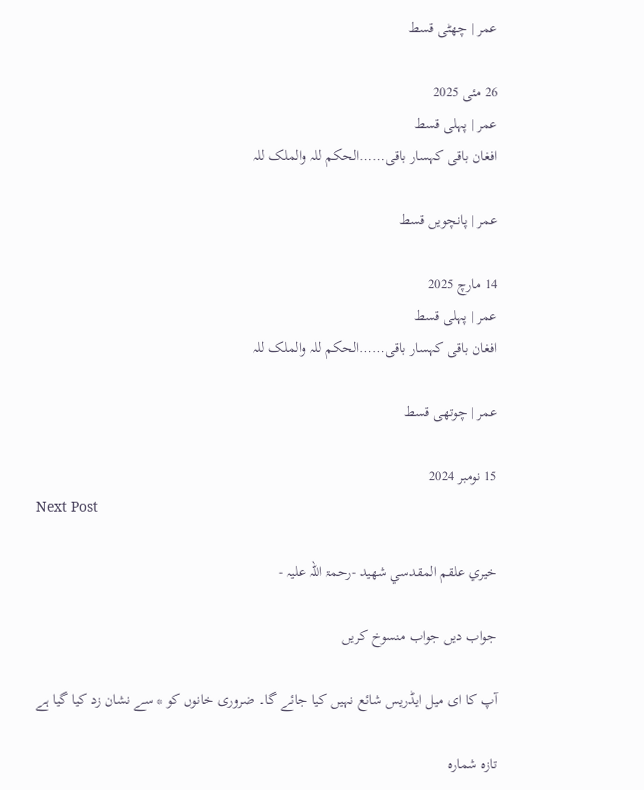عمر | چھٹی قسط

26 مئی 2025
عمر | پہلی قسط
افغان باقی کہسار باقی……الحکم للہ والملک للہ

عمر | پانچویں قسط

14 مارچ 2025
عمر | پہلی قسط
افغان باقی کہسار باقی……الحکم للہ والملک للہ

عمر | چوتھی قسط

15 نومبر 2024
Next Post

خیري علقم المقدسي شھید -رحمۃ اللہ علیہ -

جواب دیں جواب منسوخ کریں

آپ کا ای میل ایڈریس شائع نہیں کیا جائے گا۔ ضروری خانوں کو * سے نشان زد کیا گیا ہے

تازہ شمارہ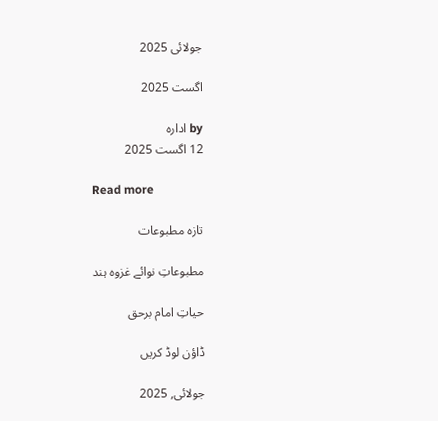جولائی 2025

اگست 2025

by ادارہ
12 اگست 2025

Read more

تازہ مطبوعات

مطبوعاتِ نوائے غزوہ ہند

حیاتِ امام برحق

ڈاؤن لوڈ کریں

جولائی, 2025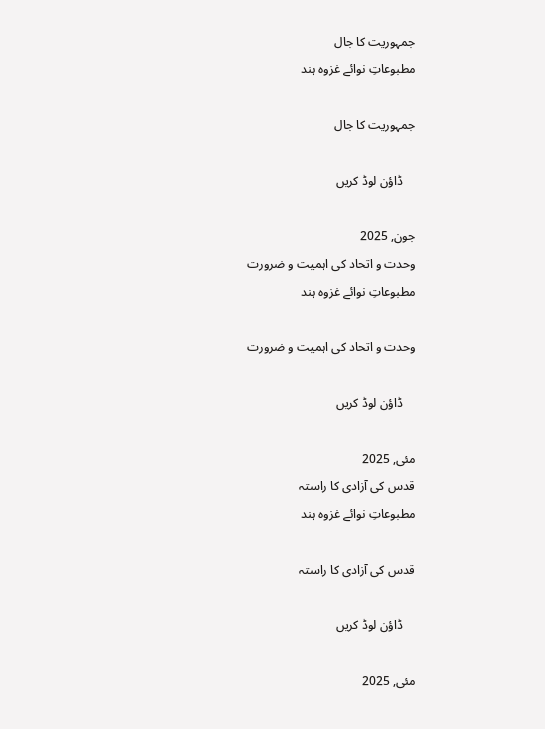جمہوریت کا جال
مطبوعاتِ نوائے غزوہ ہند

جمہوریت کا جال

    ڈاؤن لوڈ کریں

جون, 2025
وحدت و اتحاد کی اہمیت و ضرورت
مطبوعاتِ نوائے غزوہ ہند

وحدت و اتحاد کی اہمیت و ضرورت

    ڈاؤن لوڈ کریں

مئی, 2025
قدس کی آزادی کا راستہ
مطبوعاتِ نوائے غزوہ ہند

قدس کی آزادی کا راستہ

    ڈاؤن لوڈ کریں

مئی, 2025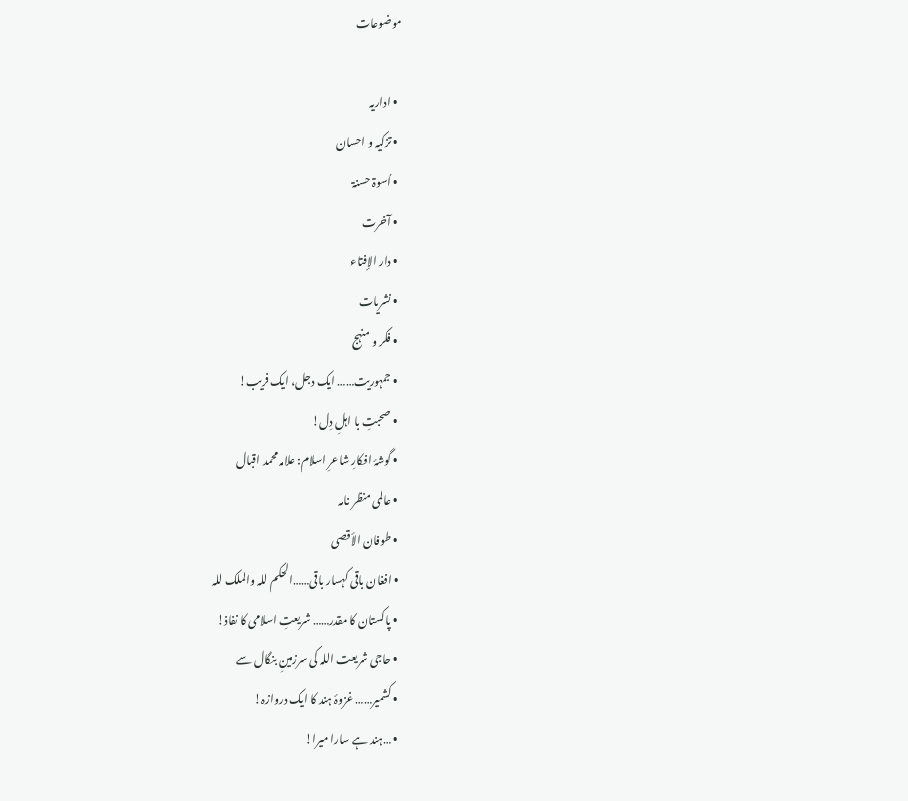موضوعات

  • اداریہ
  • تزکیہ و احسان
  • اُسوۃ حسنۃ
  • آخرت
  • دار الإفتاء
  • نشریات
  • فکر و منہج
  • جمہوریت…… ایک دجل، ایک فریب!
  • صحبتِ با اہلِ دِل!
  • گوشۂ افکارِ شاعرِ اسلام: علامہ محمد اقبال
  • عالمی منظر نامہ
  • طوفان الأقصی
  • افغان باقی کہسار باقی……الحکم للہ والملک للہ
  • پاکستان کا مقدر…… شریعتِ اسلامی کا نفاذ!
  • حاجی شریعت اللہ کی سرزمینِ بنگال سے
  • کشمیر…… غزوۂ ہند کا ایک دروازہ!
  • …ہند ہے سارا میرا!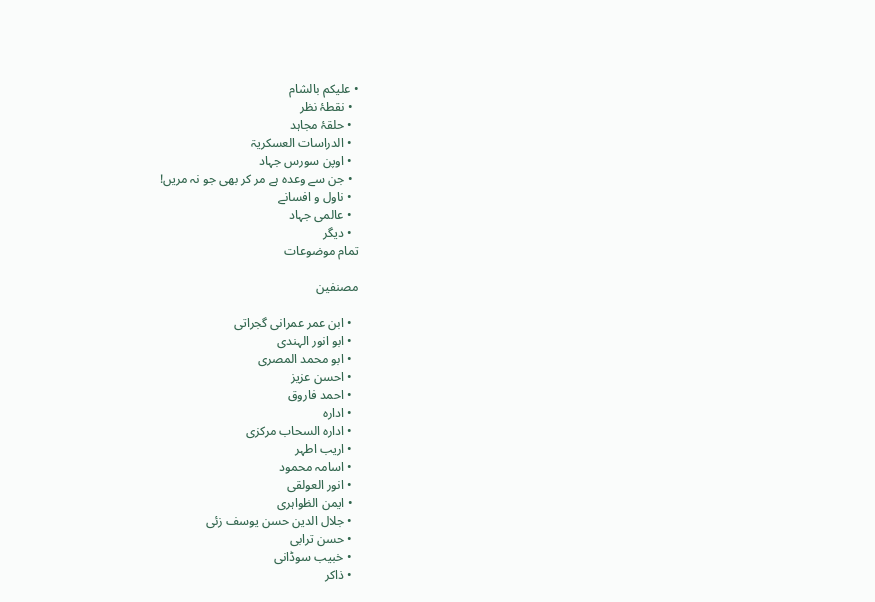• علیکم بالشام
  • نقطۂ نظر
  • حلقۂ مجاہد
  • الدراسات العسکریۃ
  • اوپن سورس جہاد
  • جن سے وعدہ ہے مر کر بھی جو نہ مریں!
  • ناول و افسانے
  • عالمی جہاد
  • دیگر
تمام موضوعات

مصنفین

  • ابن عمر عمرانی گجراتی
  • ابو انور الہندی
  • ابو محمد المصری
  • احسن عزیز
  • احمد فاروق
  • ادارہ
  • ادارہ السحاب مرکزی
  • اریب اطہر
  • اسامہ محمود
  • انور العولقی
  • ایمن الظواہری
  • جلال الدین حسن یوسف زئی
  • حسن ترابی
  • خبیب سوڈانی
  • ذاکر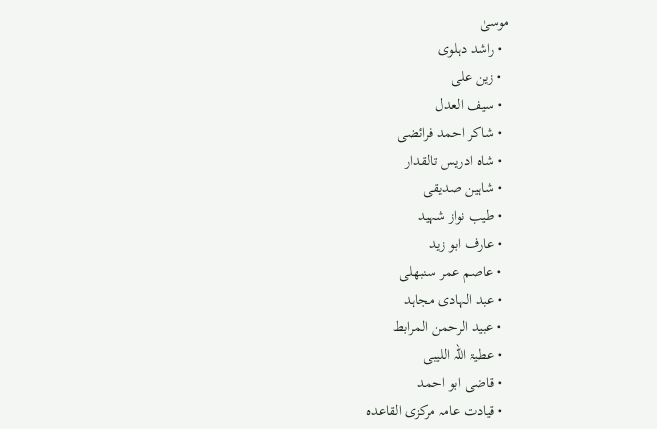موسیٰ
  • راشد دہلوی
  • زین علی
  • سیف العدل
  • شاکر احمد فرائضی
  • شاہ ادریس تالقدار
  • شاہین صدیقی
  • طیب نواز شہید
  • عارف ابو زید
  • عاصم عمر سنبھلی
  • عبد الہادی مجاہد
  • عبید الرحمن المرابط
  • عطیۃ اللہ اللیبی
  • قاضی ابو احمد
  • قیادت عامہ مرکزی القاعدہ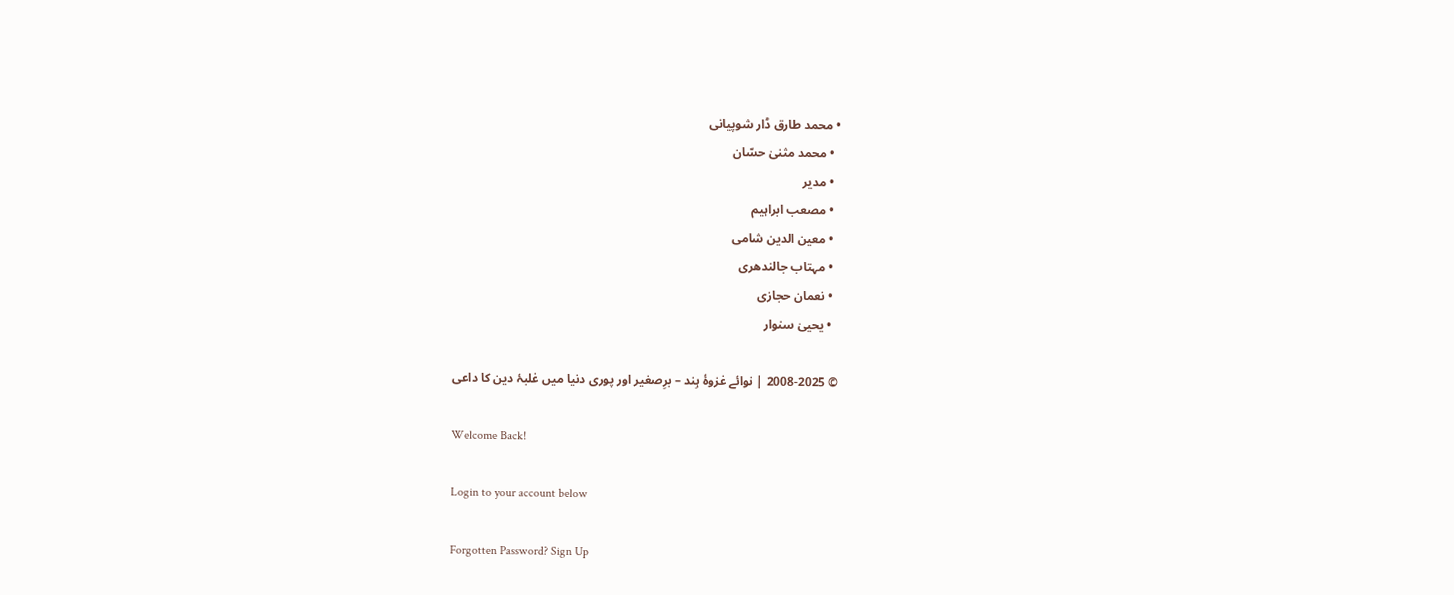• محمد طارق ڈار شوپیانی
  • محمد مثنیٰ حسّان
  • مدیر
  • مصعب ابراہیم
  • معین الدین شامی
  • مہتاب جالندھری
  • نعمان حجازی
  • یحییٰ سنوار

© 2008-2025 | نوائے غزوۂ ہِند – برِصغیر اور پوری دنیا میں غلبۂ دین کا داعی

Welcome Back!

Login to your account below

Forgotten Password? Sign Up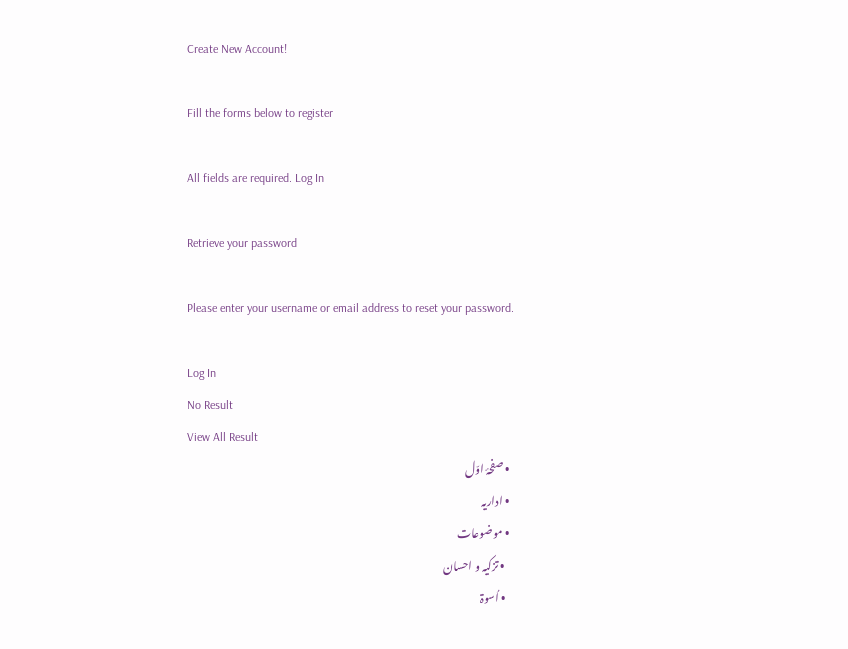Create New Account!

Fill the forms below to register

All fields are required. Log In

Retrieve your password

Please enter your username or email address to reset your password.

Log In
No Result
View All Result
  • صفحۂ اوّل
  • اداریہ
  • موضوعات
    • تزکیہ و احسان
    • اُسوۃ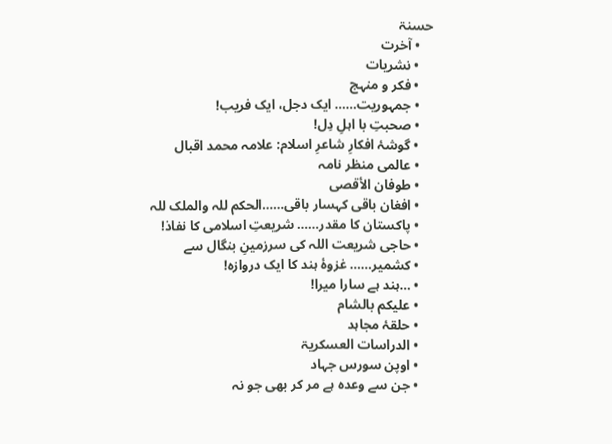حسنۃ
    • آخرت
    • نشریات
    • فکر و منہج
    • جمہوریت…… ایک دجل، ایک فریب!
    • صحبتِ با اہلِ دِل!
    • گوشۂ افکارِ شاعرِ اسلام: علامہ محمد اقبال
    • عالمی منظر نامہ
    • طوفان الأقصی
    • افغان باقی کہسار باقی……الحکم للہ والملک للہ
    • پاکستان کا مقدر…… شریعتِ اسلامی کا نفاذ!
    • حاجی شریعت اللہ کی سرزمینِ بنگال سے
    • کشمیر…… غزوۂ ہند کا ایک دروازہ!
    • …ہند ہے سارا میرا!
    • علیکم بالشام
    • حلقۂ مجاہد
    • الدراسات العسکریۃ
    • اوپن سورس جہاد
    • جن سے وعدہ ہے مر کر بھی جو نہ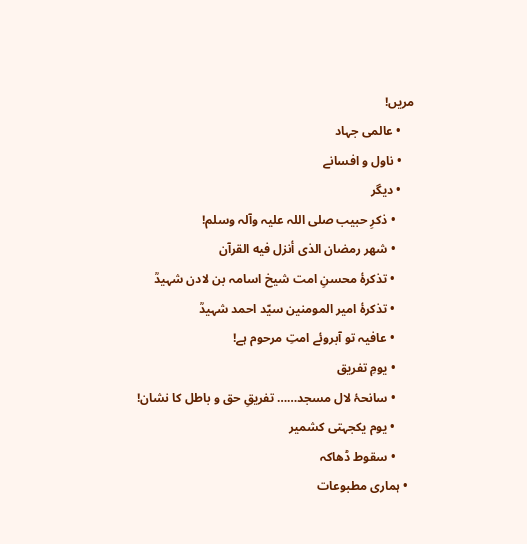مریں!
    • عالمی جہاد
    • ناول و افسانے
    • دیگر
      • ذکرِ حبیب صلی اللہ علیہ وآلہ وسلم!
      • شهر رمضان الذی أنزل فیه القرآن
      • تذکرۂ محسنِ امت شیخ اسامہ بن لادن شہیدؒ
      • تذکرۂ امیر المومنین سیّد احمد شہیدؒ
      • عافیہ تو آبروئے امتِ مرحوم ہے!
      • یومِ تفریق
      • سانحۂ لال مسجد…… تفریقِ حق و باطل کا نشان!
      • یوم یکجہتی کشمیر
      • سقوط ڈھاکہ
  • ہماری مطبوعات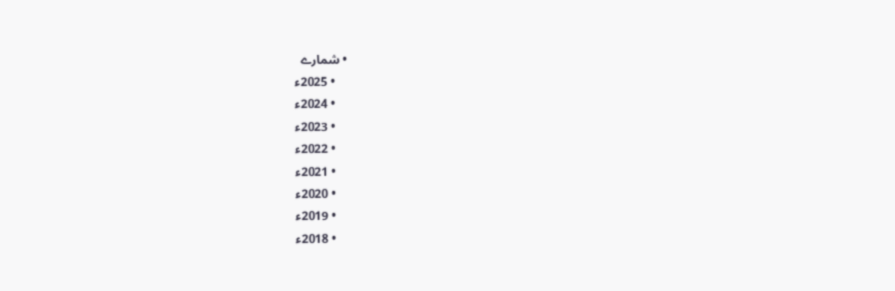• شمارے
    • 2025ء
    • 2024ء
    • 2023ء
    • 2022ء
    • 2021ء
    • 2020ء
    • 2019ء
    • 2018ء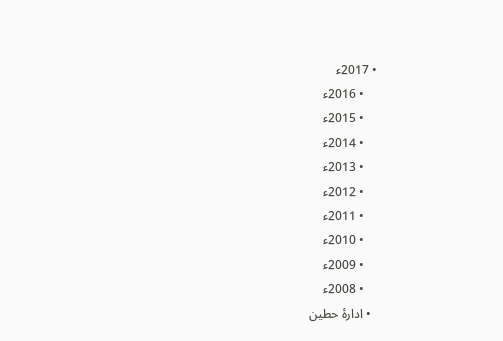• 2017ء
    • 2016ء
    • 2015ء
    • 2014ء
    • 2013ء
    • 2012ء
    • 2011ء
    • 2010ء
    • 2009ء
    • 2008ء
  • ادارۂ حطین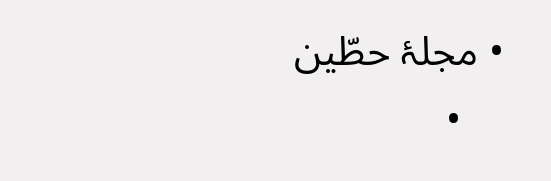• مجلۂ حطّین
    •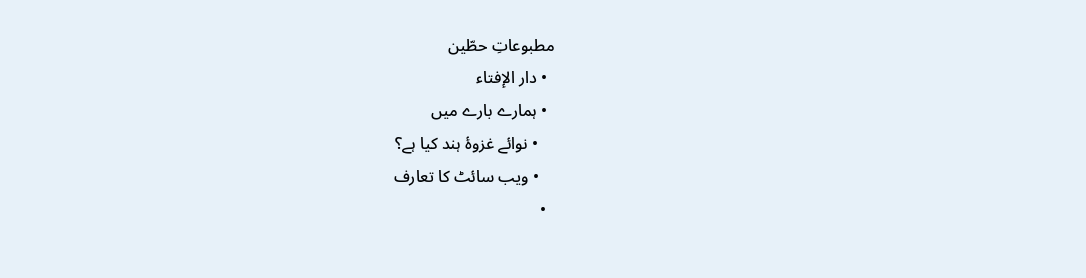مطبوعاتِ حطّین
  • دار الإفتاء
  • ہمارے بارے میں
    • نوائے غزوۂ ہند کیا ہے؟
    • ویب سائٹ کا تعارف
  •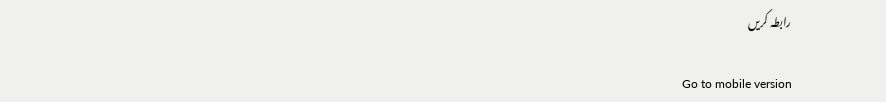رابطہ کریں

Go to mobile version